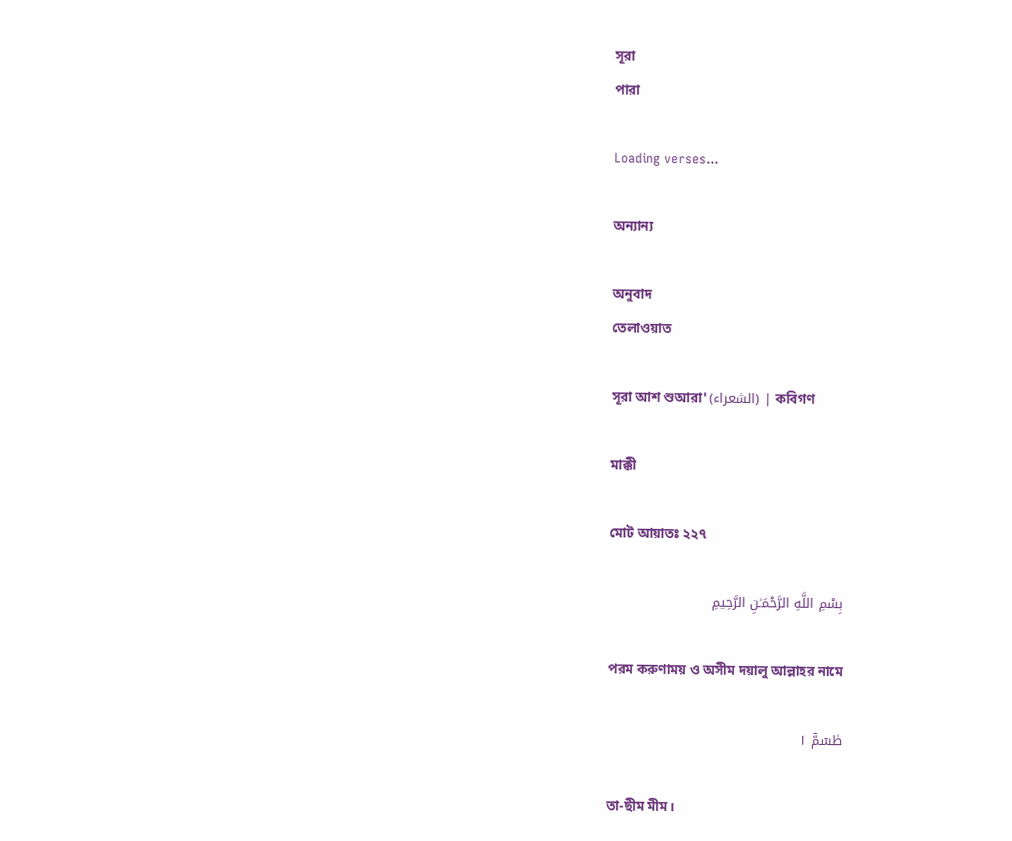সূরা
পারা

Loading verses...

অন্যান্য

অনুবাদ
তেলাওয়াত

সূরা আশ শুআরা' (الشعراء) | কবিগণ

মাক্কী

মোট আয়াতঃ ২২৭

بِسْمِ اللَّهِ الرَّحْمَـٰنِ الرَّحِيمِ

পরম করুণাময় ও অসীম দয়ালু আল্লাহর নামে

طٰسٓمّٓ ١

তা-ছীম মীম।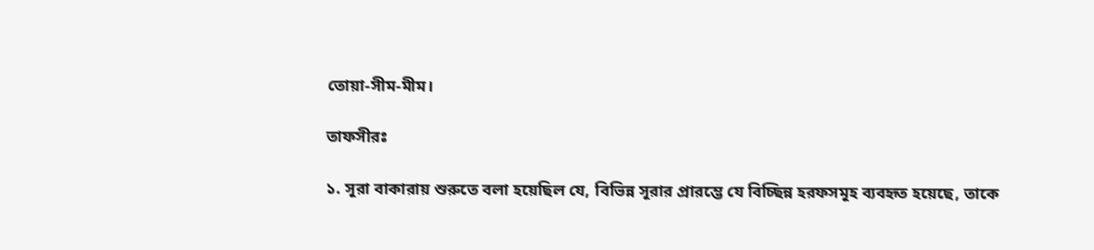তোয়া-সীম-মীম।

তাফসীরঃ

১. সূরা বাকারায় শুরুতে বলা হয়েছিল যে, বিভিন্ন সূরার প্রারম্ভে যে বিচ্ছিন্ন হরফসমূহ ব্যবহৃত হয়েছে, তাকে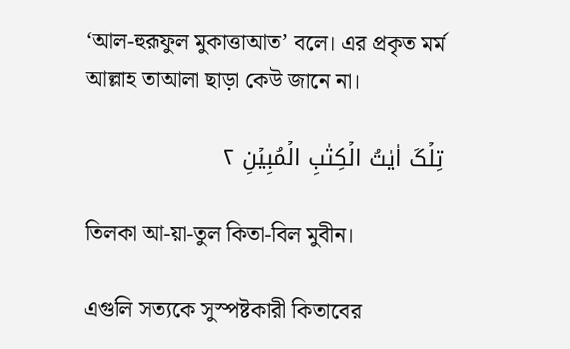‘আল-হুরূফুল মুকাত্তাআত’ বলে। এর প্রকৃত মর্ম আল্লাহ তাআলা ছাড়া কেউ জানে না।

تِلۡکَ اٰیٰتُ الۡکِتٰبِ الۡمُبِیۡنِ ٢

তিলকা আ-য়া-তুল কিতা-বিল মুবীন।

এগুলি সত্যকে সুস্পষ্টকারী কিতাবের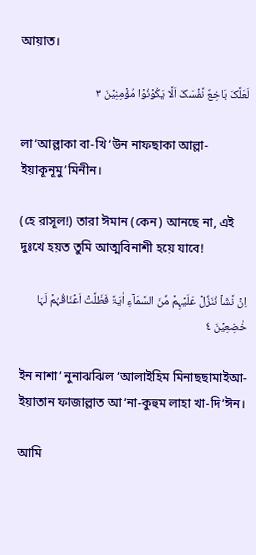আয়াত।

لَعَلَّکَ بَاخِعٌ نَّفۡسَکَ اَلَّا یَکُوۡنُوۡا مُؤۡمِنِیۡنَ ٣

লা‘আল্লাকা বা-খি‘উন নাফছাকা আল্লা-ইয়াকূনূমু’মিনীন।

(হে রাসূল!) তারা ঈমান (কেন) আনছে না, এই দুঃখে হয়ত তুমি আত্মবিনাশী হয়ে যাবে!

اِنۡ نَّشَاۡ نُنَزِّلۡ عَلَیۡہِمۡ مِّنَ السَّمَآءِ اٰیَۃً فَظَلَّتۡ اَعۡنَاقُہُمۡ لَہَا خٰضِعِیۡنَ ٤

ইন নাশা’ নুনাঝঝিল ‘আলাইহিম মিনাছছামাইআ-ইয়াতান ফাজাল্লাত আ‘না-কুহুম লাহা খা-দি‘ঈন।

আমি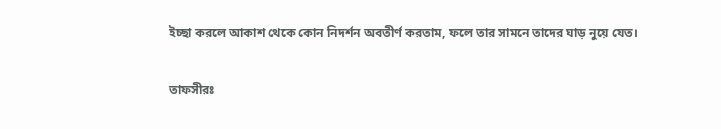ইচ্ছা করলে আকাশ থেকে কোন নিদর্শন অবতীর্ণ করতাম, ফলে তার সামনে তাদের ঘাড় নুয়ে যেত।

তাফসীরঃ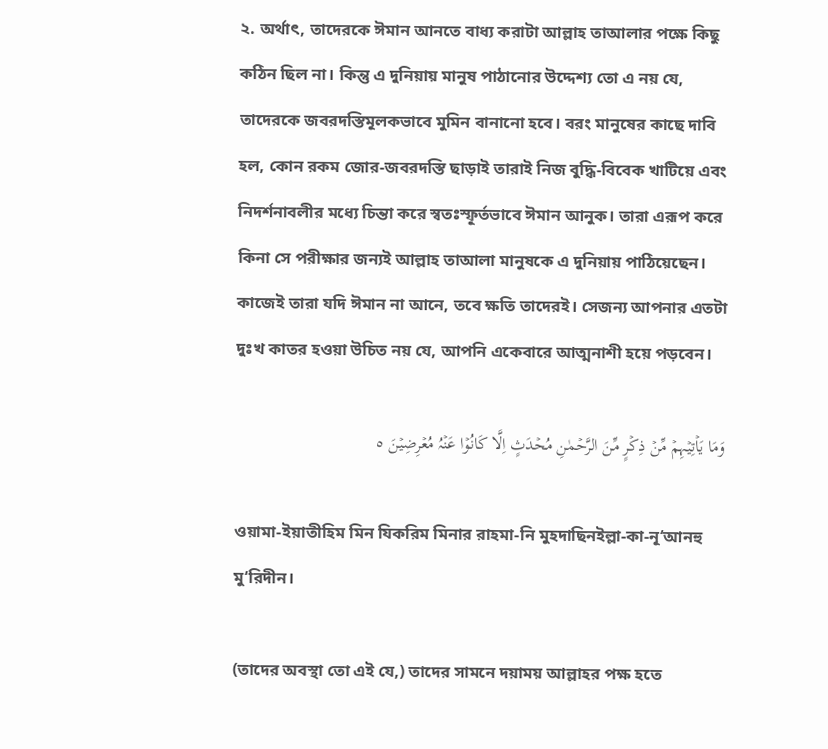২. অর্থাৎ, তাদেরকে ঈমান আনতে বাধ্য করাটা আল্লাহ তাআলার পক্ষে কিছু কঠিন ছিল না। কিন্তু এ দুনিয়ায় মানুষ পাঠানোর উদ্দেশ্য তো এ নয় যে, তাদেরকে জবরদস্তিমূলকভাবে মুমিন বানানো হবে। বরং মানুষের কাছে দাবি হল, কোন রকম জোর-জবরদস্তি ছাড়াই তারাই নিজ বুদ্ধি-বিবেক খাটিয়ে এবং নিদর্শনাবলীর মধ্যে চিন্তা করে স্বতঃস্ফূর্তভাবে ঈমান আনুক। তারা এরূপ করে কিনা সে পরীক্ষার জন্যই আল্লাহ তাআলা মানুষকে এ দুনিয়ায় পাঠিয়েছেন। কাজেই তারা যদি ঈমান না আনে, তবে ক্ষতি তাদেরই। সেজন্য আপনার এতটা দুঃখ কাতর হওয়া উচিত নয় যে, আপনি একেবারে আত্মনাশী হয়ে পড়বেন।

وَمَا یَاۡتِیۡہِمۡ مِّنۡ ذِکۡرٍ مِّنَ الرَّحۡمٰنِ مُحۡدَثٍ اِلَّا کَانُوۡا عَنۡہُ مُعۡرِضِیۡنَ ٥

ওয়ামা-ইয়াতীহিম মিন যিকরিম মিনার রাহমা-নি মুহদাছিনইল্লা-কা-নূ‘আনহু মু‘রিদীন।

(তাদের অবস্থা তো এই যে,) তাদের সামনে দয়াময় আল্লাহর পক্ষ হতে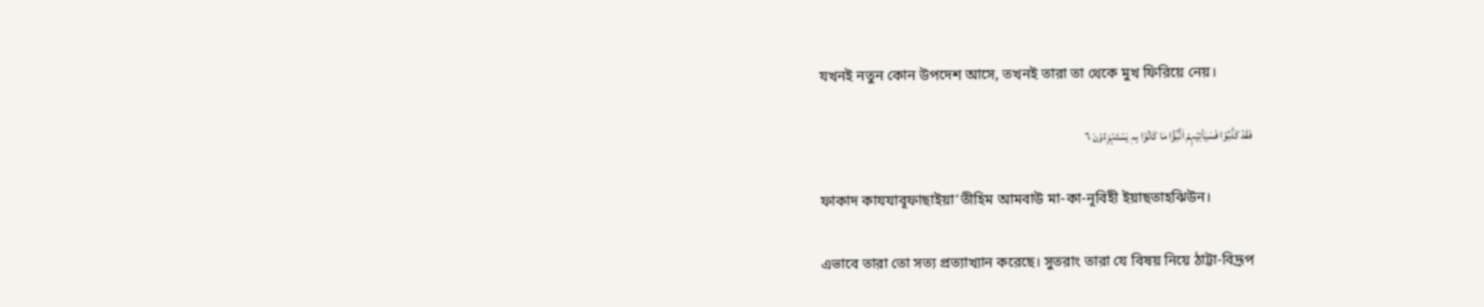যখনই নতুন কোন উপদেশ আসে, তখনই তারা তা থেকে মুখ ফিরিয়ে নেয়।

فَقَدۡ کَذَّبُوۡا فَسَیَاۡتِیۡہِمۡ اَنۡۢبٰٓؤُا مَا کَانُوۡا بِہٖ یَسۡتَہۡزِءُوۡنَ ٦

ফাকাদ কাযযাবূফাছাইয়া’তীহিম আমবাউ মা-কা-নূবিহী ইয়াছতাহঝিউন।

এভাবে তারা তো সত্য প্রত্যাখ্যান করেছে। সুতরাং তারা যে বিষয় নিয়ে ঠাট্টা-বিদ্রূপ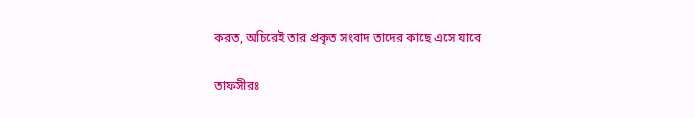করত, অচিরেই তার প্রকৃত সংবাদ তাদের কাছে এসে যাবে

তাফসীরঃ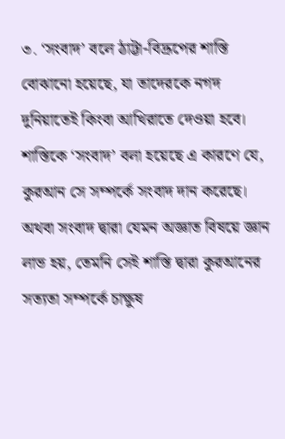৩. ‘সংবাদ’ বলে ঠাট্টা-বিদ্রূপের শাস্তি বোঝানো হয়েছে, যা তাদেরকে নগদ দুনিয়াতেই কিংবা আখিরাতে দেওয়া হবে। শাস্তিকে ‘সংবাদ’ বলা হয়েছে এ কারণে যে, কুরআন সে সম্পর্কে সংবাদ দান করেছে। অথবা সংবাদ দ্বারা যেমন অজ্ঞাত বিষয়ে জ্ঞান লাভ হয়, তেমনি সেই শাস্তি দ্বারা কুরআনের সত্যতা সম্পর্কে চাক্ষুষ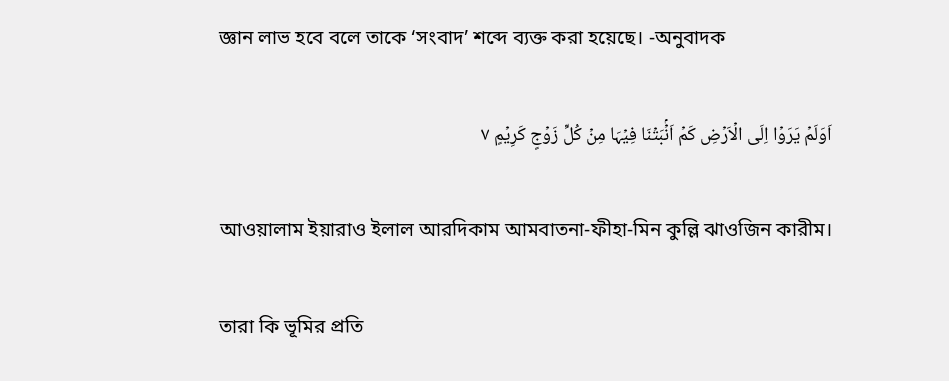জ্ঞান লাভ হবে বলে তাকে ‘সংবাদ’ শব্দে ব্যক্ত করা হয়েছে। -অনুবাদক

اَوَلَمۡ یَرَوۡا اِلَی الۡاَرۡضِ کَمۡ اَنۡۢبَتۡنَا فِیۡہَا مِنۡ کُلِّ زَوۡجٍ کَرِیۡمٍ ٧

আওয়ালাম ইয়ারাও ইলাল আরদিকাম আমবাতনা-ফীহা-মিন কুল্লি ঝাওজিন কারীম।

তারা কি ভূমির প্রতি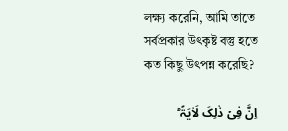লক্ষ্য করেনি, আমি তাতে সর্বপ্রকার উৎকৃষ্ট বস্তু হতে কত কিছু উৎপন্ন করেছি?

اِنَّ فِیۡ ذٰلِکَ لَاٰیَۃً ؕ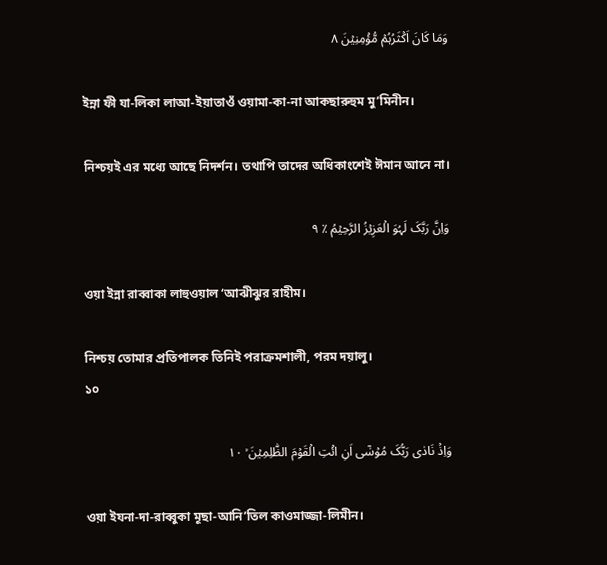وَمَا کَانَ اَکۡثَرُہُمۡ مُّؤۡمِنِیۡنَ ٨

ইন্না ফী যা-লিকা লাআ-ইয়াতাওঁ ওয়ামা-কা-না আকছারুহুম মু’মিনীন।

নিশ্চয়ই এর মধ্যে আছে নিদর্শন। তথাপি তাদের অধিকাংশেই ঈমান আনে না।

وَاِنَّ رَبَّکَ لَہُوَ الۡعَزِیۡزُ الرَّحِیۡمُ ٪ ٩

ওয়া ইন্না রাব্বাকা লাহুওয়াল ‘আঝীঝুর রাহীম।

নিশ্চয় তোমার প্রতিপালক তিনিই পরাক্রমশালী, পরম দয়ালু।
১০

وَاِذۡ نَادٰی رَبُّکَ مُوۡسٰۤی اَنِ ائۡتِ الۡقَوۡمَ الظّٰلِمِیۡنَ ۙ ١۰

ওয়া ইযনা-দা-রাব্বুকা মূছা-আনি’তিল কাওমাজ্জা-লিমীন।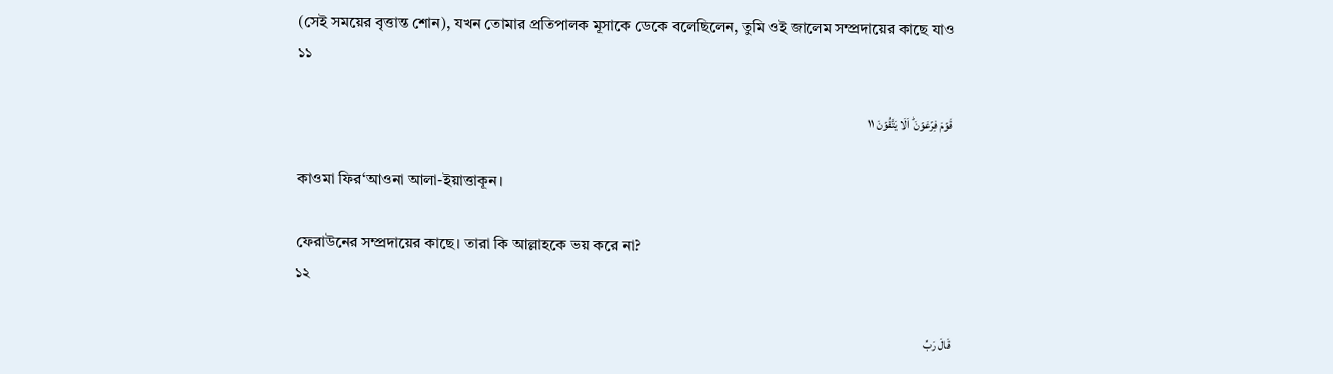(সেই সময়ের বৃত্তান্ত শোন), যখন তোমার প্রতিপালক মূসাকে ডেকে বলেছিলেন, তুমি ওই জালেম সম্প্রদায়ের কাছে যাও
১১

قَوۡمَ فِرۡعَوۡنَ ؕ اَلَا یَتَّقُوۡنَ ١١

কাওমা ফির‘আওনা আলা-ইয়াত্তাকূন।

ফেরাউনের সম্প্রদায়ের কাছে। তারা কি আল্লাহকে ভয় করে না?
১২

قَالَ رَبِّ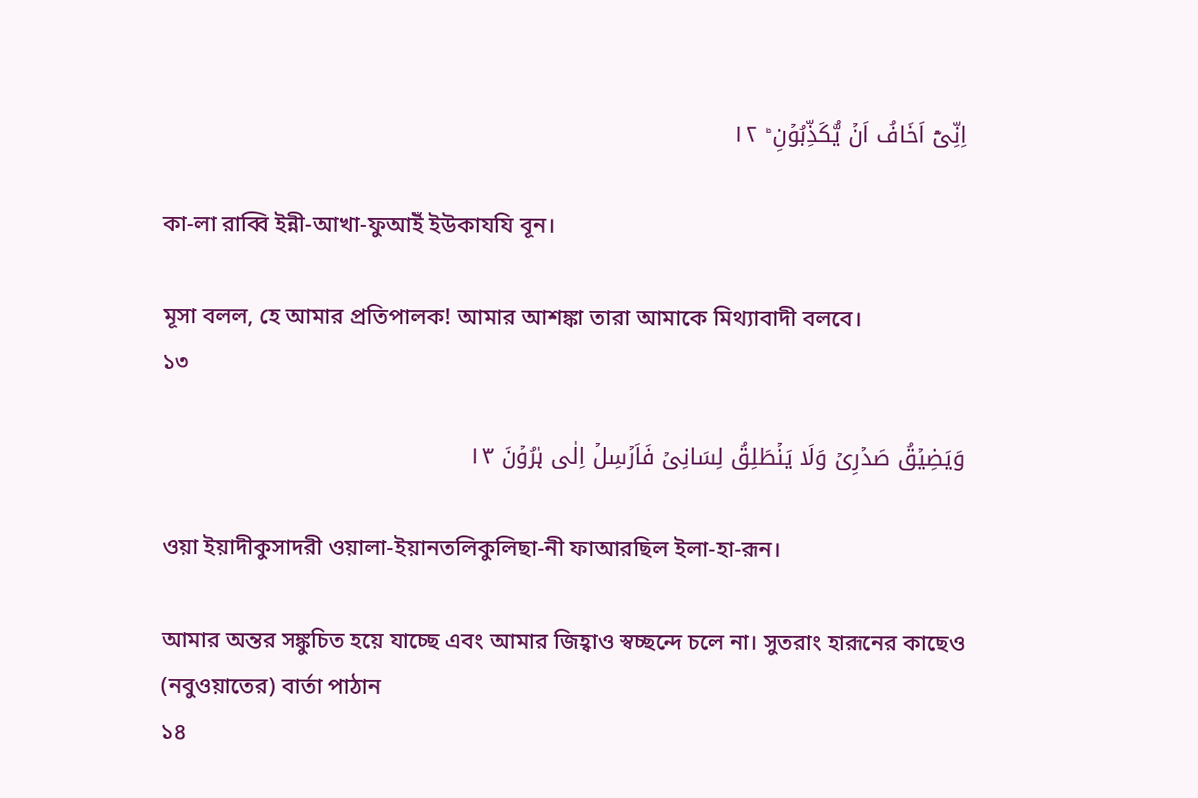اِنِّیۡۤ اَخَافُ اَنۡ یُّکَذِّبُوۡنِ ؕ ١٢

কা-লা রাব্বি ইন্নী-আখা-ফুআইঁ ইউকাযযি বূন।

মূসা বলল, হে আমার প্রতিপালক! আমার আশঙ্কা তারা আমাকে মিথ্যাবাদী বলবে।
১৩

وَیَضِیۡقُ صَدۡرِیۡ وَلَا یَنۡطَلِقُ لِسَانِیۡ فَاَرۡسِلۡ اِلٰی ہٰرُوۡنَ ١٣

ওয়া ইয়াদীকুসাদরী ওয়ালা-ইয়ানতলিকুলিছা-নী ফাআরছিল ইলা-হা-রূন।

আমার অন্তর সঙ্কুচিত হয়ে যাচ্ছে এবং আমার জিহ্বাও স্বচ্ছন্দে চলে না। সুতরাং হারূনের কাছেও (নবুওয়াতের) বার্তা পাঠান
১৪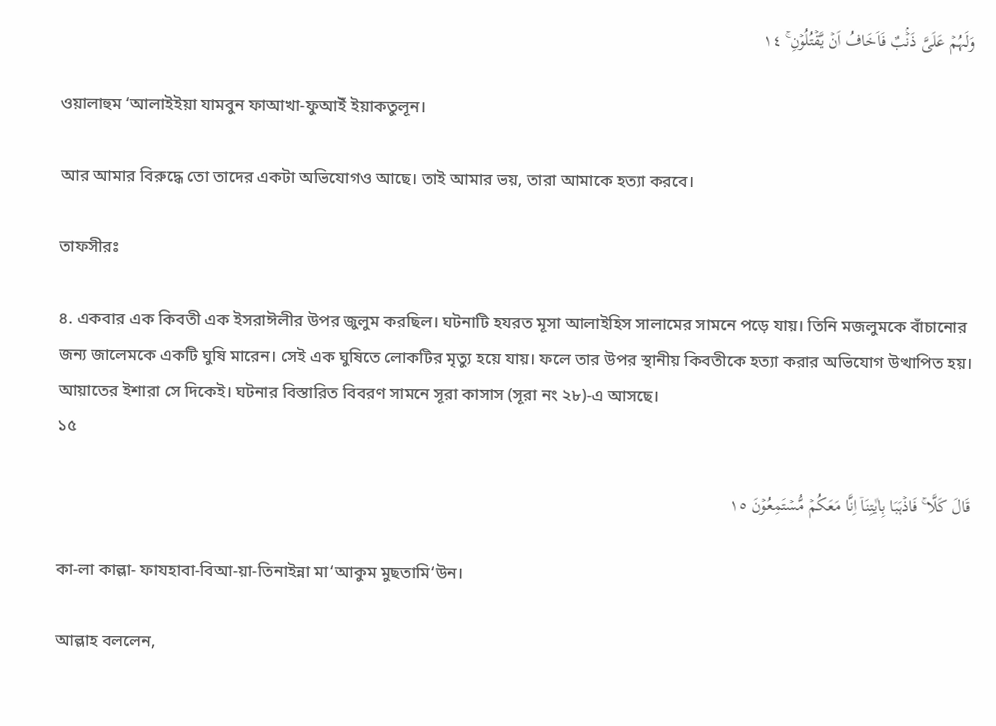وَلَہُمۡ عَلَیَّ ذَنۡۢبٌ فَاَخَافُ اَنۡ یَّقۡتُلُوۡنِ ۚ ١٤

ওয়ালাহুম ‘আলাইইয়া যামবুন ফাআখা-ফুআইঁ ইয়াকতুলূন।

আর আমার বিরুদ্ধে তো তাদের একটা অভিযোগও আছে। তাই আমার ভয়, তারা আমাকে হত্যা করবে।

তাফসীরঃ

৪. একবার এক কিবতী এক ইসরাঈলীর উপর জুলুম করছিল। ঘটনাটি হযরত মূসা আলাইহিস সালামের সামনে পড়ে যায়। তিনি মজলুমকে বাঁচানোর জন্য জালেমকে একটি ঘুষি মারেন। সেই এক ঘুষিতে লোকটির মৃত্যু হয়ে যায়। ফলে তার উপর স্থানীয় কিবতীকে হত্যা করার অভিযোগ উত্থাপিত হয়। আয়াতের ইশারা সে দিকেই। ঘটনার বিস্তারিত বিবরণ সামনে সূরা কাসাস (সূরা নং ২৮)-এ আসছে।
১৫

قَالَ کَلَّا ۚ فَاذۡہَبَا بِاٰیٰتِنَاۤ اِنَّا مَعَکُمۡ مُّسۡتَمِعُوۡنَ ١٥

কা-লা কাল্লা- ফাযহাবা-বিআ-য়া-তিনাইন্না মা‘আকুম মুছতামি‘উন।

আল্লাহ বললেন,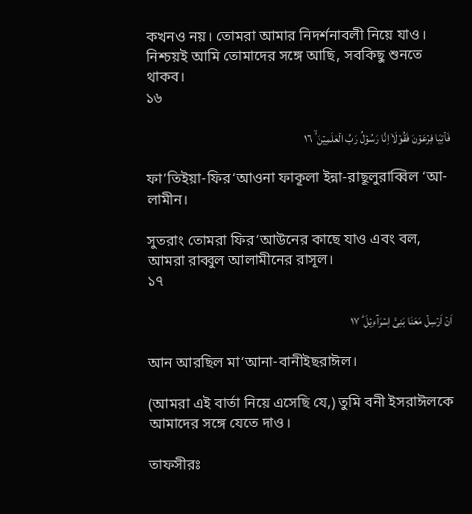কখনও নয়। তোমরা আমার নিদর্শনাবলী নিয়ে যাও। নিশ্চয়ই আমি তোমাদের সঙ্গে আছি, সবকিছু শুনতে থাকব।
১৬

فَاۡتِیَا فِرۡعَوۡنَ فَقُوۡلَاۤ اِنَّا رَسُوۡلُ رَبِّ الۡعٰلَمِیۡنَ ۙ ١٦

ফা’তিইয়া-ফির‘আওনা ফাকূলা ইন্না-রাছূলুরাব্বিল ‘আ-লামীন।

সুতরাং তোমরা ফির‘আউনের কাছে যাও এবং বল, আমরা রাব্বুল আলামীনের রাসূল।
১৭

اَنۡ اَرۡسِلۡ مَعَنَا بَنِیۡۤ اِسۡرَآءِیۡلَ ؕ ١٧

আন আরছিল মা‘আনা-বানীইছরাঈল।

(আমরা এই বার্তা নিয়ে এসেছি যে,) তুমি বনী ইসরাঈলকে আমাদের সঙ্গে যেতে দাও।

তাফসীরঃ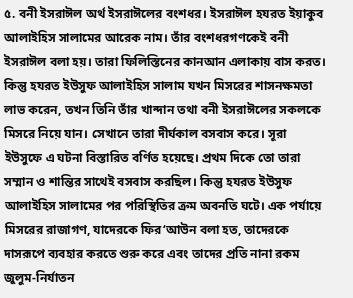৫. বনী ইসরাঈল অর্থ ইসরাঈলের বংশধর। ইসরাঈল হযরত ইয়াকুব আলাইহিস সালামের আরেক নাম। তাঁর বংশধরগণকেই বনী ইসরাঈল বলা হয়। তারা ফিলিস্তিনের কানআন এলাকায় বাস করত। কিন্তু হযরত ইউসুফ আলাইহিস সালাম যখন মিসরের শাসনক্ষমতা লাভ করেন, তখন তিনি তাঁর খান্দান তথা বনী ইসরাঈলের সকলকে মিসরে নিয়ে যান। সেখানে তারা দীর্ঘকাল বসবাস করে। সূরা ইউসুফে এ ঘটনা বিস্তারিত বর্ণিত হয়েছে। প্রথম দিকে তো তারা সম্মান ও শান্তির সাথেই বসবাস করছিল। কিন্তু হযরত ইউসুফ আলাইহিস সালামের পর পরিস্থিতির ক্রম অবনতি ঘটে। এক পর্যায়ে মিসরের রাজাগণ, যাদেরকে ফির‘আউন বলা হত, তাদেরকে দাসরূপে ব্যবহার করতে শুরু করে এবং তাদের প্রতি নানা রকম জুলুম-নির্যাতন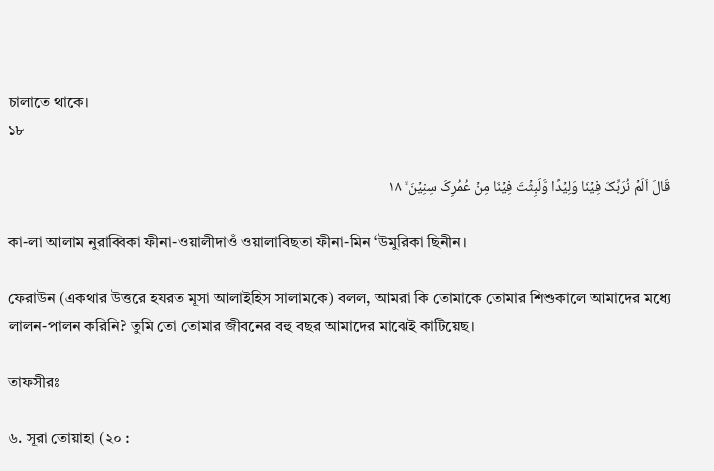চালাতে থাকে।
১৮

قَالَ اَلَمۡ نُرَبِّکَ فِیۡنَا وَلِیۡدًا وَّلَبِثۡتَ فِیۡنَا مِنۡ عُمُرِکَ سِنِیۡنَ ۙ ١٨

কা-লা আলাম নুরাব্বিকা ফীনা-ওয়ালীদাওঁ ওয়ালাবিছতা ফীনা-মিন ‘উমুরিকা ছিনীন।

ফেরাউন (একথার উত্তরে হযরত মূসা আলাইহিস সালামকে) বলল, আমরা কি তোমাকে তোমার শিশুকালে আমাদের মধ্যে লালন-পালন করিনি? তুমি তো তোমার জীবনের বহু বছর আমাদের মাঝেই কাটিয়েছ।

তাফসীরঃ

৬. সূরা তোয়াহা (২০ :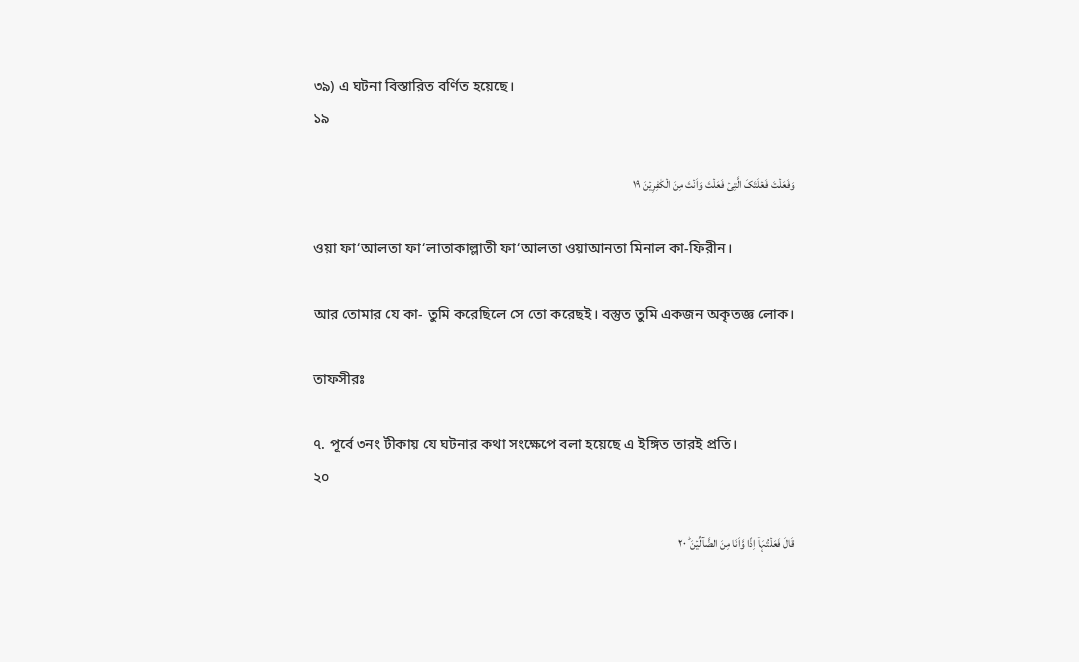৩৯) এ ঘটনা বিস্তারিত বর্ণিত হয়েছে।
১৯

وَفَعَلۡتَ فَعۡلَتَکَ الَّتِیۡ فَعَلۡتَ وَاَنۡتَ مِنَ الۡکٰفِرِیۡنَ ١٩

ওয়া ফা‘আলতা ফা‘লাতাকাল্লাতী ফা‘আলতা ওয়াআনতা মিনাল কা-ফিরীন।

আর তোমার যে কা- তুমি করেছিলে সে তো করেছই। বস্তুত তুমি একজন অকৃতজ্ঞ লোক।

তাফসীরঃ

৭. পূর্বে ৩নং টীকায় যে ঘটনার কথা সংক্ষেপে বলা হয়েছে এ ইঙ্গিত তারই প্রতি।
২০

قَالَ فَعَلۡتُہَاۤ اِذًا وَّاَنَا مِنَ الضَّآلِّیۡنَ ؕ ٢۰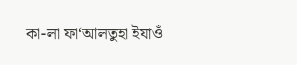কা-লা ফা‘আলতুহা ইযাওঁ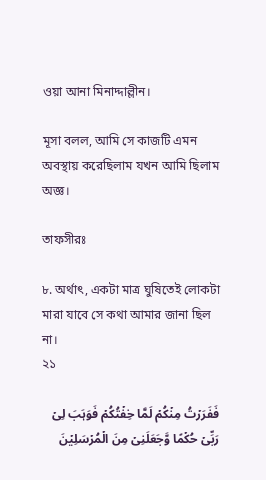ওয়া আনা মিনাদ্দাল্লীন।

মূসা বলল, আমি সে কাজটি এমন অবস্থায় করেছিলাম যখন আমি ছিলাম অজ্ঞ।

তাফসীরঃ

৮. অর্থাৎ, একটা মাত্র ঘুষিতেই লোকটা মারা যাবে সে কথা আমার জানা ছিল না।
২১

فَفَرَرۡتُ مِنۡکُمۡ لَمَّا خِفۡتُکُمۡ فَوَہَبَ لِیۡ رَبِّیۡ حُکۡمًا وَّجَعَلَنِیۡ مِنَ الۡمُرۡسَلِیۡنَ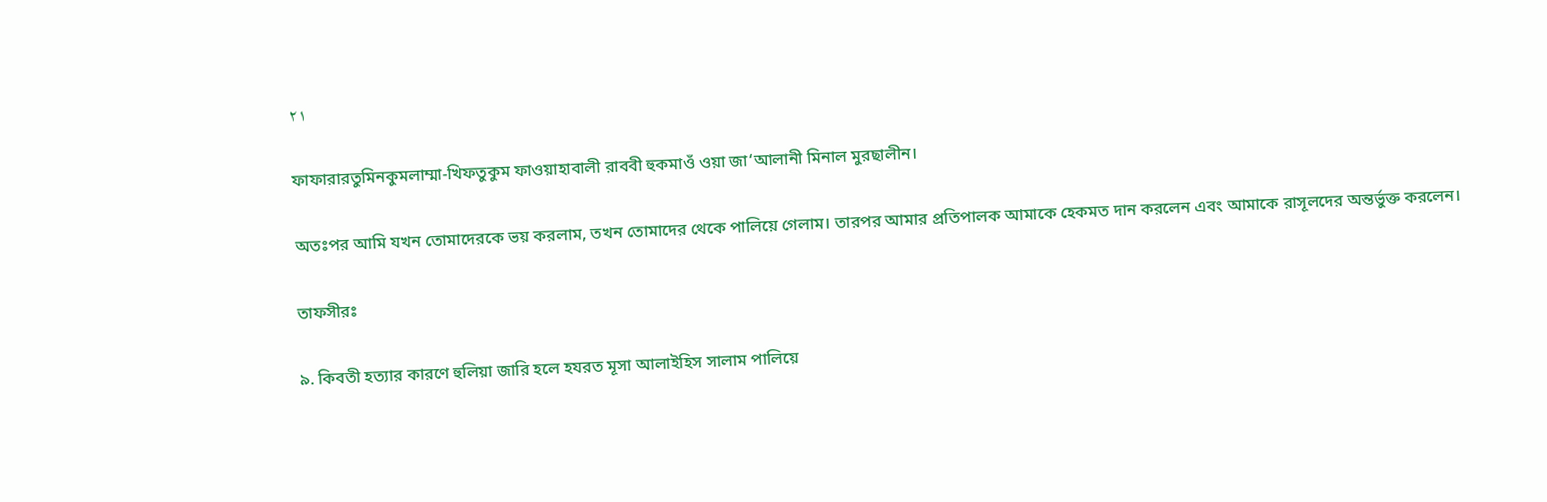٢١

ফাফারারতুমিনকুমলাম্মা-খিফতুকুম ফাওয়াহাবালী রাববী হুকমাওঁ ওয়া জা‘আলানী মিনাল মুরছালীন।

অতঃপর আমি যখন তোমাদেরকে ভয় করলাম, তখন তোমাদের থেকে পালিয়ে গেলাম। তারপর আমার প্রতিপালক আমাকে হেকমত দান করলেন এবং আমাকে রাসূলদের অন্তর্ভুক্ত করলেন।

তাফসীরঃ

৯. কিবতী হত্যার কারণে হুলিয়া জারি হলে হযরত মূসা আলাইহিস সালাম পালিয়ে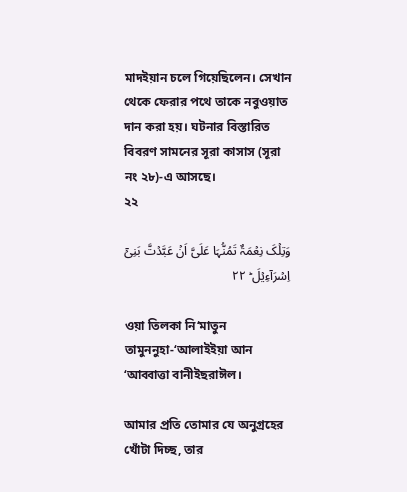মাদইয়ান চলে গিয়েছিলেন। সেখান থেকে ফেরার পথে তাকে নবুওয়াত দান করা হয়। ঘটনার বিস্তারিত বিবরণ সামনের সূরা কাসাস (সূরা নং ২৮)-এ আসছে।
২২

وَتِلۡکَ نِعۡمَۃٌ تَمُنُّہَا عَلَیَّ اَنۡ عَبَّدۡتَّ بَنِیۡۤ اِسۡرَآءِیۡلَ ؕ ٢٢

ওয়া তিলকা নি‘মাতুন তামুননুহা-‘আলাইইয়া আন ‘আব্বাত্তা বানীইছরাঈল।

আমার প্রতি তোমার যে অনুগ্রহের খোঁটা দিচ্ছ, তার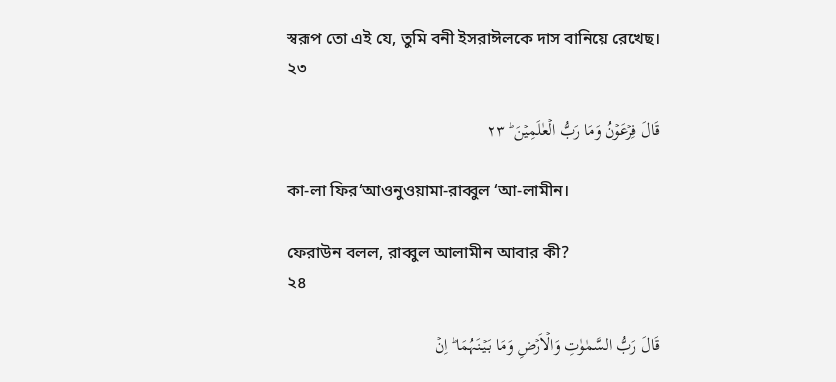স্বরূপ তো এই যে, তুমি বনী ইসরাঈলকে দাস বানিয়ে রেখেছ।
২৩

قَالَ فِرۡعَوۡنُ وَمَا رَبُّ الۡعٰلَمِیۡنَ ؕ ٢٣

কা-লা ফির‘আওনুওয়ামা-রাব্বুল ‘আ-লামীন।

ফেরাউন বলল, রাব্বুল আলামীন আবার কী?
২৪

قَالَ رَبُّ السَّمٰوٰتِ وَالۡاَرۡضِ وَمَا بَیۡنَہُمَا ؕ اِنۡ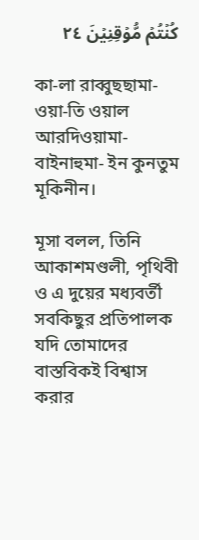کُنۡتُمۡ مُّوۡقِنِیۡنَ ٢٤

কা-লা রাব্বুছছামা-ওয়া-তি ওয়াল আরদিওয়ামা-বাইনাহুমা- ইন কুনতুম মূকিনীন।

মূসা বলল, তিনি আকাশমণ্ডলী, পৃথিবী ও এ দুয়ের মধ্যবর্তী সবকিছুর প্রতিপালক যদি তোমাদের বাস্তবিকই বিশ্বাস করার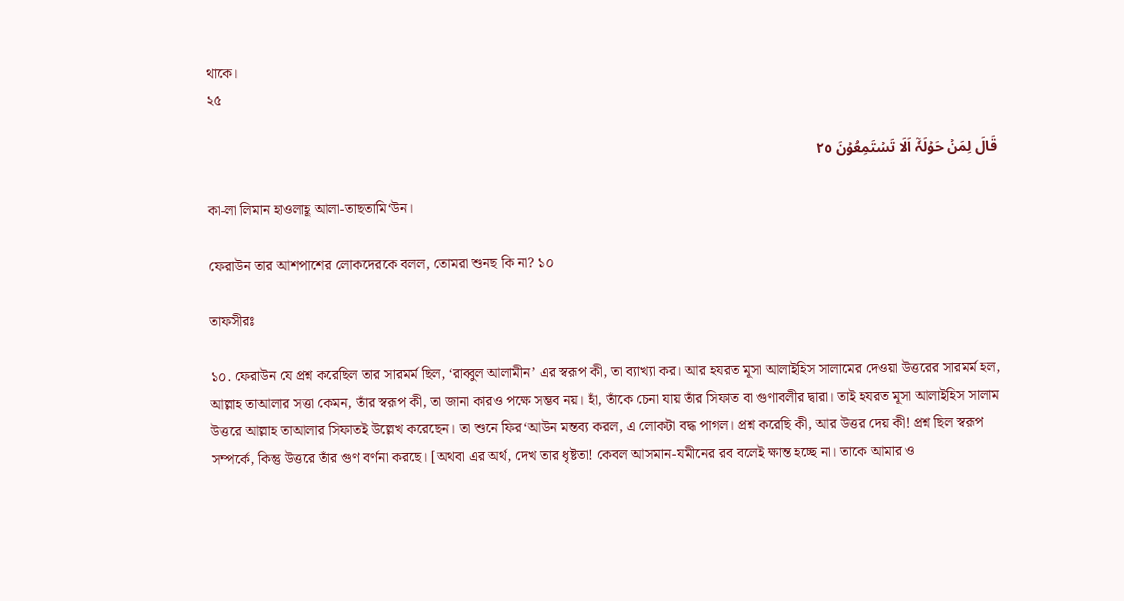থাকে।
২৫

قَالَ لِمَنۡ حَوۡلَہٗۤ اَلَا تَسۡتَمِعُوۡنَ ٢٥

কা-লা লিমান হাওলাহূ আলা-তাছতামি‘উন।

ফেরাউন তার আশপাশের লোকদেরকে বলল, তোমরা শুনছ কি না? ১০

তাফসীরঃ

১০. ফেরাউন যে প্রশ্ন করেছিল তার সারমর্ম ছিল, ‘রাব্বুল আলামীন’ এর স্বরূপ কী, তা ব্যাখ্যা কর। আর হযরত মূসা আলাইহিস সালামের দেওয়া উত্তরের সারমর্ম হল, আল্লাহ তাআলার সত্তা কেমন, তাঁর স্বরূপ কী, তা জানা কারও পক্ষে সম্ভব নয়। হাঁ, তাঁকে চেনা যায় তাঁর সিফাত বা গুণাবলীর দ্বারা। তাই হযরত মূসা আলাইহিস সালাম উত্তরে আল্লাহ তাআলার সিফাতই উল্লেখ করেছেন। তা শুনে ফির‘আউন মন্তব্য করল, এ লোকটা বদ্ধ পাগল। প্রশ্ন করেছি কী, আর উত্তর দেয় কী! প্রশ্ন ছিল স্বরূপ সম্পর্কে, কিন্তু উত্তরে তাঁর গুণ বর্ণনা করছে। [অথবা এর অর্থ, দেখ তার ধৃষ্টতা! কেবল আসমান-যমীনের রব বলেই ক্ষান্ত হচ্ছে না। তাকে আমার ও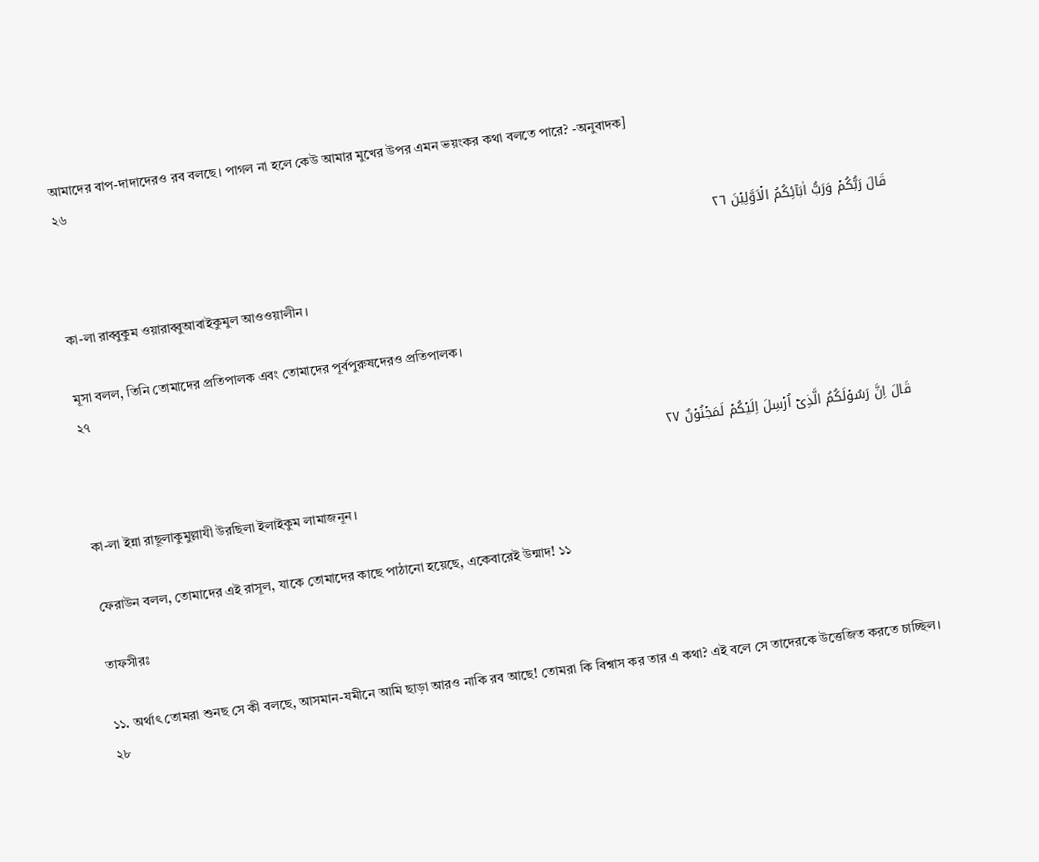আমাদের বাপ-দাদাদেরও রব বলছে। পাগল না হলে কেউ আমার মুখের উপর এমন ভয়ংকর কথা বলতে পারে? -অনুবাদক]
২৬

قَالَ رَبُّکُمۡ وَرَبُّ اٰبَآئِکُمُ الۡاَوَّلِیۡنَ ٢٦

কা-লা রাব্বুকুম ওয়ারাব্বুআবাইকুমুল আওওয়ালীন।

মূসা বলল, তিনি তোমাদের প্রতিপালক এবং তোমাদের পূর্বপুরুষদেরও প্রতিপালক।
২৭

قَالَ اِنَّ رَسُوۡلَکُمُ الَّذِیۡۤ اُرۡسِلَ اِلَیۡکُمۡ لَمَجۡنُوۡنٌ ٢٧

কা-লা ইন্না রাছূলাকুমুল্লাযী উরছিলা ইলাইকুম লামাজনূন।

ফেরাউন বলল, তোমাদের এই রাসূল, যাকে তোমাদের কাছে পাঠানো হয়েছে, একেবারেই উন্মাদ! ১১

তাফসীরঃ

১১. অর্থাৎ তোমরা শুনছ সে কী বলছে, আসমান-যমীনে আমি ছাড়া আরও নাকি রব আছে! তোমরা কি বিশ্বাস কর তার এ কথা? এই বলে সে তাদেরকে উত্তেজিত করতে চাচ্ছিল।
২৮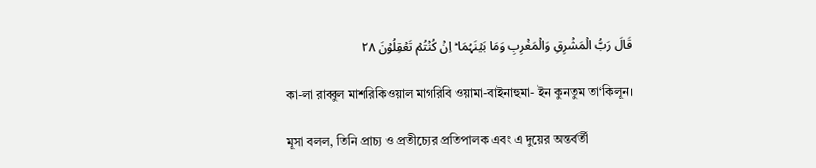قَالَ رَبُّ الۡمَشۡرِقِ وَالۡمَغۡرِبِ وَمَا بَیۡنَہُمَا ؕ اِنۡ کُنۡتُمۡ تَعۡقِلُوۡنَ ٢٨

কা-লা রাব্বুল মাশরিকিওয়াল মাগরিবি ওয়ামা-বাইনাহুমা- ইন কুনতুম তা‘কিলূন।

মূসা বলল, তিনি প্রাচ্য ও প্রতীচ্যের প্রতিপালক এবং এ দুয়ের অন্তর্বর্তী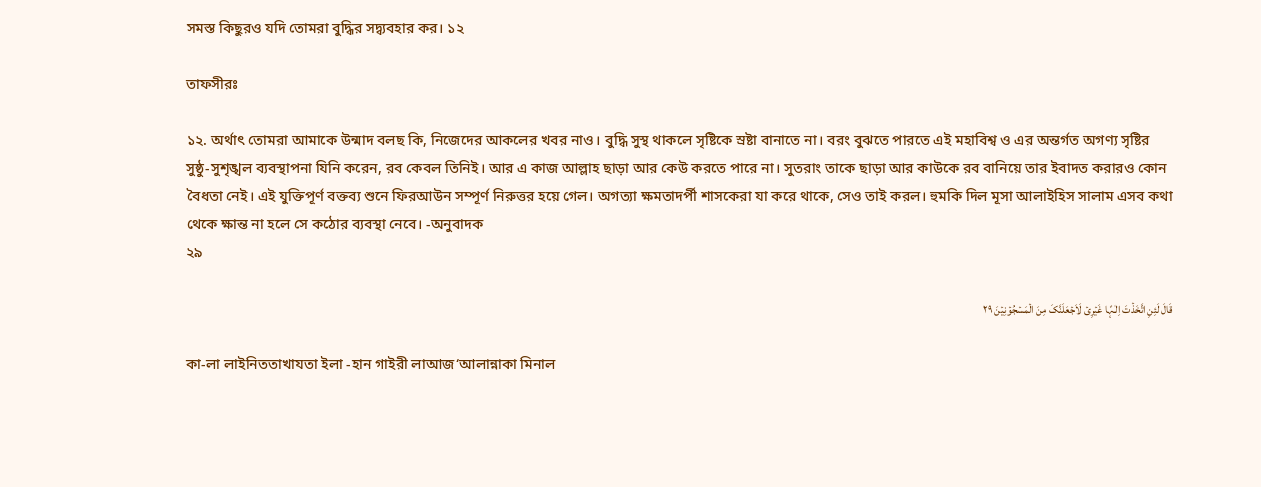সমস্ত কিছুরও যদি তোমরা বুদ্ধির সদ্ব্যবহার কর। ১২

তাফসীরঃ

১২. অর্থাৎ তোমরা আমাকে উন্মাদ বলছ কি, নিজেদের আকলের খবর নাও। বুদ্ধি সুস্থ থাকলে সৃষ্টিকে স্রষ্টা বানাতে না। বরং বুঝতে পারতে এই মহাবিশ্ব ও এর অন্তর্গত অগণ্য সৃষ্টির সুষ্ঠু-সুশৃঙ্খল ব্যবস্থাপনা যিনি করেন, রব কেবল তিনিই। আর এ কাজ আল্লাহ ছাড়া আর কেউ করতে পারে না। সুতরাং তাকে ছাড়া আর কাউকে রব বানিয়ে তার ইবাদত করারও কোন বৈধতা নেই। এই যুক্তিপূর্ণ বক্তব্য শুনে ফিরআউন সম্পূর্ণ নিরুত্তর হয়ে গেল। অগত্যা ক্ষমতাদর্পী শাসকেরা যা করে থাকে, সেও তাই করল। হুমকি দিল মূসা আলাইহিস সালাম এসব কথা থেকে ক্ষান্ত না হলে সে কঠোর ব্যবস্থা নেবে। -অনুবাদক
২৯

قَالَ لَئِنِ اتَّخَذۡتَ اِلٰـہًا غَیۡرِیۡ لَاَجۡعَلَنَّکَ مِنَ الۡمَسۡجُوۡنِیۡنَ ٢٩

কা-লা লাইনিততাখাযতা ইলা -হান গাইরী লাআজ‘আলান্নাকা মিনাল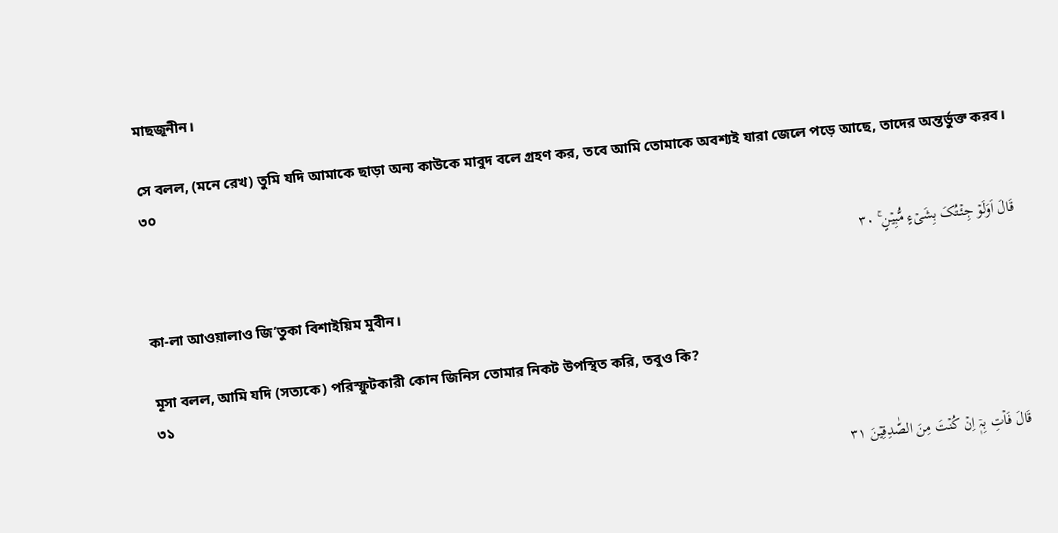মাছজূনীন।

সে বলল, (মনে রেখ) তুমি যদি আমাকে ছাড়া অন্য কাউকে মাবুদ বলে গ্রহণ কর, তবে আমি তোমাকে অবশ্যই যারা জেলে পড়ে আছে, তাদের অন্তর্ভুক্ত করব।
৩০

قَالَ اَوَلَوۡ جِئۡتُکَ بِشَیۡءٍ مُّبِیۡنٍ ۚ ٣۰

কা-লা আওয়ালাও জি’তুকা বিশাইয়িম মুবীন।

মূসা বলল, আমি যদি (সত্যকে) পরিস্ফুটকারী কোন জিনিস তোমার নিকট উপস্থিত করি, তবুও কি?
৩১

قَالَ فَاۡتِ بِہٖۤ اِنۡ کُنۡتَ مِنَ الصّٰدِقِیۡنَ ٣١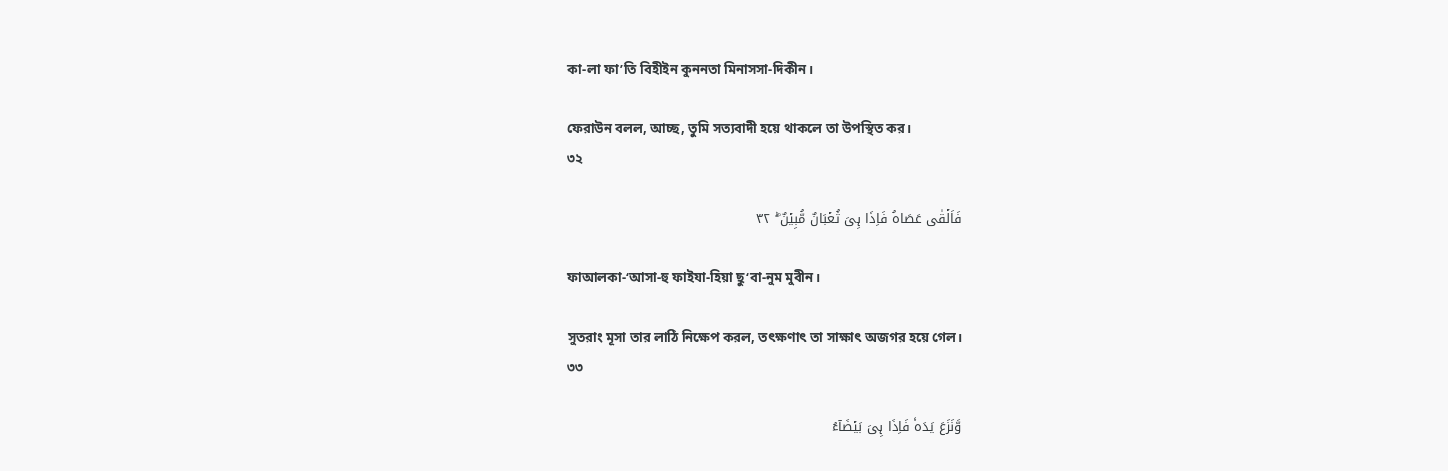কা-লা ফা’তি বিহীইন কুননতা মিনাসসা-দিকীন।

ফেরাউন বলল, আচ্ছ, তুমি সত্যবাদী হয়ে থাকলে তা উপস্থিত কর।
৩২

فَاَلۡقٰی عَصَاہُ فَاِذَا ہِیَ ثُعۡبَانٌ مُّبِیۡنٌ ۚۖ ٣٢

ফাআলকা-‘আসা-হু ফাইযা-হিয়া ছু‘বা-নুম মুবীন।

সুতরাং মূসা তার লাঠি নিক্ষেপ করল, তৎক্ষণাৎ তা সাক্ষাৎ অজগর হয়ে গেল।
৩৩

وَّنَزَعَ یَدَہٗ فَاِذَا ہِیَ بَیۡضَآءُ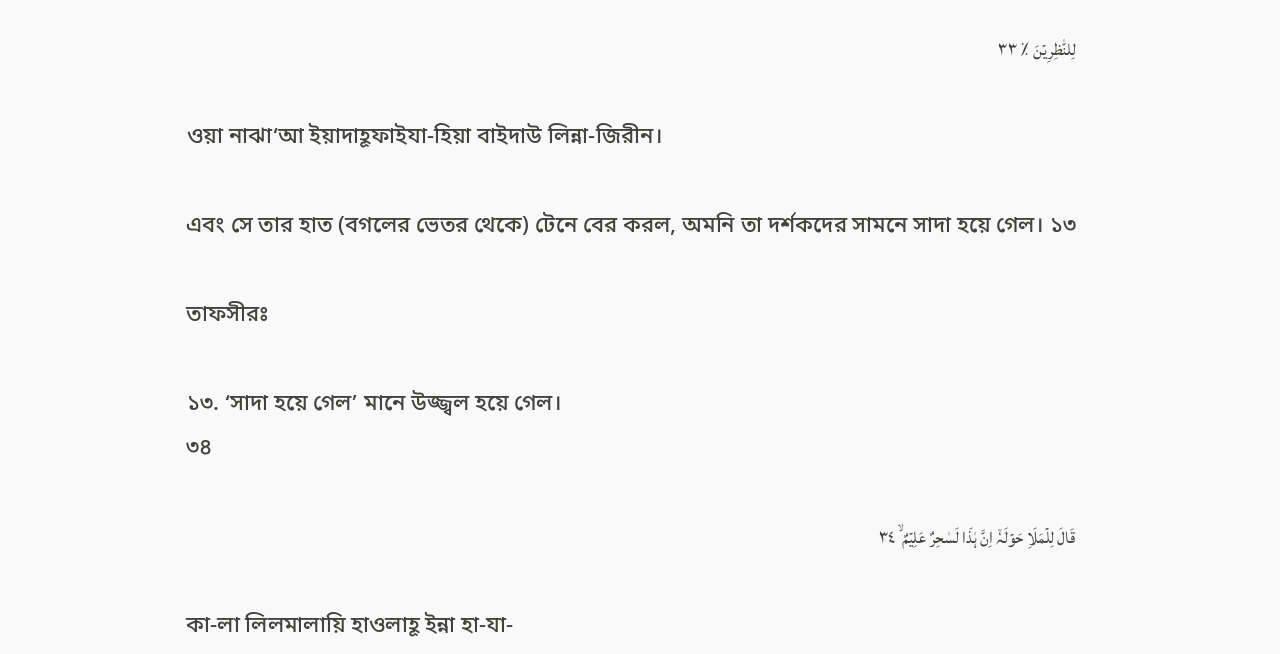لِلنّٰظِرِیۡنَ ٪ ٣٣

ওয়া নাঝা‘আ ইয়াদাহূফাইযা-হিয়া বাইদাউ লিন্না-জিরীন।

এবং সে তার হাত (বগলের ভেতর থেকে) টেনে বের করল, অমনি তা দর্শকদের সামনে সাদা হয়ে গেল। ১৩

তাফসীরঃ

১৩. ‘সাদা হয়ে গেল’ মানে উজ্জ্বল হয়ে গেল।
৩৪

قَالَ لِلۡمَلَاِ حَوۡلَہٗۤ اِنَّ ہٰذَا لَسٰحِرٌ عَلِیۡمٌ ۙ ٣٤

কা-লা লিলমালায়ি হাওলাহূ ইন্না হা-যা-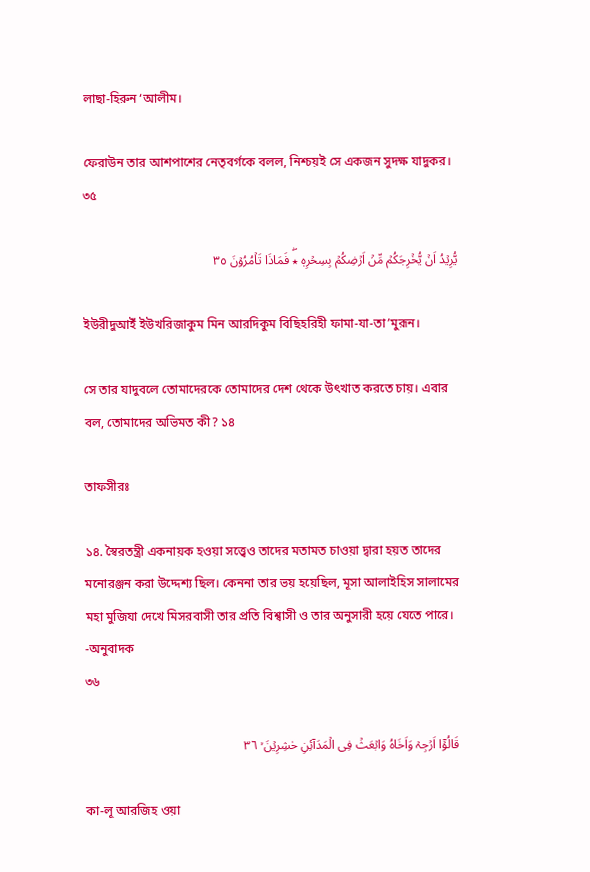লাছা-হিরুন ‘আলীম।

ফেরাউন তার আশপাশের নেতৃবর্গকে বলল, নিশ্চয়ই সে একজন সুদক্ষ যাদুকর।
৩৫

یُّرِیۡدُ اَنۡ یُّخۡرِجَکُمۡ مِّنۡ اَرۡضِکُمۡ بِسِحۡرِہٖ ٭ۖ فَمَاذَا تَاۡمُرُوۡنَ ٣٥

ইউরীদুআইঁ ইউখরিজাকুম মিন আরদিকুম বিছিহরিহী ফামা-যা-তা’মুরূন।

সে তার যাদুবলে তোমাদেরকে তোমাদের দেশ থেকে উৎখাত করতে চায়। এবার বল, তোমাদের অভিমত কী? ১৪

তাফসীরঃ

১৪. স্বৈরতন্ত্রী একনায়ক হওয়া সত্ত্বেও তাদের মতামত চাওয়া দ্বারা হয়ত তাদের মনোরঞ্জন করা উদ্দেশ্য ছিল। কেননা তার ভয় হয়েছিল, মূসা আলাইহিস সালামের মহা মুজিযা দেখে মিসরবাসী তার প্রতি বিশ্বাসী ও তার অনুসারী হয়ে যেতে পারে। -অনুবাদক
৩৬

قَالُوۡۤا اَرۡجِہۡ وَاَخَاہُ وَابۡعَثۡ فِی الۡمَدَآئِنِ حٰشِرِیۡنَ ۙ ٣٦

কা-লূ আরজিহ ওয়া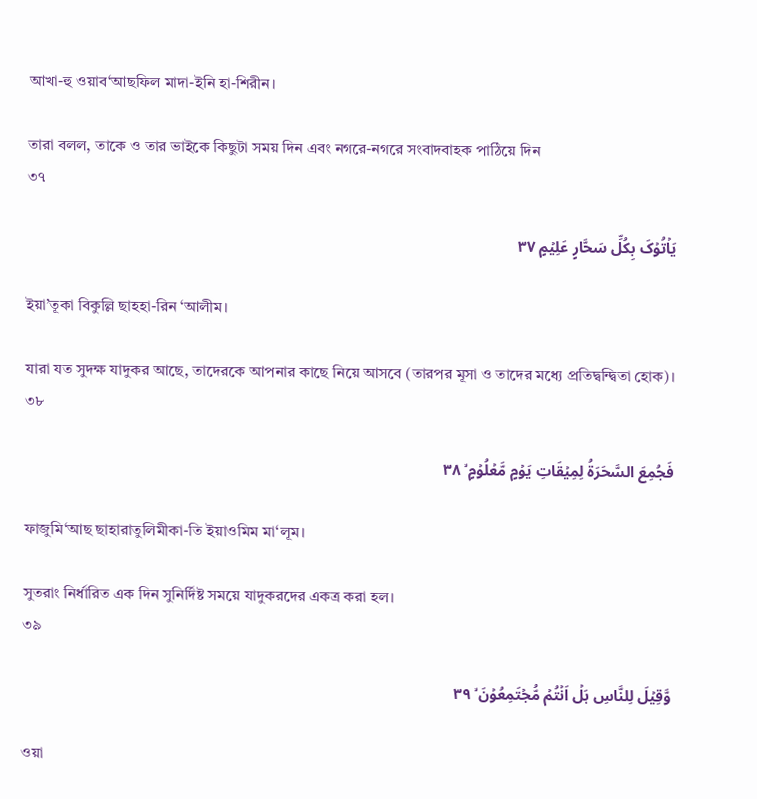আখা-হু ওয়াব‘আছফিল মাদা-ইনি হা-শিরীন।

তারা বলল, তাকে ও তার ভাইকে কিছুটা সময় দিন এবং নগরে-নগরে সংবাদবাহক পাঠিয়ে দিন
৩৭

یَاۡتُوۡکَ بِکُلِّ سَحَّارٍ عَلِیۡمٍ ٣٧

ইয়া’তূকা বিকুল্লি ছাহহা-রিন ‘আলীম।

যারা যত সুদক্ষ যাদুকর আছে, তাদেরকে আপনার কাছে নিয়ে আসবে (তারপর মূসা ও তাদের মধ্যে প্রতিদ্বন্দ্বিতা হোক)।
৩৮

فَجُمِعَ السَّحَرَۃُ لِمِیۡقَاتِ یَوۡمٍ مَّعۡلُوۡمٍ ۙ ٣٨

ফাজুমি‘আছ ছাহারাতুলিমীকা-তি ইয়াওমিম মা‘লূম।

সুতরাং নির্ধারিত এক দিন সুনির্দিষ্ট সময়ে যাদুকরদের একত্র করা হল।
৩৯

وَّقِیۡلَ لِلنَّاسِ ہَلۡ اَنۡتُمۡ مُّجۡتَمِعُوۡنَ ۙ ٣٩

ওয়া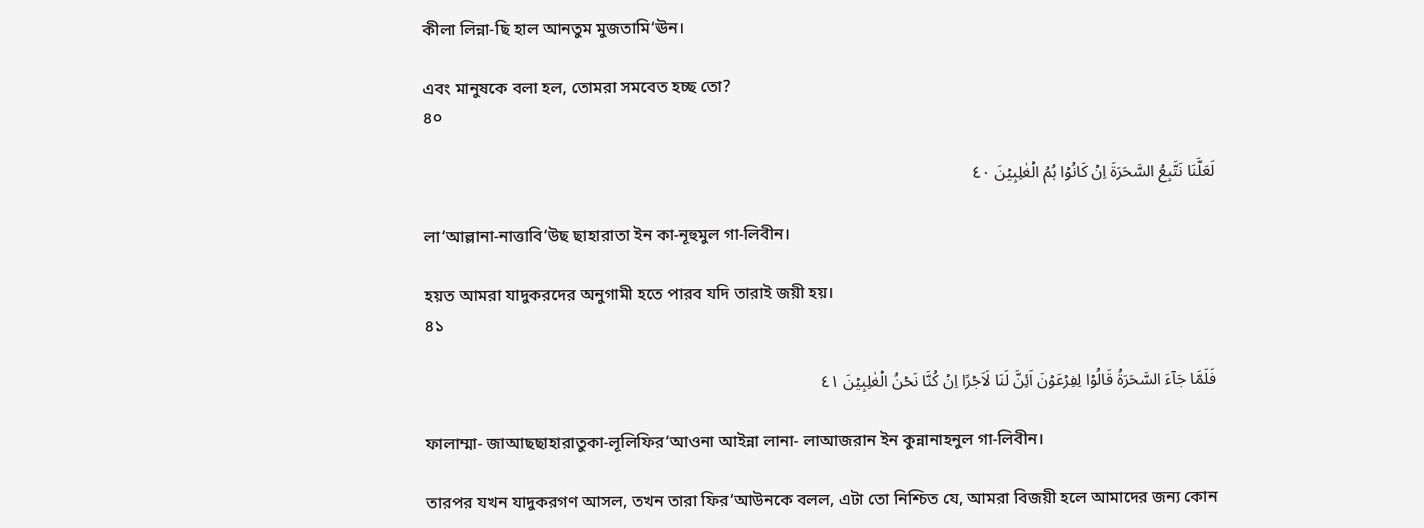কীলা লিন্না-ছি হাল আনতুম মুজতামি‘ঊন।

এবং মানুষকে বলা হল, তোমরা সমবেত হচ্ছ তো?
৪০

لَعَلَّنَا نَتَّبِعُ السَّحَرَۃَ اِنۡ کَانُوۡا ہُمُ الۡغٰلِبِیۡنَ ٤۰

লা‘আল্লানা-নাত্তাবি‘উছ ছাহারাতা ইন কা-নূহুমুল গা-লিবীন।

হয়ত আমরা যাদুকরদের অনুগামী হতে পারব যদি তারাই জয়ী হয়।
৪১

فَلَمَّا جَآءَ السَّحَرَۃُ قَالُوۡا لِفِرۡعَوۡنَ اَئِنَّ لَنَا لَاَجۡرًا اِنۡ کُنَّا نَحۡنُ الۡغٰلِبِیۡنَ ٤١

ফালাম্মা- জাআছছাহারাতুকা-লূলিফির‘আওনা আইন্না লানা- লাআজরান ইন কুন্নানাহনুল গা-লিবীন।

তারপর যখন যাদুকরগণ আসল, তখন তারা ফির‘আউনকে বলল, এটা তো নিশ্চিত যে, আমরা বিজয়ী হলে আমাদের জন্য কোন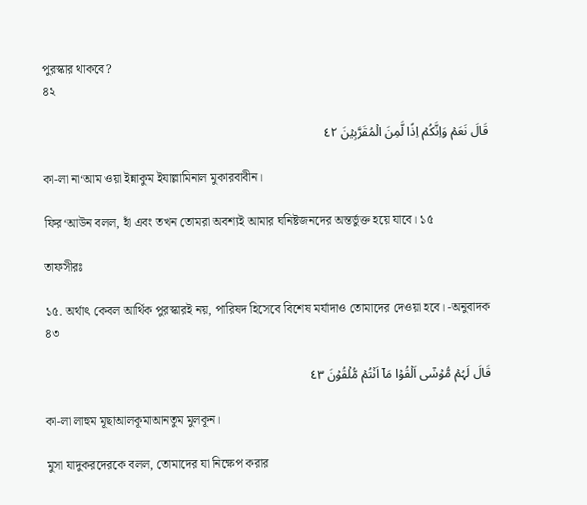পুরস্কার থাকবে?
৪২

قَالَ نَعَمۡ وَاِنَّکُمۡ اِذًا لَّمِنَ الۡمُقَرَّبِیۡنَ ٤٢

কা-লা না‘আম ওয়া ইন্নাকুম ইযাল্লামিনাল মুকারবাবীন।

ফির‘আউন বলল, হাঁ এবং তখন তোমরা অবশ্যই আমার ঘনিষ্টজনদের অন্তর্ভুক্ত হয়ে যাবে। ১৫

তাফসীরঃ

১৫. অর্থাৎ কেবল আর্থিক পুরস্কারই নয়, পারিষদ হিসেবে বিশেষ মর্যাদাও তোমাদের দেওয়া হবে। -অনুবাদক
৪৩

قَالَ لَہُمۡ مُّوۡسٰۤی اَلۡقُوۡا مَاۤ اَنۡتُمۡ مُّلۡقُوۡنَ ٤٣

কা-লা লাহুম মূছাআলকূমাআনতুম মুলকূন।

মুসা যাদুকরদেরকে বলল, তোমাদের যা নিক্ষেপ করার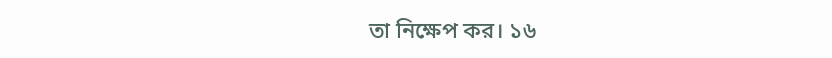তা নিক্ষেপ কর। ১৬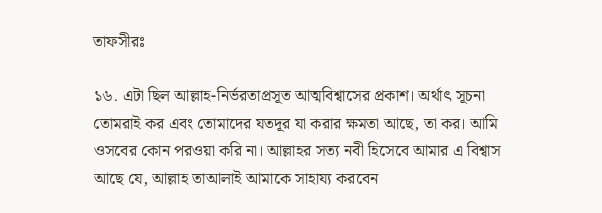তাফসীরঃ

১৬. এটা ছিল আল্লাহ-নির্ভরতাপ্রসূত আত্মবিশ্বাসের প্রকাশ। অর্থাৎ সূচনা তোমরাই কর এবং তোমাদের যতদূর যা করার ক্ষমতা আছে, তা কর। আমি ওসবের কোন পরওয়া করি না। আল্লাহর সত্য নবী হিসেবে আমার এ বিশ্বাস আছে যে, আল্লাহ তাআলাই আমাকে সাহায্য করবেন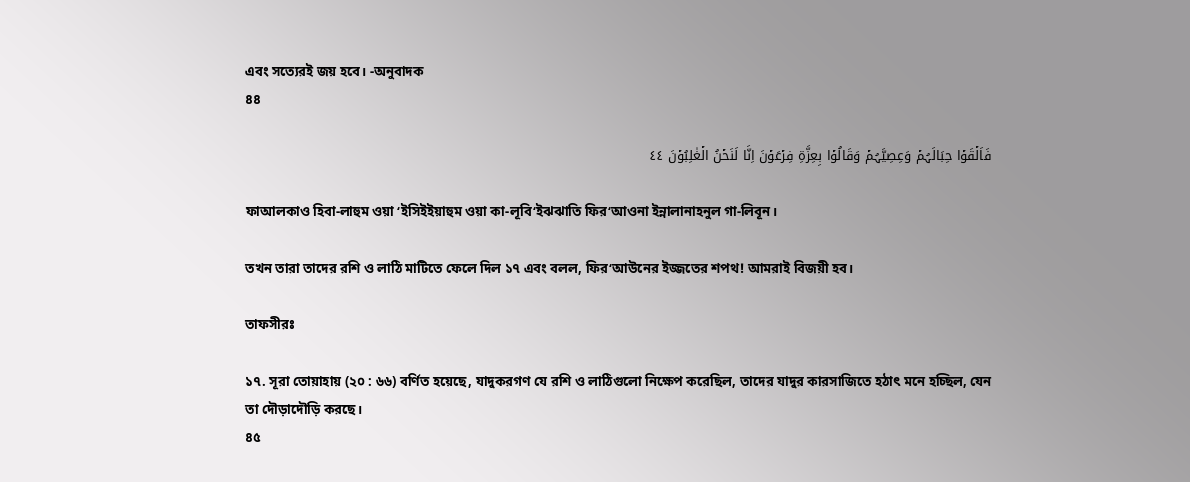এবং সত্যেরই জয় হবে। -অনুবাদক
৪৪

فَاَلۡقَوۡا حِبَالَہُمۡ وَعِصِیَّہُمۡ وَقَالُوۡا بِعِزَّۃِ فِرۡعَوۡنَ اِنَّا لَنَحۡنُ الۡغٰلِبُوۡنَ ٤٤

ফাআলকাও হিবা-লাহুম ওয়া ‘ইসিইইয়াহুম ওয়া কা-লূবি‘ইঝঝাতি ফির‘আওনা ইন্নালানাহনুল গা-লিবূন।

তখন তারা তাদের রশি ও লাঠি মাটিতে ফেলে দিল ১৭ এবং বলল, ফির‘আউনের ইজ্জতের শপথ! আমরাই বিজয়ী হব।

তাফসীরঃ

১৭. সূরা তোয়াহায় (২০ : ৬৬) বর্ণিত হয়েছে, যাদুকরগণ যে রশি ও লাঠিগুলো নিক্ষেপ করেছিল, তাদের যাদুর কারসাজিতে হঠাৎ মনে হচ্ছিল, যেন তা দৌড়াদৌড়ি করছে।
৪৫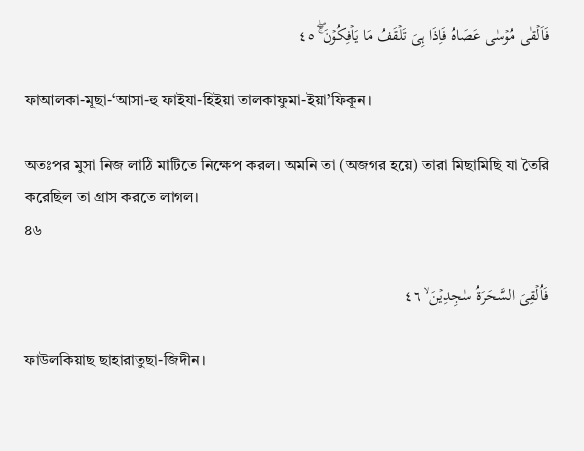فَاَلۡقٰی مُوۡسٰی عَصَاہُ فَاِذَا ہِیَ تَلۡقَفُ مَا یَاۡفِکُوۡنَ ۚۖ ٤٥

ফাআলকা-মূছা-‘আসা-হু ফাইযা-হিইয়া তালকাফুমা-ইয়া’ফিকূন।

অতঃপর মুসা নিজ লাঠি মাটিতে নিক্ষেপ করল। অমনি তা (অজগর হয়ে) তারা মিছামিছি যা তৈরি করেছিল তা গ্রাস করতে লাগল।
৪৬

فَاُلۡقِیَ السَّحَرَۃُ سٰجِدِیۡنَ ۙ ٤٦

ফাউলকিয়াছ ছাহারাতুছা-জিদীন।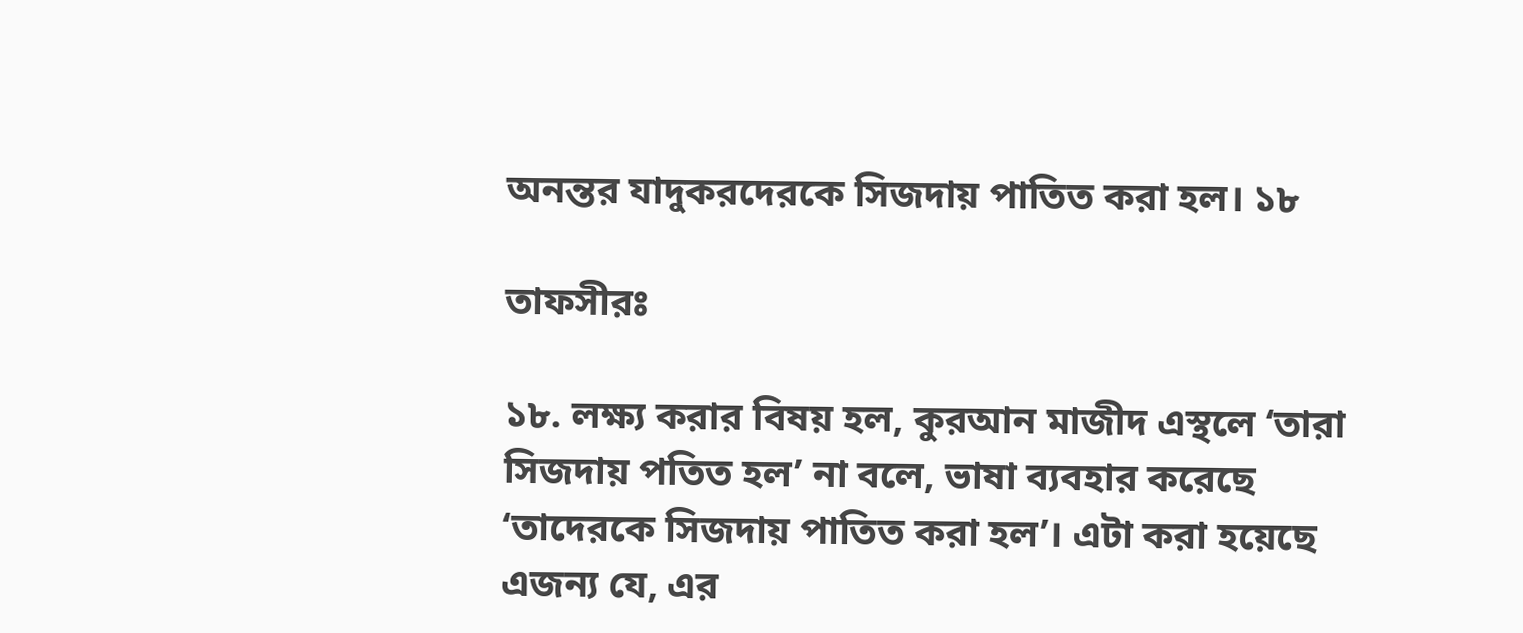অনন্তর যাদুকরদেরকে সিজদায় পাতিত করা হল। ১৮

তাফসীরঃ

১৮. লক্ষ্য করার বিষয় হল, কুরআন মাজীদ এস্থলে ‘তারা সিজদায় পতিত হল’ না বলে, ভাষা ব্যবহার করেছে ‘তাদেরকে সিজদায় পাতিত করা হল’। এটা করা হয়েছে এজন্য যে, এর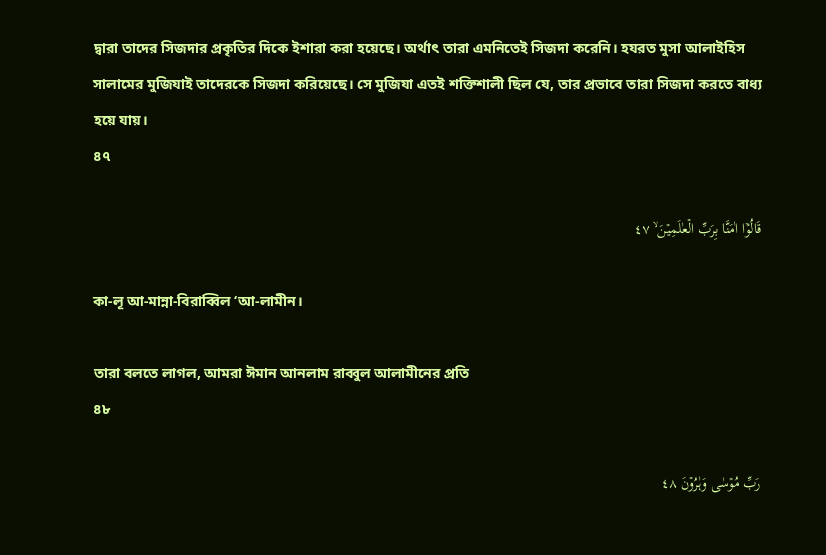দ্বারা তাদের সিজদার প্রকৃতির দিকে ইশারা করা হয়েছে। অর্থাৎ তারা এমনিতেই সিজদা করেনি। হযরত মুসা আলাইহিস সালামের মুজিযাই তাদেরকে সিজদা করিয়েছে। সে মুজিযা এতই শক্তিশালী ছিল যে, তার প্রভাবে তারা সিজদা করতে বাধ্য হয়ে যায়।
৪৭

قَالُوۡۤا اٰمَنَّا بِرَبِّ الۡعٰلَمِیۡنَ ۙ ٤٧

কা-লূ আ-মান্না-বিরাব্বিল ‘আ-লামীন।

তারা বলতে লাগল, আমরা ঈমান আনলাম রাব্বুল আলামীনের প্রতি
৪৮

رَبِّ مُوۡسٰی وَہٰرُوۡنَ ٤٨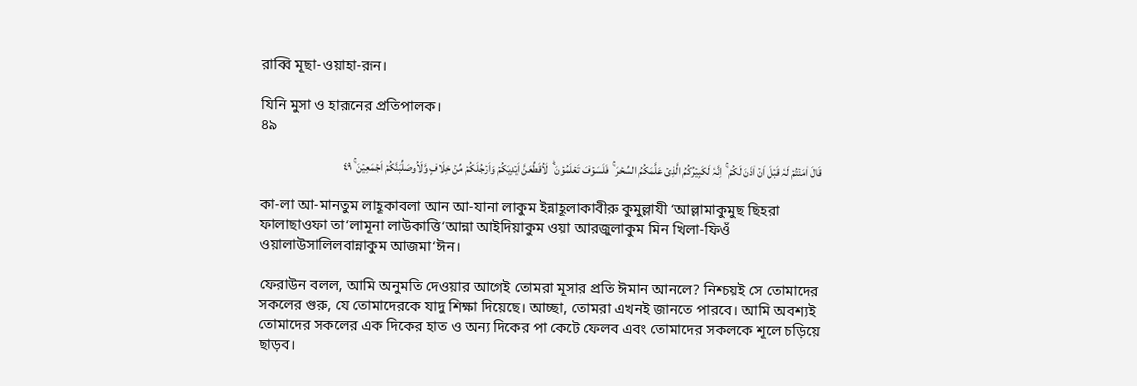রাব্বি মূছা-ওয়াহা-রূন।

যিনি মুসা ও হারূনের প্রতিপালক।
৪৯

قَالَ اٰمَنۡتُمۡ لَہٗ قَبۡلَ اَنۡ اٰذَنَ لَکُمۡ ۚ  اِنَّہٗ لَکَبِیۡرُکُمُ الَّذِیۡ عَلَّمَکُمُ السِّحۡرَ ۚ  فَلَسَوۡفَ تَعۡلَمُوۡنَ ۬ؕ  لَاُقَطِّعَنَّ اَیۡدِیَکُمۡ وَاَرۡجُلَکُمۡ مِّنۡ خِلَافٍ وَّلَاُوصَلِّبَنَّکُمۡ اَجۡمَعِیۡنَ ۚ ٤٩

কা-লা আ-মানতুম লাহূকাবলা আন আ-যানা লাকুম ইন্নাহূলাকাবীরু কুমুল্লাযী ‘আল্লামাকুমুছ ছিহরা ফালাছাওফা তা‘লামূনা লাউকাত্তি‘আন্না আইদিয়াকুম ওয়া আরজুলাকুম মিন খিলা-ফিওঁ ওয়ালাউসালিলবান্নাকুম আজমা‘ঈন।

ফেরাউন বলল, আমি অনুমতি দেওয়ার আগেই তোমরা মূসার প্রতি ঈমান আনলে? নিশ্চয়ই সে তোমাদের সকলের গুরু, যে তোমাদেরকে যাদু শিক্ষা দিয়েছে। আচ্ছা, তোমরা এখনই জানতে পারবে। আমি অবশ্যই তোমাদের সকলের এক দিকের হাত ও অন্য দিকের পা কেটে ফেলব এবং তোমাদের সকলকে শূলে চড়িয়ে ছাড়ব।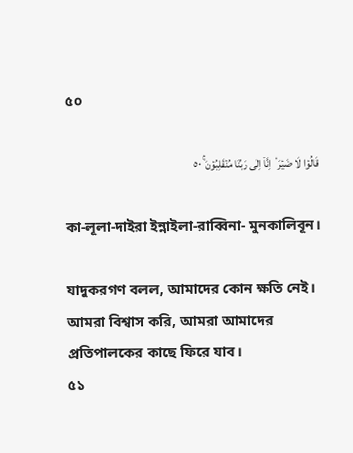৫০

قَالُوۡا لَا ضَیۡرَ ۫  اِنَّاۤ اِلٰی رَبِّنَا مُنۡقَلِبُوۡنَ ۚ ٥۰

কা-লূলা-দাইরা ইন্নাইলা-রাব্বিনা- মুনকালিবূন।

যাদুকরগণ বলল, আমাদের কোন ক্ষতি নেই। আমরা বিশ্বাস করি, আমরা আমাদের প্রতিপালকের কাছে ফিরে যাব।
৫১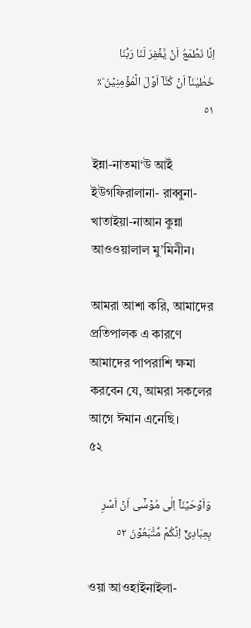اِنَّا نَطۡمَعُ اَنۡ یَّغۡفِرَ لَنَا رَبُّنَا خَطٰیٰنَاۤ اَنۡ کُنَّاۤ اَوَّلَ الۡمُؤۡمِنِیۡنَ ؕ٪ ٥١

ইন্না-নাতমা‘উ আইঁ ইউগফিরালানা- রাব্বুনা- খাতাইয়া-নাআন কুন্না আওওয়ালাল মু’মিনীন।

আমরা আশা করি, আমাদের প্রতিপালক এ কারণে আমাদের পাপরাশি ক্ষমা করবেন যে, আমরা সকলের আগে ঈমান এনেছি।
৫২

وَاَوۡحَیۡنَاۤ اِلٰی مُوۡسٰۤی اَنۡ اَسۡرِ بِعِبَادِیۡۤ اِنَّکُمۡ مُّتَّبَعُوۡنَ ٥٢

ওয়া আওহাইনাইলা-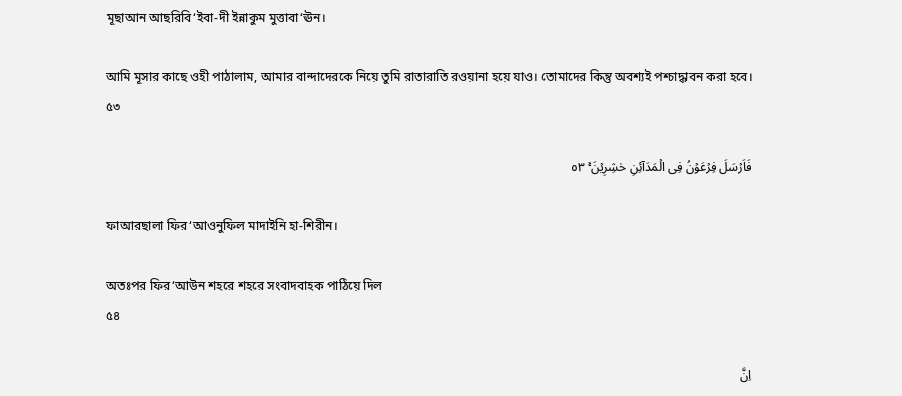মূছাআন আছরিবি‘ইবা-দী ইন্নাকুম মুত্তাবা‘ঊন।

আমি মূসার কাছে ওহী পাঠালাম, আমার বান্দাদেরকে নিয়ে তুমি রাতারাতি রওয়ানা হয়ে যাও। তোমাদের কিন্তু অবশ্যই পশ্চাদ্ধাবন করা হবে।
৫৩

فَاَرۡسَلَ فِرۡعَوۡنُ فِی الۡمَدَآئِنِ حٰشِرِیۡنَ ۚ ٥٣

ফাআরছালা ফির‘আওনুফিল মাদাইনি হা-শিরীন।

অতঃপর ফির‘আউন শহরে শহরে সংবাদবাহক পাঠিয়ে দিল
৫৪

اِنَّ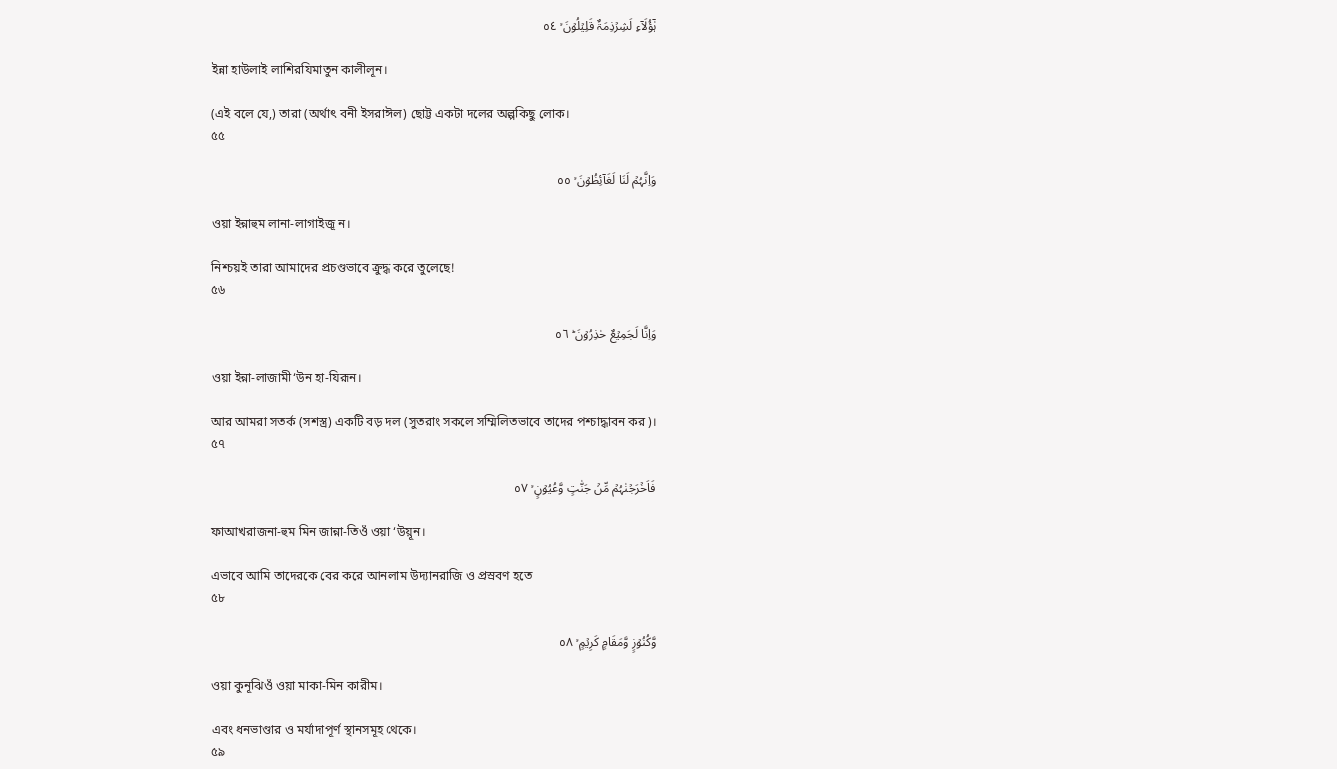ہٰۤؤُلَآءِ لَشِرۡذِمَۃٌ قَلِیۡلُوۡنَ ۙ ٥٤

ইন্না হাউলাই লাশিরযিমাতুন কালীলূন।

(এই বলে যে,) তারা (অর্থাৎ বনী ইসরাঈল) ছোট্ট একটা দলের অল্পকিছু লোক।
৫৫

وَاِنَّہُمۡ لَنَا لَغَآئِظُوۡنَ ۙ ٥٥

ওয়া ইন্নাহুম লানা-লাগাইজূ ন।

নিশ্চয়ই তারা আমাদের প্রচণ্ডভাবে ক্রুদ্ধ করে তুলেছে!
৫৬

وَاِنَّا لَجَمِیۡعٌ حٰذِرُوۡنَ ؕ ٥٦

ওয়া ইন্না-লাজামী‘উন হা-যিরূন।

আর আমরা সতর্ক (সশস্ত্র) একটি বড় দল (সুতরাং সকলে সম্মিলিতভাবে তাদের পশ্চাদ্ধাবন কর)।
৫৭

فَاَخۡرَجۡنٰہُمۡ مِّنۡ جَنّٰتٍ وَّعُیُوۡنٍ ۙ ٥٧

ফাআখরাজনা-হুম মিন জান্না-তিওঁ ওয়া ‘উয়ূন।

এভাবে আমি তাদেরকে বের করে আনলাম উদ্যানরাজি ও প্রস্রবণ হতে
৫৮

وَّکُنُوۡزٍ وَّمَقَامٍ کَرِیۡمٍ ۙ ٥٨

ওয়া কুনূঝিওঁ ওয়া মাকা-মিন কারীম।

এবং ধনভাণ্ডার ও মর্যাদাপূর্ণ স্থানসমূহ থেকে।
৫৯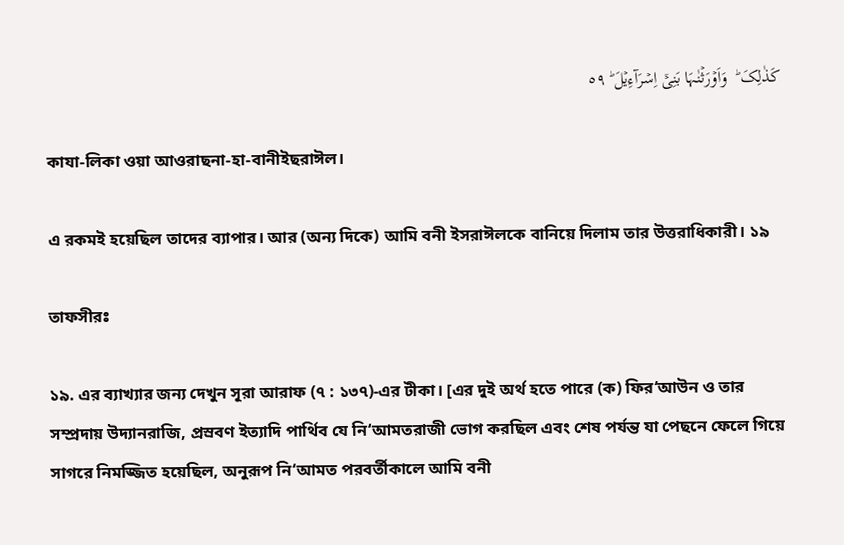کَذٰلِکَ ؕ  وَاَوۡرَثۡنٰہَا بَنِیۡۤ اِسۡرَآءِیۡلَ ؕ ٥٩

কাযা-লিকা ওয়া আওরাছনা-হা-বানীইছরাঈল।

এ রকমই হয়েছিল তাদের ব্যাপার। আর (অন্য দিকে) আমি বনী ইসরাঈলকে বানিয়ে দিলাম তার উত্তরাধিকারী। ১৯

তাফসীরঃ

১৯. এর ব্যাখ্যার জন্য দেখুন সূরা আরাফ (৭ : ১৩৭)-এর টীকা। [এর দুই অর্থ হতে পারে (ক) ফির‘আউন ও তার সম্প্রদায় উদ্যানরাজি, প্রস্রবণ ইত্যাদি পার্থিব যে নি‘আমতরাজী ভোগ করছিল এবং শেষ পর্যন্ত যা পেছনে ফেলে গিয়ে সাগরে নিমজ্জিত হয়েছিল, অনুরূপ নি‘আমত পরবর্তীকালে আমি বনী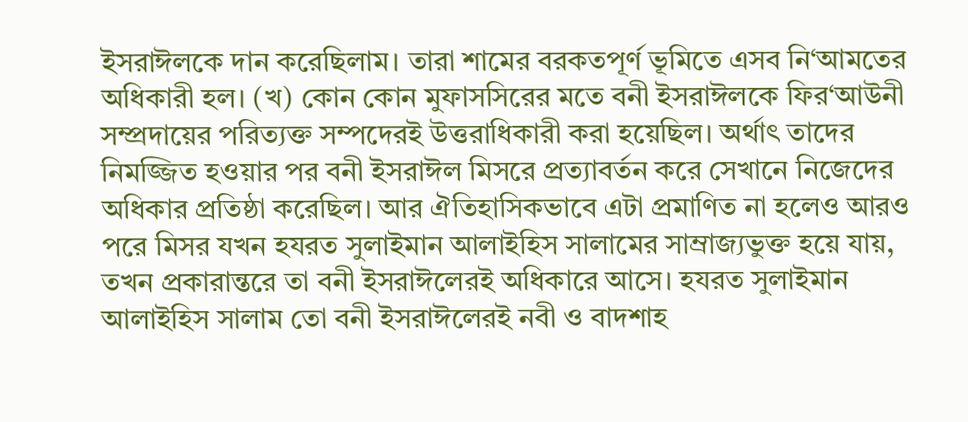ইসরাঈলকে দান করেছিলাম। তারা শামের বরকতপূর্ণ ভূমিতে এসব নি‘আমতের অধিকারী হল। (খ) কোন কোন মুফাসসিরের মতে বনী ইসরাঈলকে ফির‘আউনী সম্প্রদায়ের পরিত্যক্ত সম্পদেরই উত্তরাধিকারী করা হয়েছিল। অর্থাৎ তাদের নিমজ্জিত হওয়ার পর বনী ইসরাঈল মিসরে প্রত্যাবর্তন করে সেখানে নিজেদের অধিকার প্রতিষ্ঠা করেছিল। আর ঐতিহাসিকভাবে এটা প্রমাণিত না হলেও আরও পরে মিসর যখন হযরত সুলাইমান আলাইহিস সালামের সাম্রাজ্যভুক্ত হয়ে যায়, তখন প্রকারান্তরে তা বনী ইসরাঈলেরই অধিকারে আসে। হযরত সুলাইমান আলাইহিস সালাম তো বনী ইসরাঈলেরই নবী ও বাদশাহ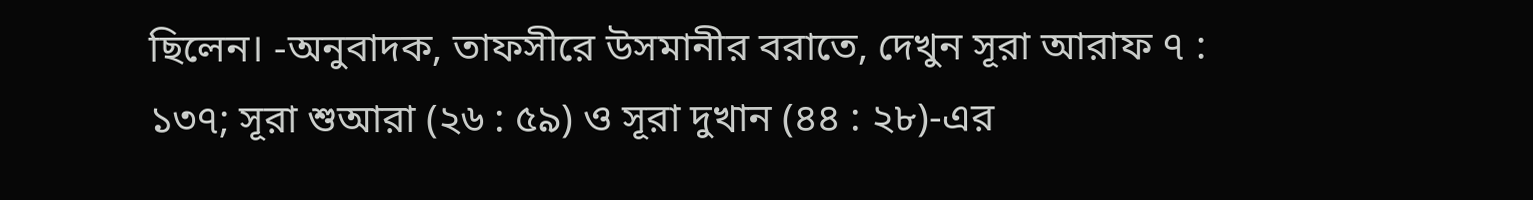ছিলেন। -অনুবাদক, তাফসীরে উসমানীর বরাতে, দেখুন সূরা আরাফ ৭ : ১৩৭; সূরা শুআরা (২৬ : ৫৯) ও সূরা দুখান (৪৪ : ২৮)-এর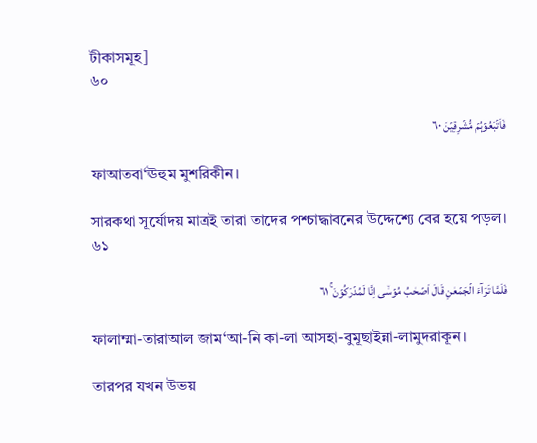টীকাসমূহ]
৬০

فَاَتۡبَعُوۡہُمۡ مُّشۡرِقِیۡنَ ٦۰

ফাআতবা‘ঊহুম মুশরিকীন।

সারকথা সূর্যোদয় মাত্রই তারা তাদের পশ্চাদ্ধাবনের উদ্দেশ্যে বের হয়ে পড়ল।
৬১

فَلَمَّا تَرَآءَ الۡجَمۡعٰنِ قَالَ اَصۡحٰبُ مُوۡسٰۤی اِنَّا لَمُدۡرَکُوۡنَ ۚ ٦١

ফালাম্মা-তারাআল জাম‘আ-নি কা-লা আসহা-বুমূছাইন্না-লামুদরাকূন।

তারপর যখন উভয়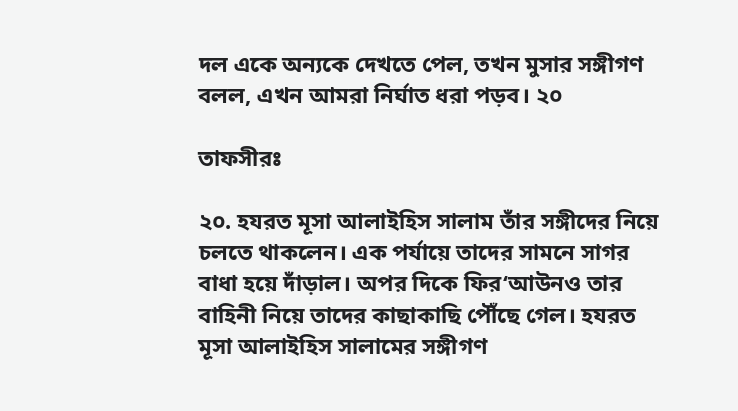দল একে অন্যকে দেখতে পেল, তখন মুসার সঙ্গীগণ বলল, এখন আমরা নির্ঘাত ধরা পড়ব। ২০

তাফসীরঃ

২০. হযরত মূসা আলাইহিস সালাম তাঁর সঙ্গীদের নিয়ে চলতে থাকলেন। এক পর্যায়ে তাদের সামনে সাগর বাধা হয়ে দাঁড়াল। অপর দিকে ফির‘আউনও তার বাহিনী নিয়ে তাদের কাছাকাছি পৌঁছে গেল। হযরত মূসা আলাইহিস সালামের সঙ্গীগণ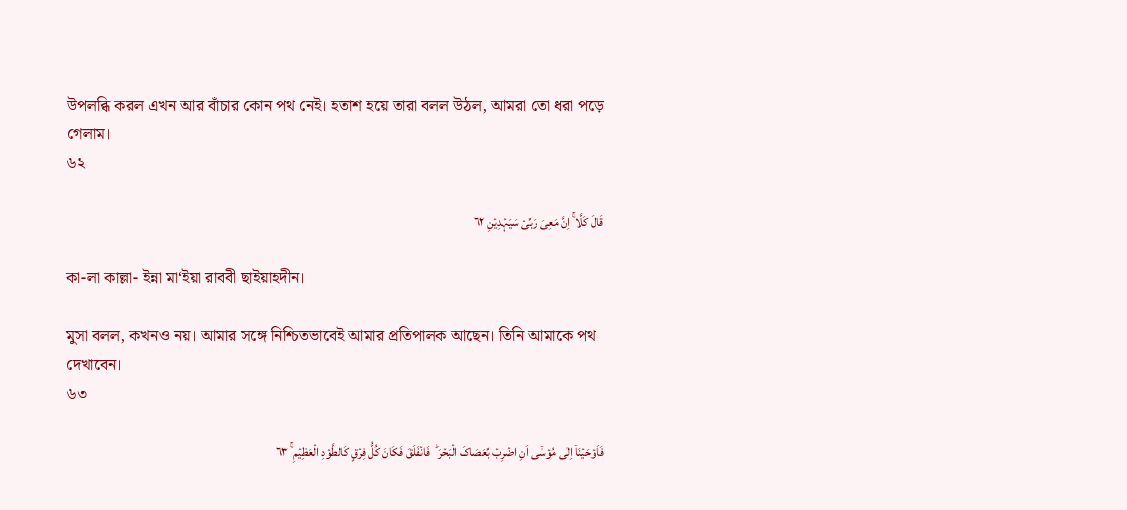উপলব্ধি করল এখন আর বাঁচার কোন পথ নেই। হতাশ হয়ে তারা বলল উঠল, আমরা তো ধরা পড়ে গেলাম।
৬২

قَالَ کَلَّا ۚ اِنَّ مَعِیَ رَبِّیۡ سَیَہۡدِیۡنِ ٦٢

কা-লা কাল্লা- ইন্না মা‘ইয়া রাববী ছাইয়াহদীন।

মুসা বলল, কখনও নয়। আমার সঙ্গে নিশ্চিতভাবেই আমার প্রতিপালক আছেন। তিনি আমাকে পথ দেখাবেন।
৬৩

فَاَوۡحَیۡنَاۤ اِلٰی مُوۡسٰۤی اَنِ اضۡرِبۡ بِّعَصَاکَ الۡبَحۡرَ ؕ  فَانۡفَلَقَ فَکَانَ کُلُّ فِرۡقٍ کَالطَّوۡدِ الۡعَظِیۡمِ ۚ ٦٣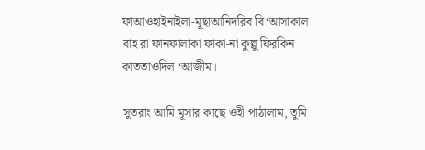ফাআওহাইনাইলা-মূছাআনিদরিব বি‘আসাকাল বাহ রা ফানফালাকা ফাকা-না কুল্লু ফিরকিন কাততাওদিল ‘আজীম।

সুতরাং আমি মূসার কাছে ওহী পাঠালাম, তুমি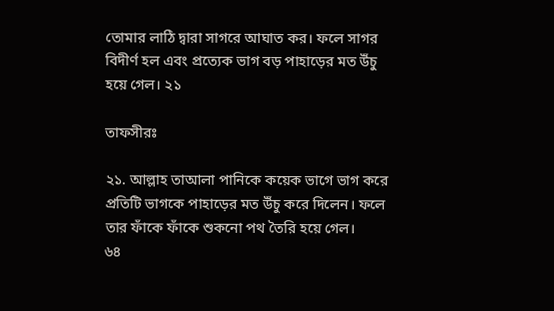তোমার লাঠি দ্বারা সাগরে আঘাত কর। ফলে সাগর বিদীর্ণ হল এবং প্রত্যেক ভাগ বড় পাহাড়ের মত উঁচু হয়ে গেল। ২১

তাফসীরঃ

২১. আল্লাহ তাআলা পানিকে কয়েক ভাগে ভাগ করে প্রতিটি ভাগকে পাহাড়ের মত উঁচু করে দিলেন। ফলে তার ফাঁকে ফাঁকে শুকনো পথ তৈরি হয়ে গেল।
৬৪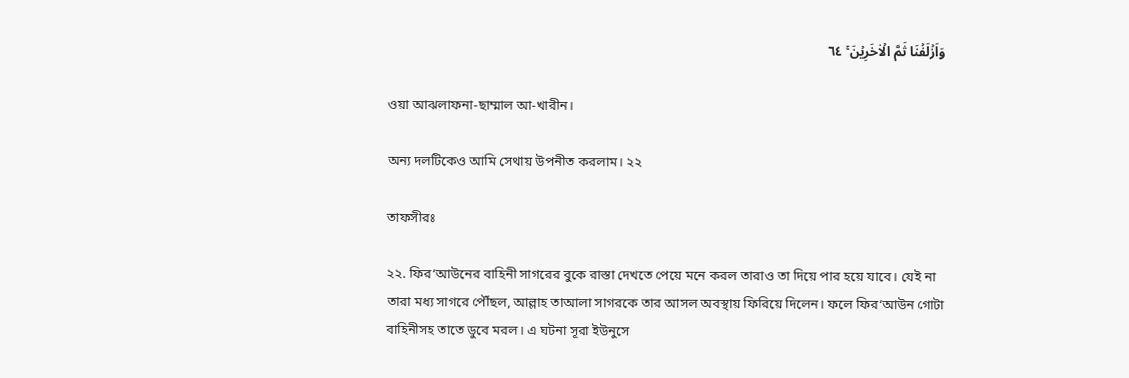وَاَزۡلَفۡنَا ثَمَّ الۡاٰخَرِیۡنَ ۚ ٦٤

ওয়া আঝলাফনা-ছাম্মাল আ-খারীন।

অন্য দলটিকেও আমি সেথায় উপনীত করলাম। ২২

তাফসীরঃ

২২. ফির‘আউনের বাহিনী সাগরের বুকে রাস্তা দেখতে পেয়ে মনে করল তারাও তা দিয়ে পার হয়ে যাবে। যেই না তারা মধ্য সাগরে পৌঁছল, আল্লাহ তাআলা সাগরকে তার আসল অবস্থায় ফিরিয়ে দিলেন। ফলে ফির‘আউন গোটা বাহিনীসহ তাতে ডুবে মরল। এ ঘটনা সূরা ইউনুসে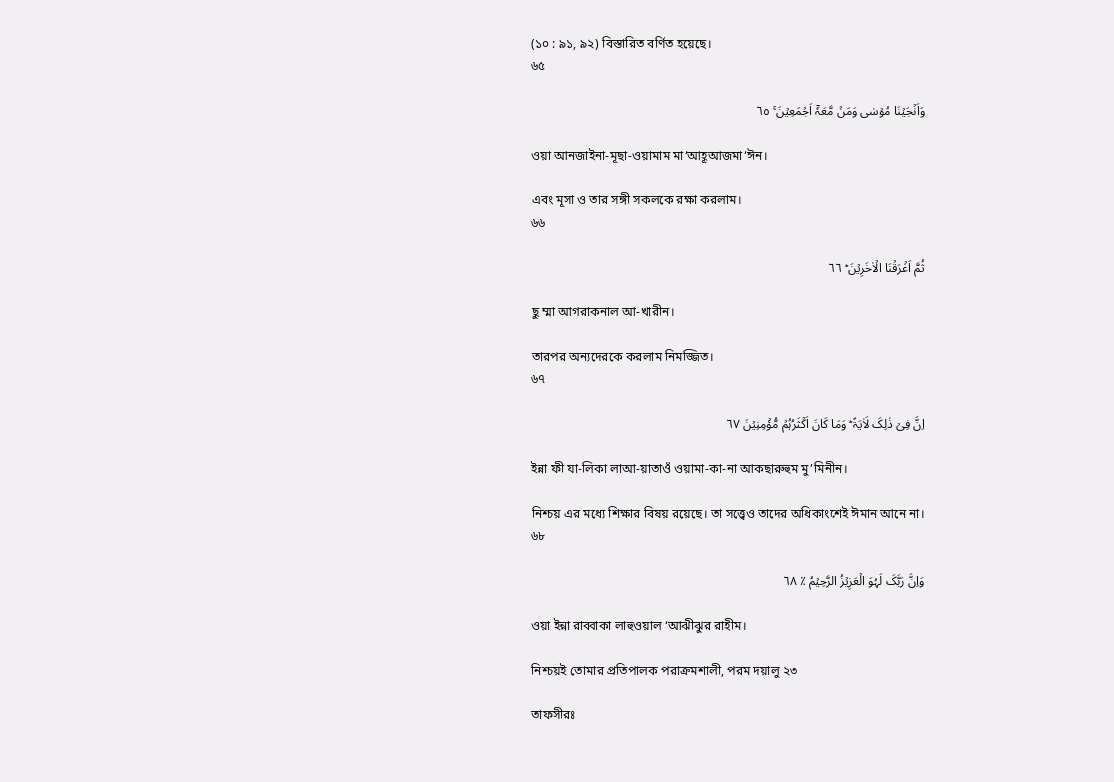(১০ : ৯১, ৯২) বিস্তারিত বর্ণিত হয়েছে।
৬৫

وَاَنۡجَیۡنَا مُوۡسٰی وَمَنۡ مَّعَہٗۤ اَجۡمَعِیۡنَ ۚ ٦٥

ওয়া আনজাইনা-মূছা-ওয়ামাম মা‘আহূআজমা‘ঈন।

এবং মূসা ও তার সঙ্গী সকলকে রক্ষা করলাম।
৬৬

ثُمَّ اَغۡرَقۡنَا الۡاٰخَرِیۡنَ ؕ ٦٦

ছু ম্মা আগরাকনাল আ-খারীন।

তারপর অন্যদেরকে করলাম নিমজ্জিত।
৬৭

اِنَّ فِیۡ ذٰلِکَ لَاٰیَۃً ؕ وَمَا کَانَ اَکۡثَرُہُمۡ مُّؤۡمِنِیۡنَ ٦٧

ইন্না ফী যা-লিকা লাআ-য়াতাওঁ ওয়ামা-কা-না আকছারুহুম মু’মিনীন।

নিশ্চয় এর মধ্যে শিক্ষার বিষয় রয়েছে। তা সত্ত্বেও তাদের অধিকাংশেই ঈমান আনে না।
৬৮

وَاِنَّ رَبَّکَ لَہُوَ الۡعَزِیۡزُ الرَّحِیۡمُ ٪ ٦٨

ওয়া ইন্না রাব্বাকা লাহুওয়াল ‘আঝীঝুর রাহীম।

নিশ্চয়ই তোমার প্রতিপালক পরাক্রমশালী, পরম দয়ালু ২৩

তাফসীরঃ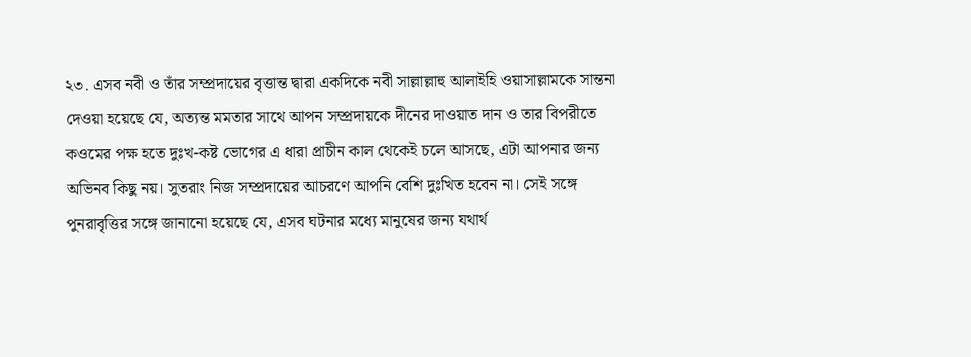২৩. এসব নবী ও তাঁর সম্প্রদায়ের বৃত্তান্ত দ্বারা একদিকে নবী সাল্লাল্লাহু আলাইহি ওয়াসাল্লামকে সান্তনা দেওয়া হয়েছে যে, অত্যন্ত মমতার সাথে আপন সম্প্রদায়কে দীনের দাওয়াত দান ও তার বিপরীতে কওমের পক্ষ হতে দুঃখ-কষ্ট ভোগের এ ধারা প্রাচীন কাল থেকেই চলে আসছে, এটা আপনার জন্য অভিনব কিছু নয়। সুতরাং নিজ সম্প্রদায়ের আচরণে আপনি বেশি দুঃখিত হবেন না। সেই সঙ্গে পুনরাবৃত্তির সঙ্গে জানানো হয়েছে যে, এসব ঘটনার মধ্যে মানুষের জন্য যথার্থ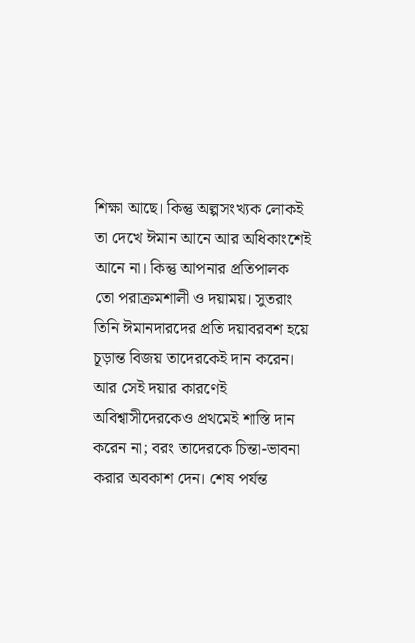শিক্ষা আছে। কিন্তু অল্পসংখ্যক লোকই তা দেখে ঈমান আনে আর অধিকাংশেই আনে না। কিন্তু আপনার প্রতিপালক তো পরাক্রমশালী ও দয়াময়। সুতরাং তিনি ঈমানদারদের প্রতি দয়াবরবশ হয়ে চূড়ান্ত বিজয় তাদেরকেই দান করেন। আর সেই দয়ার কারণেই অবিশ্বাসীদেরকেও প্রথমেই শাস্তি দান করেন না; বরং তাদেরকে চিন্তা-ভাবনা করার অবকাশ দেন। শেষ পর্যন্ত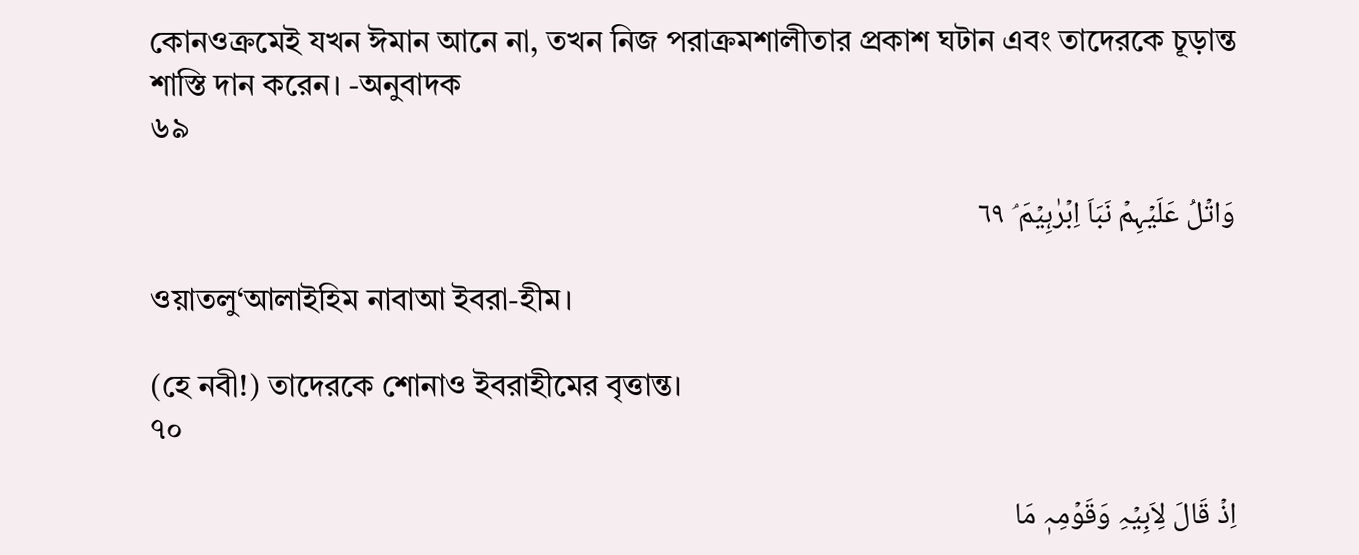কোনওক্রমেই যখন ঈমান আনে না, তখন নিজ পরাক্রমশালীতার প্রকাশ ঘটান এবং তাদেরকে চূড়ান্ত শাস্তি দান করেন। -অনুবাদক
৬৯

وَاتۡلُ عَلَیۡہِمۡ نَبَاَ اِبۡرٰہِیۡمَ ۘ ٦٩

ওয়াতলু‘আলাইহিম নাবাআ ইবরা-হীম।

(হে নবী!) তাদেরকে শোনাও ইবরাহীমের বৃত্তান্ত।
৭০

اِذۡ قَالَ لِاَبِیۡہِ وَقَوۡمِہٖ مَا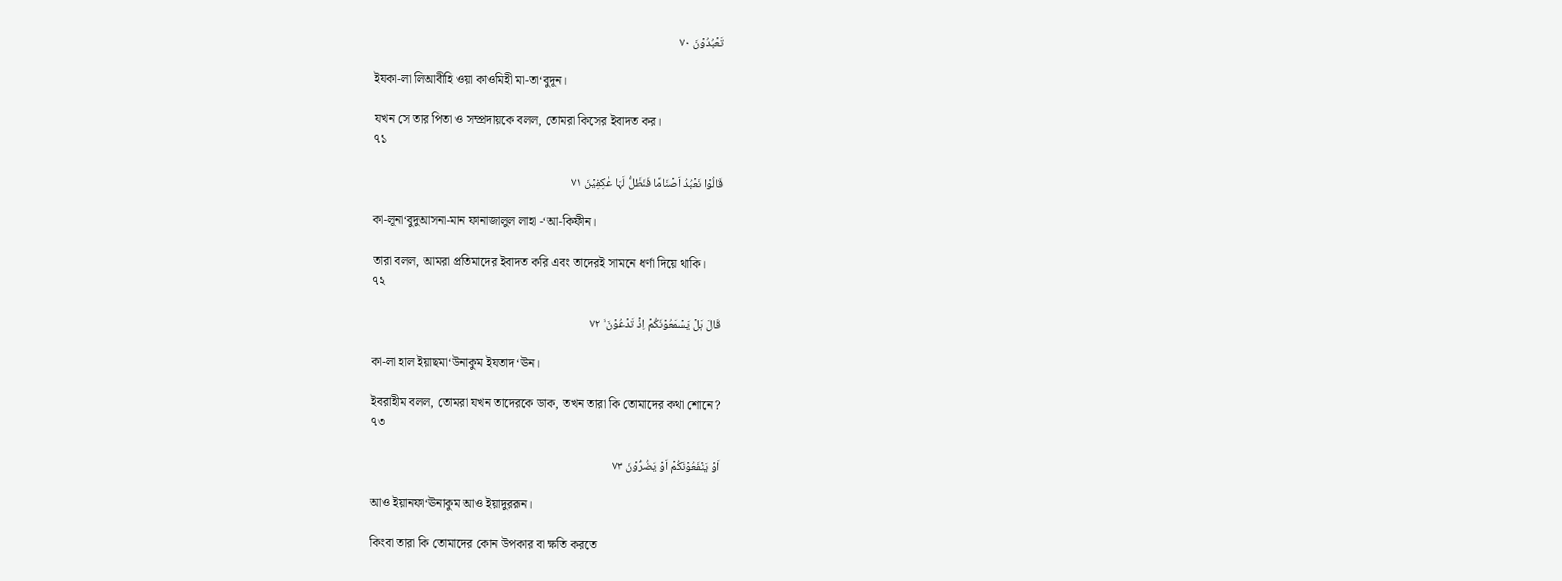تَعۡبُدُوۡنَ ٧۰

ইযকা-লা লিআবীহি ওয়া কাওমিহী মা-তা‘বুদূন।

যখন সে তার পিতা ও সম্প্রদায়কে বলল, তোমরা কিসের ইবাদত কর।
৭১

قَالُوۡا نَعۡبُدُ اَصۡنَامًا فَنَظَلُّ لَہَا عٰکِفِیۡنَ ٧١

কা-লূনা‘বুদুআসনা-মান ফানাজালুল লাহা -‘আ-কিফীন।

তারা বলল, আমরা প্রতিমাদের ইবাদত করি এবং তাদেরই সামনে ধর্ণা দিয়ে থাকি।
৭২

قَالَ ہَلۡ یَسۡمَعُوۡنَکُمۡ اِذۡ تَدۡعُوۡنَ ۙ ٧٢

কা-লা হাল ইয়াছমা‘উনাকুম ইযতাদ‘ঊন।

ইবরাহীম বলল, তোমরা যখন তাদেরকে ডাক, তখন তারা কি তোমাদের কথা শোনে?
৭৩

اَوۡ یَنۡفَعُوۡنَکُمۡ اَوۡ یَضُرُّوۡنَ ٧٣

আও ইয়ানফা‘ঊনাকুম আও ইয়াদুররূন।

কিংবা তারা কি তোমাদের কোন উপকার বা ক্ষতি করতে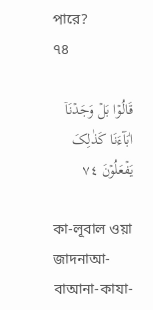পারে?
৭৪

قَالُوۡا بَلۡ وَجَدۡنَاۤ اٰبَآءَنَا کَذٰلِکَ یَفۡعَلُوۡنَ ٧٤

কা-লূবাল ওয়া জাদনাআ-বাআনা-কাযা-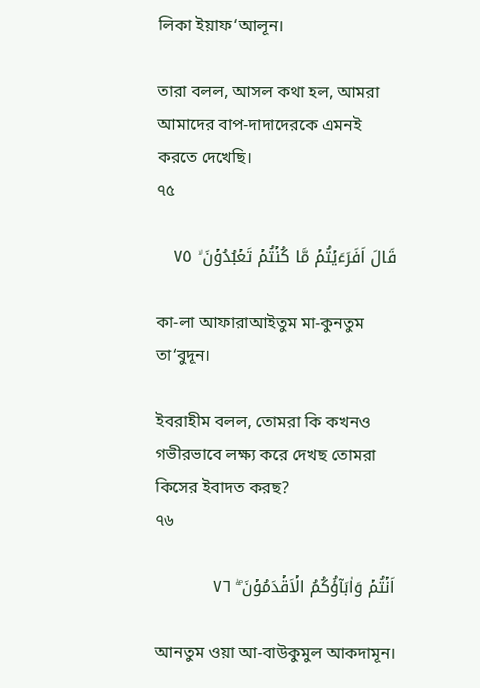লিকা ইয়াফ‘আলূন।

তারা বলল, আসল কথা হল, আমরা আমাদের বাপ-দাদাদেরকে এমনই করতে দেখেছি।
৭৫

قَالَ اَفَرَءَیۡتُمۡ مَّا کُنۡتُمۡ تَعۡبُدُوۡنَ ۙ ٧٥

কা-লা আফারাআইতুম মা-কুনতুম তা‘বুদূন।

ইবরাহীম বলল, তোমরা কি কখনও গভীরভাবে লক্ষ্য করে দেখছ তোমরা কিসের ইবাদত করছ?
৭৬

اَنۡتُمۡ وَاٰبَآؤُکُمُ الۡاَقۡدَمُوۡنَ ۫ۖ ٧٦

আনতুম ওয়া আ-বাউকুমুল আকদামূন।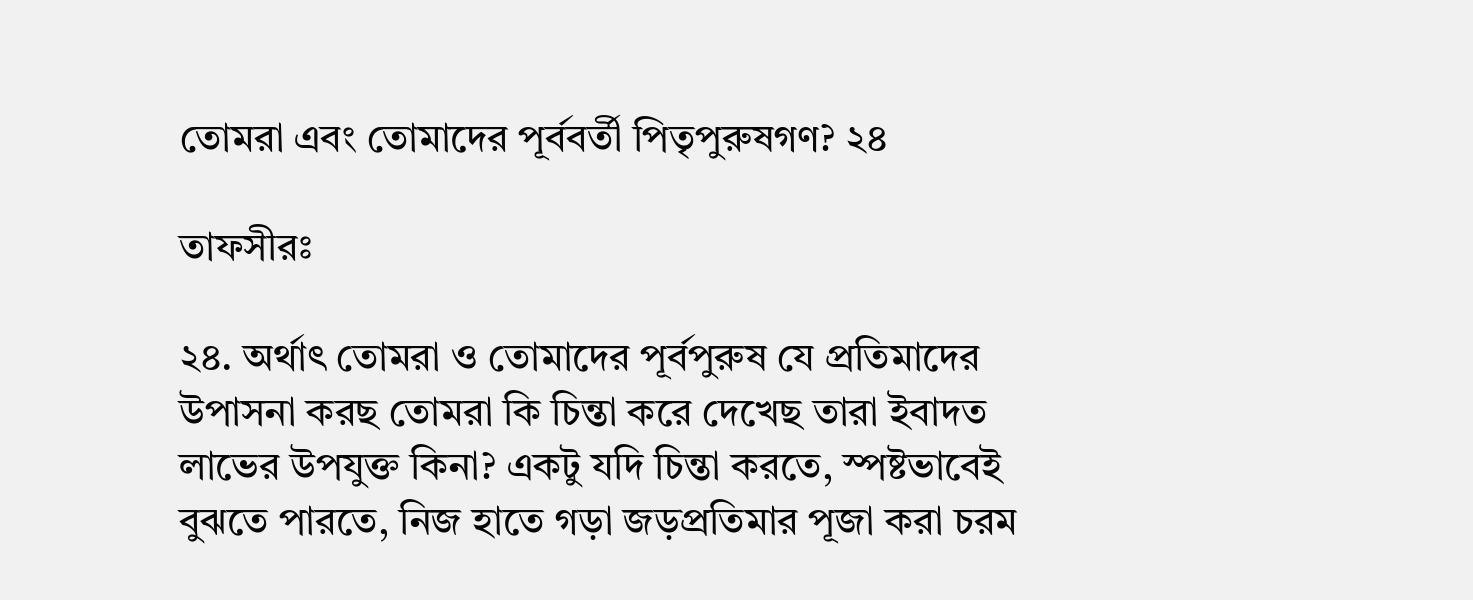তোমরা এবং তোমাদের পূর্ববর্তী পিতৃপুরুষগণ? ২৪

তাফসীরঃ

২৪. অর্থাৎ তোমরা ও তোমাদের পূর্বপুরুষ যে প্রতিমাদের উপাসনা করছ তোমরা কি চিন্তা করে দেখেছ তারা ইবাদত লাভের উপযুক্ত কিনা? একটু যদি চিন্তা করতে, স্পষ্টভাবেই বুঝতে পারতে, নিজ হাতে গড়া জড়প্রতিমার পূজা করা চরম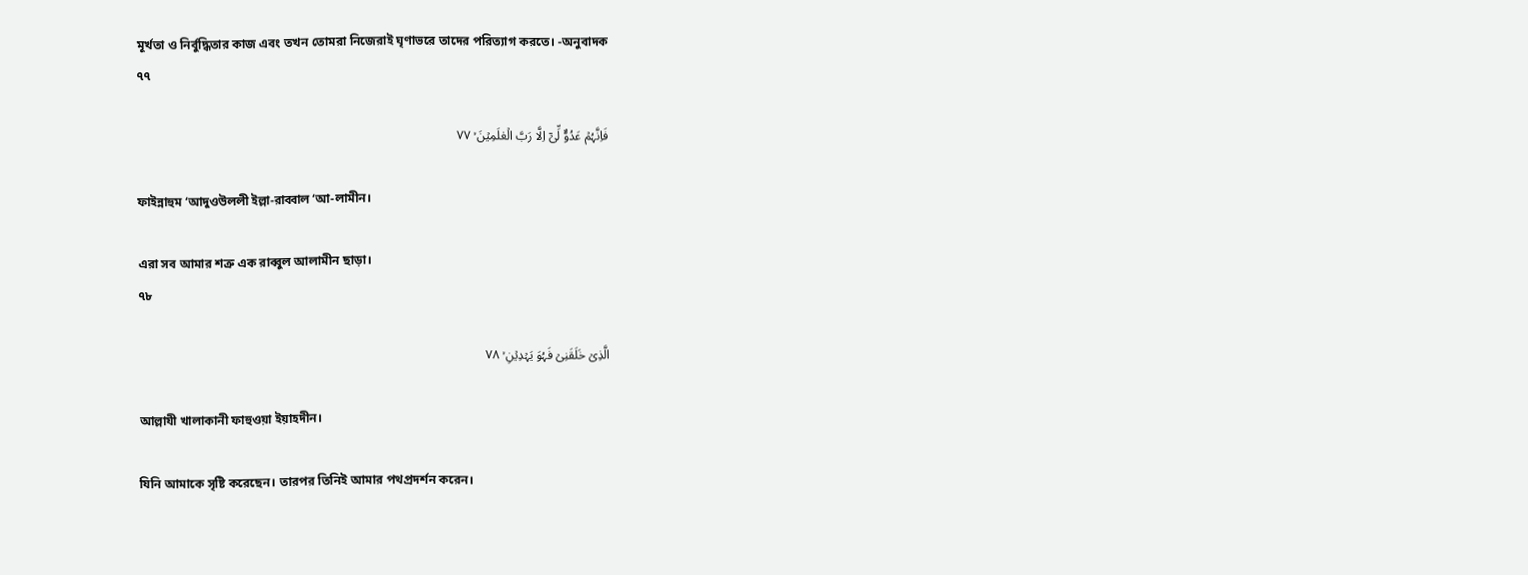মূর্খতা ও নির্বুদ্ধিতার কাজ এবং তখন তোমরা নিজেরাই ঘৃণাভরে তাদের পরিত্যাগ করতে। -অনুবাদক
৭৭

فَاِنَّہُمۡ عَدُوٌّ لِّیۡۤ اِلَّا رَبَّ الۡعٰلَمِیۡنَ ۙ ٧٧

ফাইন্নাহুম ‘আদুওউললী ইল্লা-রাব্বাল ‘আ-লামীন।

এরা সব আমার শত্রু এক রাব্বুল আলামীন ছাড়া।
৭৮

الَّذِیۡ خَلَقَنِیۡ فَہُوَ یَہۡدِیۡنِ ۙ ٧٨

আল্লাযী খালাকানী ফাহুওয়া ইয়াহদীন।

যিনি আমাকে সৃষ্টি করেছেন। তারপর তিনিই আমার পথপ্রদর্শন করেন।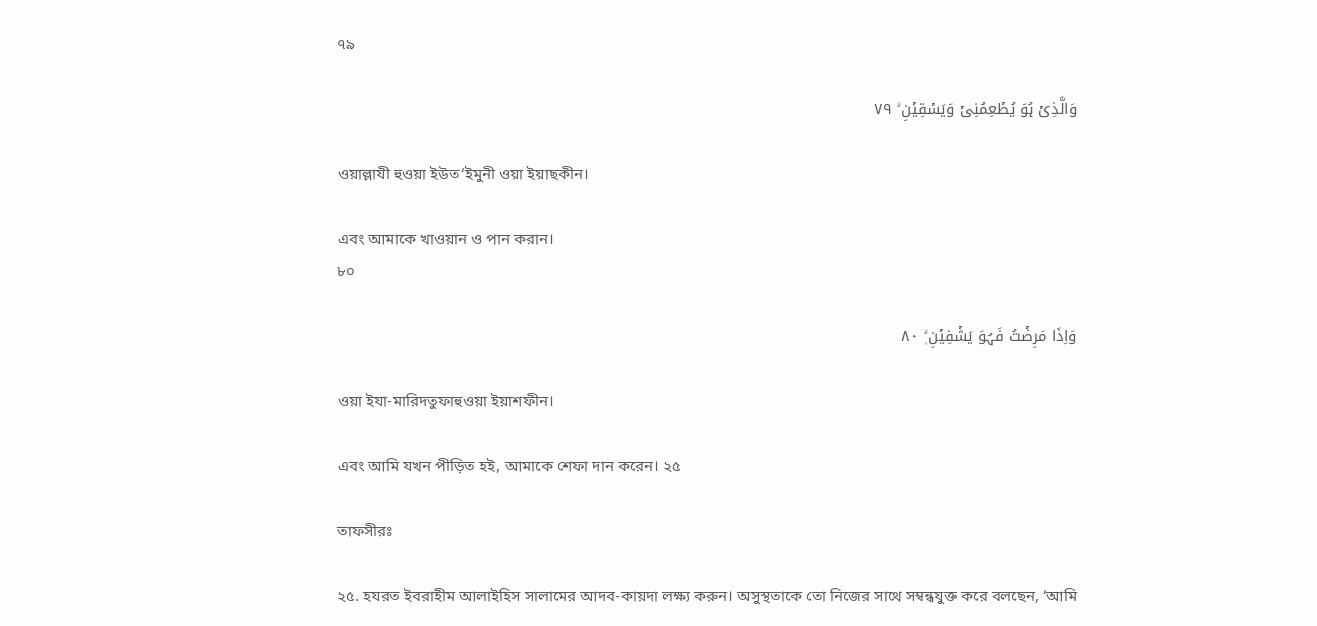৭৯

وَالَّذِیۡ ہُوَ یُطۡعِمُنِیۡ وَیَسۡقِیۡنِ ۙ ٧٩

ওয়াল্লাযী হুওয়া ইউত‘ইমুনী ওয়া ইয়াছকীন।

এবং আমাকে খাওয়ান ও পান করান।
৮০

وَاِذَا مَرِضۡتُ فَہُوَ یَشۡفِیۡنِ ۪ۙ ٨۰

ওয়া ইযা-মারিদতুফাহুওয়া ইয়াশফীন।

এবং আমি যখন পীড়িত হই, আমাকে শেফা দান করেন। ২৫

তাফসীরঃ

২৫. হযরত ইবরাহীম আলাইহিস সালামের আদব-কায়দা লক্ষ্য করুন। অসুস্থতাকে তো নিজের সাথে সম্বন্ধযুক্ত করে বলছেন, ‘আমি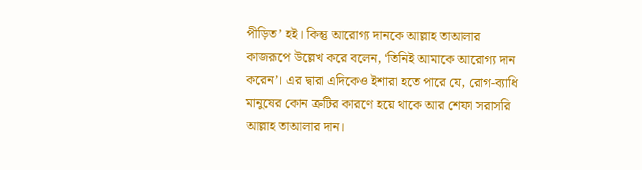পীড়িত’ হই। কিন্তু আরোগ্য দানকে আল্লাহ তাআলার কাজরূপে উল্লেখ করে বলেন, ‘তিনিই আমাকে আরোগ্য দান করেন’। এর দ্বারা এদিকেও ইশারা হতে পারে যে, রোগ-ব্যাধি মানুষের কোন ত্রুটির কারণে হয়ে থাকে আর শেফা সরাসরি আল্লাহ তাআলার দান।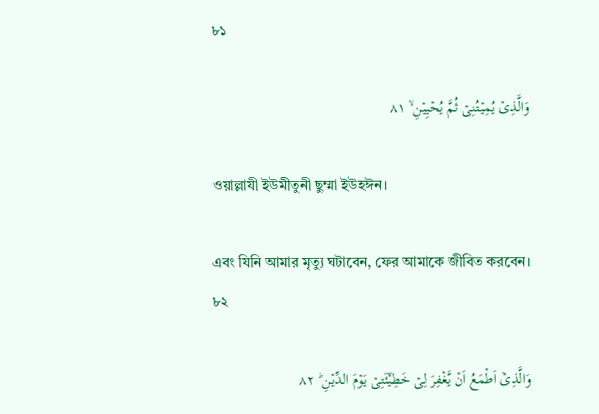৮১

وَالَّذِیۡ یُمِیۡتُنِیۡ ثُمَّ یُحۡیِیۡنِ ۙ ٨١

ওয়াল্লাযী ইউমীতুনী ছুম্মা ইউহঈন।

এবং যিনি আমার মৃত্যু ঘটাবেন, ফের আমাকে জীবিত করবেন।
৮২

وَالَّذِیۡۤ اَطۡمَعُ اَنۡ یَّغۡفِرَ لِیۡ خَطِیۡٓئَتِیۡ یَوۡمَ الدِّیۡنِ ؕ ٨٢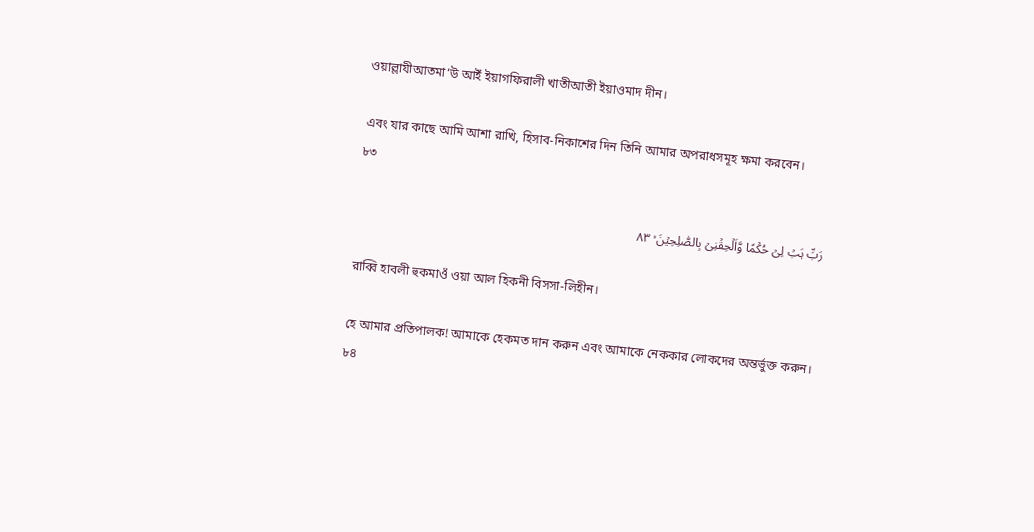ওয়াল্লাযীআতমা‘উ আইঁ ইয়াগফিরালী খাতীআতী ইয়াওমাদ দীন।

এবং যার কাছে আমি আশা রাখি, হিসাব-নিকাশের দিন তিনি আমার অপরাধসমূহ ক্ষমা করবেন।
৮৩

رَبِّ ہَبۡ لِیۡ حُکۡمًا وَّاَلۡحِقۡنِیۡ بِالصّٰلِحِیۡنَ ۙ ٨٣

রাব্বি হাবলী হুকমাওঁ ওয়া আল হিকনী বিসসা-লিহীন।

হে আমার প্রতিপালক! আমাকে হেকমত দান করুন এবং আমাকে নেককার লোকদের অন্তর্ভুক্ত করুন।
৮৪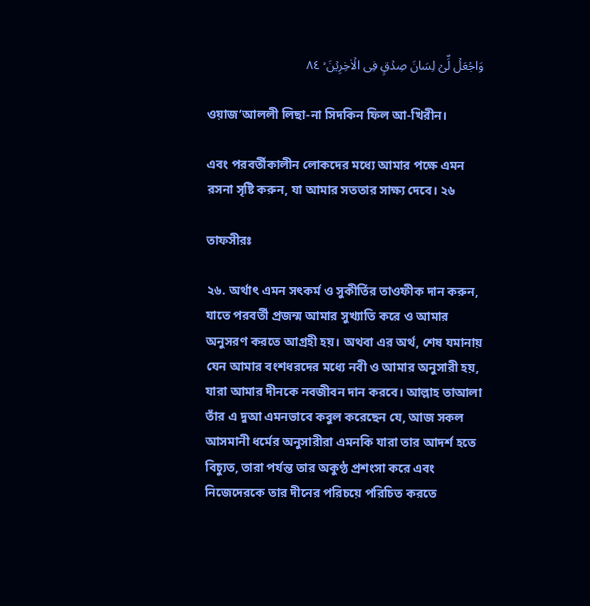وَاجۡعَلۡ لِّیۡ لِسَانَ صِدۡقٍ فِی الۡاٰخِرِیۡنَ ۙ ٨٤

ওয়াজ‘আললী লিছা-না সিদকিন ফিল আ-খিরীন।

এবং পরবর্তীকালীন লোকদের মধ্যে আমার পক্ষে এমন রসনা সৃষ্টি করুন, যা আমার সততার সাক্ষ্য দেবে। ২৬

তাফসীরঃ

২৬. অর্থাৎ এমন সৎকর্ম ও সুকীর্তির তাওফীক দান করুন, যাতে পরবর্তী প্রজন্ম আমার সুখ্যাতি করে ও আমার অনুসরণ করতে আগ্রহী হয়। অথবা এর অর্থ, শেষ যমানায় যেন আমার বংশধরদের মধ্যে নবী ও আমার অনুসারী হয়, যারা আমার দীনকে নবজীবন দান করবে। আল্লাহ তাআলা তাঁর এ দুআ এমনভাবে কবুল করেছেন যে, আজ সকল আসমানী ধর্মের অনুসারীরা এমনকি যারা তার আদর্শ হতে বিচ্যুত, তারা পর্যন্ত তার অকুণ্ঠ প্রশংসা করে এবং নিজেদেরকে তার দীনের পরিচয়ে পরিচিত করতে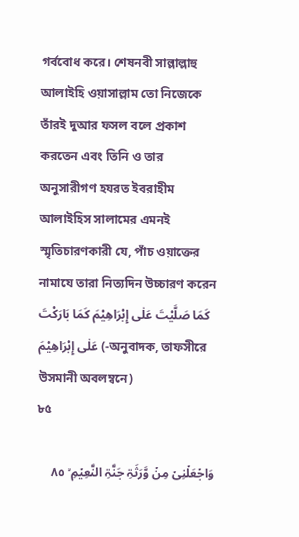গর্ববোধ করে। শেষনবী সাল্লাল্লাহু আলাইহি ওয়াসাল্লাম তো নিজেকে তাঁরই দুআর ফসল বলে প্রকাশ করতেন এবং তিনি ও তার অনুসারীগণ হযরত ইবরাহীম আলাইহিস সালামের এমনই স্মৃতিচারণকারী যে, পাঁচ ওয়াক্তের নামাযে তারা নিত্যদিন উচ্চারণ করেন كَمَا صَلَّيْتَ عَلٰى إِبْرَاهِيْمَ كَمَا بَارَكْتَ عَلٰى إِبْرَاهِيْمَ (-অনুবাদক, তাফসীরে উসমানী অবলম্বনে)
৮৫

وَاجۡعَلۡنِیۡ مِنۡ وَّرَثَۃِ جَنَّۃِ النَّعِیۡمِ ۙ ٨٥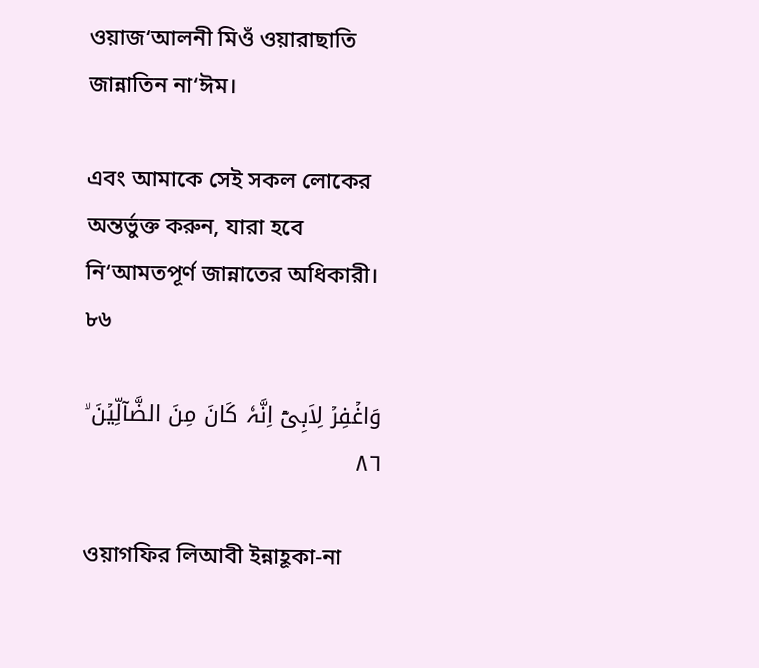ওয়াজ‘আলনী মিওঁ ওয়ারাছাতি জান্নাতিন না‘ঈম।

এবং আমাকে সেই সকল লোকের অন্তর্ভুক্ত করুন, যারা হবে নি‘আমতপূর্ণ জান্নাতের অধিকারী।
৮৬

وَاغۡفِرۡ لِاَبِیۡۤ اِنَّہٗ کَانَ مِنَ الضَّآلِّیۡنَ ۙ ٨٦

ওয়াগফির লিআবী ইন্নাহূকা-না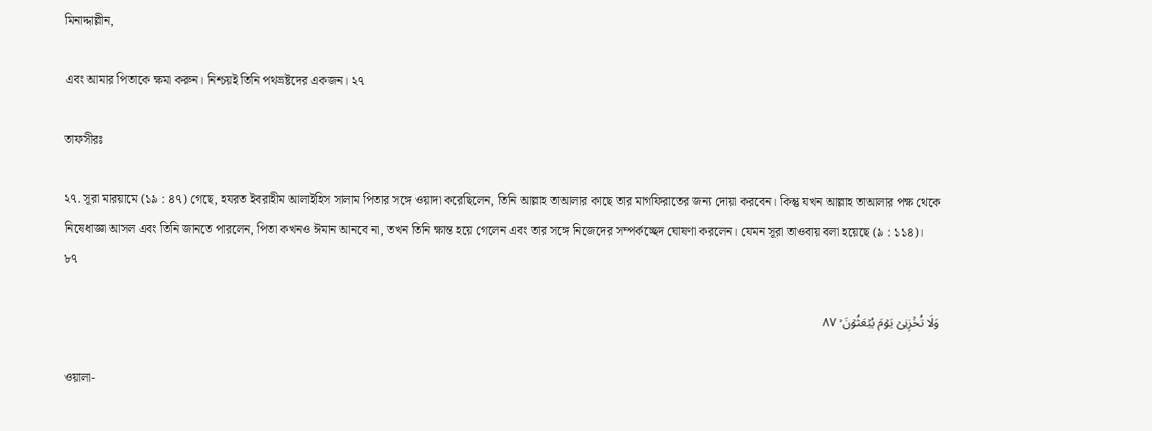মিনাদ্দাল্লীন,

এবং আমার পিতাকে ক্ষমা করুন। নিশ্চয়ই তিনি পথভ্রষ্টদের একজন। ২৭

তাফসীরঃ

২৭. সূরা মারয়ামে (১৯ : ৪৭) গেছে, হযরত ইবরাহীম আলাইহিস সালাম পিতার সঙ্গে ওয়াদা করেছিলেন, তিনি আল্লাহ তাআলার কাছে তার মাগফিরাতের জন্য দোয়া করবেন। কিন্তু যখন আল্লাহ তাআলার পক্ষ থেকে নিষেধাজ্ঞা আসল এবং তিনি জানতে পারলেন, পিতা কখনও ঈমান আনবে না, তখন তিনি ক্ষান্ত হয়ে গেলেন এবং তার সঙ্গে নিজেদের সম্পর্কচ্ছেদ ঘোষণা করলেন। যেমন সূরা তাওবায় বলা হয়েছে (৯ : ১১৪)।
৮৭

وَلَا تُخۡزِنِیۡ یَوۡمَ یُبۡعَثُوۡنَ ۙ ٨٧

ওয়ালা-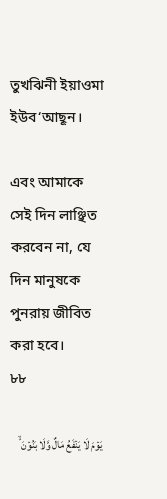তুখঝিনী ইয়াওমা ইউব‘আছূন।

এবং আমাকে সেই দিন লাঞ্ছিত করবেন না, যে দিন মানুষকে পুনরায় জীবিত করা হবে।
৮৮

یَوۡمَ لَا یَنۡفَعُ مَالٌ وَّلَا بَنُوۡنَ ۙ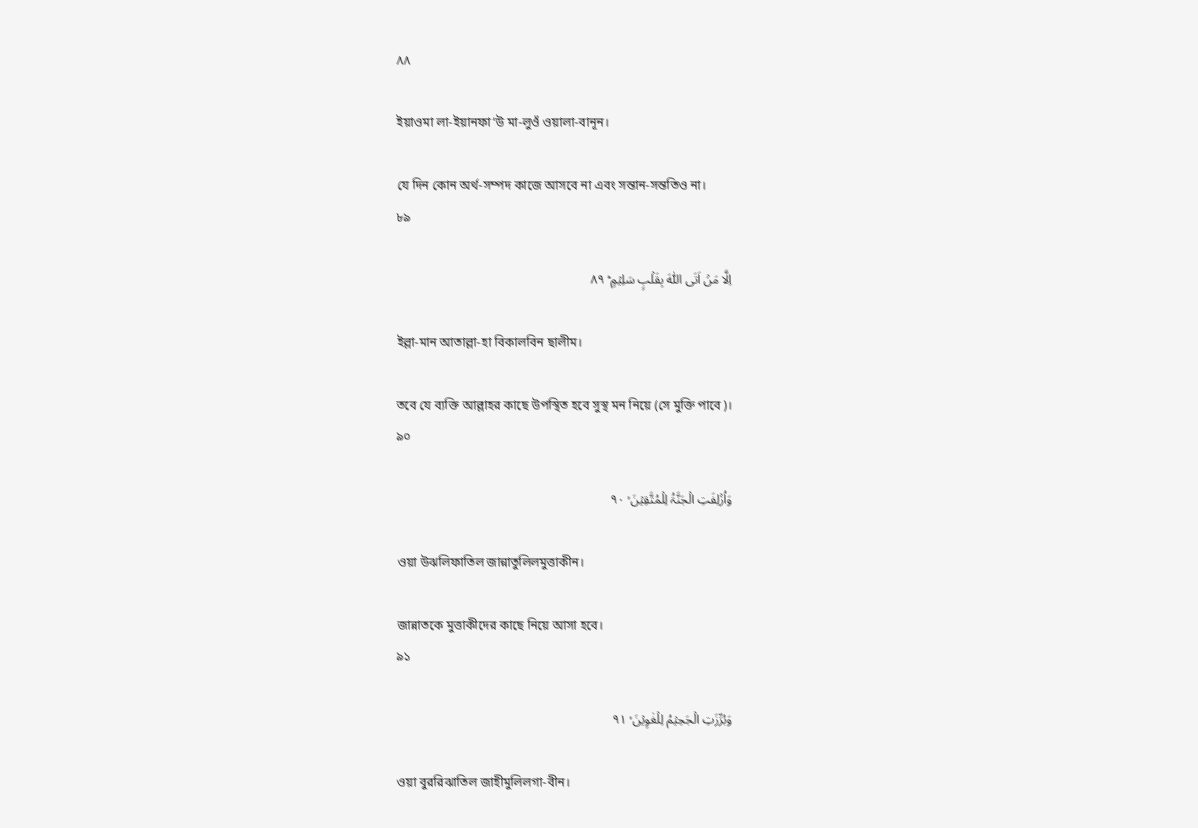٨٨

ইয়াওমা লা-ইয়ানফা‘উ মা-লুওঁ ওয়ালা-বানূন।

যে দিন কোন অর্থ-সম্পদ কাজে আসবে না এবং সন্তান-সন্ততিও না।
৮৯

اِلَّا مَنۡ اَتَی اللّٰہَ بِقَلۡبٍ سَلِیۡمٍ ؕ ٨٩

ইল্লা-মান আতাল্লা-হা বিকালবিন ছালীম।

তবে যে ব্যক্তি আল্লাহর কাছে উপস্থিত হবে সুস্থ মন নিয়ে (সে মুক্তি পাবে)।
৯০

وَاُزۡلِفَتِ الۡجَنَّۃُ لِلۡمُتَّقِیۡنَ ۙ ٩۰

ওয়া উঝলিফাতিল জান্নাতুলিলমুত্তাকীন।

জান্নাতকে মুত্তাকীদের কাছে নিয়ে আসা হবে।
৯১

وَبُرِّزَتِ الۡجَحِیۡمُ لِلۡغٰوِیۡنَ ۙ ٩١

ওয়া বুররিঝাতিল জাহীমুলিলগা-বীন।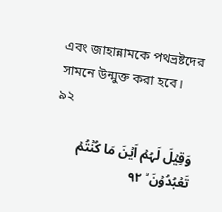এবং জাহান্নামকে পথভ্রষ্টদের সামনে উন্মুক্ত করা হবে।
৯২

وَقِیۡلَ لَہُمۡ اَیۡنَ مَا کُنۡتُمۡ تَعۡبُدُوۡنَ ۙ ٩٢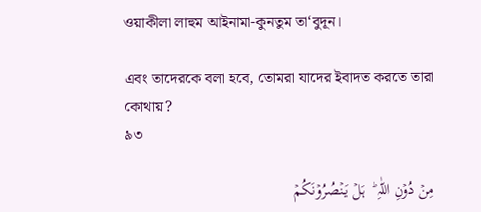ওয়াকীলা লাহুম আইনামা-কুনতুম তা‘বুদূন।

এবং তাদেরকে বলা হবে, তোমরা যাদের ইবাদত করতে তারা কোথায়?
৯৩

مِنۡ دُوۡنِ اللّٰہِ ؕ  ہَلۡ یَنۡصُرُوۡنَکُمۡ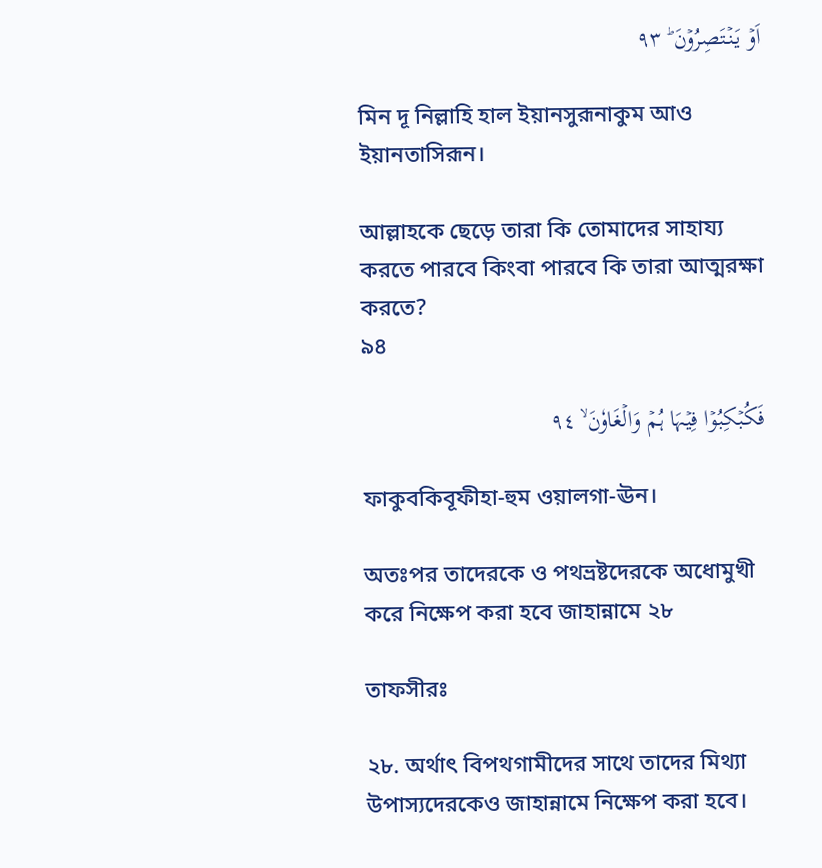اَوۡ یَنۡتَصِرُوۡنَ ؕ ٩٣

মিন দূ নিল্লাহি হাল ইয়ানসুরূনাকুম আও ইয়ানতাসিরূন।

আল্লাহকে ছেড়ে তারা কি তোমাদের সাহায্য করতে পারবে কিংবা পারবে কি তারা আত্মরক্ষা করতে?
৯৪

فَکُبۡکِبُوۡا فِیۡہَا ہُمۡ وَالۡغَاوٗنَ ۙ ٩٤

ফাকুবকিবূফীহা-হুম ওয়ালগা-ঊন।

অতঃপর তাদেরকে ও পথভ্রষ্টদেরকে অধোমুখী করে নিক্ষেপ করা হবে জাহান্নামে ২৮

তাফসীরঃ

২৮. অর্থাৎ বিপথগামীদের সাথে তাদের মিথ্যা উপাস্যদেরকেও জাহান্নামে নিক্ষেপ করা হবে।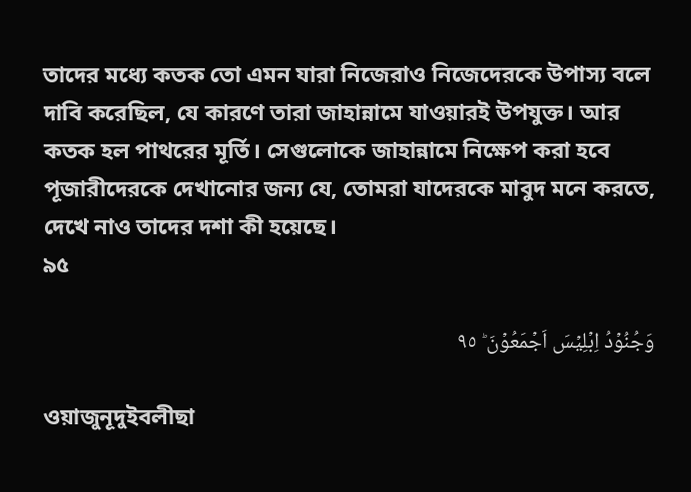তাদের মধ্যে কতক তো এমন যারা নিজেরাও নিজেদেরকে উপাস্য বলে দাবি করেছিল, যে কারণে তারা জাহান্নামে যাওয়ারই উপযুক্ত। আর কতক হল পাথরের মূর্তি। সেগুলোকে জাহান্নামে নিক্ষেপ করা হবে পূজারীদেরকে দেখানোর জন্য যে, তোমরা যাদেরকে মাবুদ মনে করতে, দেখে নাও তাদের দশা কী হয়েছে।
৯৫

وَجُنُوۡدُ اِبۡلِیۡسَ اَجۡمَعُوۡنَ ؕ ٩٥

ওয়াজুনূদুইবলীছা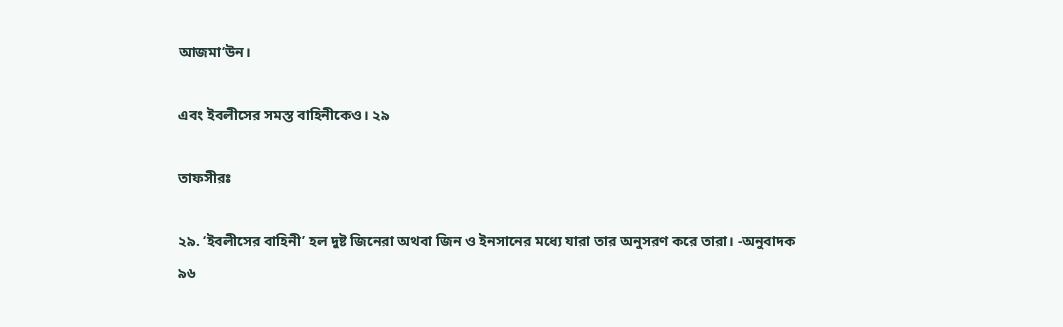আজমা‘উন।

এবং ইবলীসের সমস্ত বাহিনীকেও। ২৯

তাফসীরঃ

২৯. ‘ইবলীসের বাহিনী’ হল দুষ্ট জিনেরা অথবা জিন ও ইনসানের মধ্যে যারা তার অনুসরণ করে তারা। -অনুবাদক
৯৬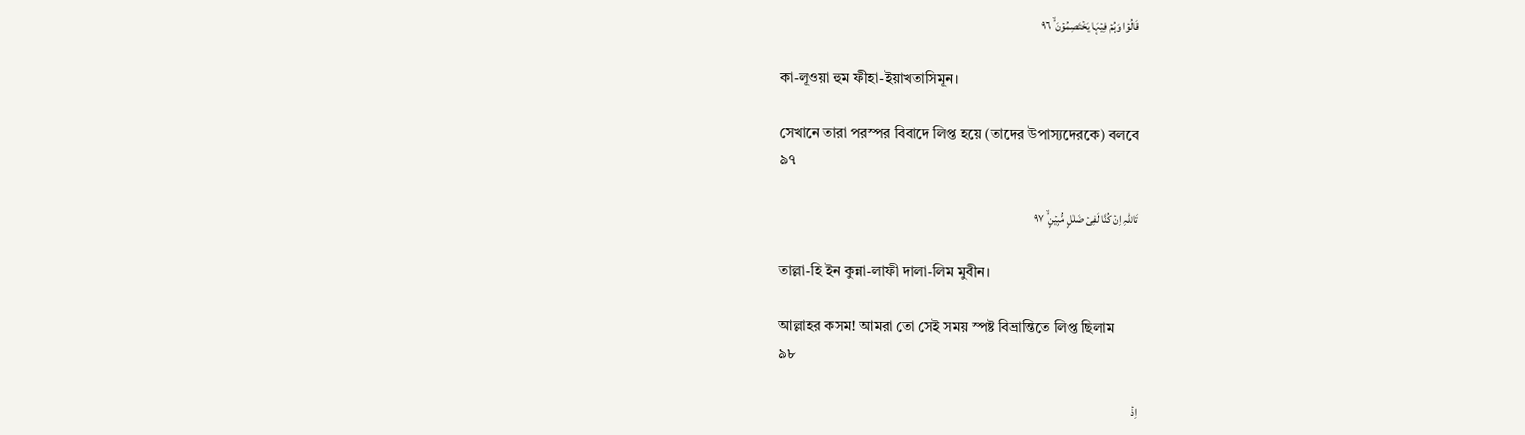قَالُوۡا وَہُمۡ فِیۡہَا یَخۡتَصِمُوۡنَ ۙ ٩٦

কা-লূওয়া হুম ফীহা-ইয়াখতাসিমূন।

সেখানে তারা পরস্পর বিবাদে লিপ্ত হয়ে (তাদের উপাস্যদেরকে) বলবে
৯৭

تَاللّٰہِ اِنۡ کُنَّا لَفِیۡ ضَلٰلٍ مُّبِیۡنٍ ۙ ٩٧

তাল্লা-হি ইন কুন্না-লাফী দালা-লিম মুবীন।

আল্লাহর কসম! আমরা তো সেই সময় স্পষ্ট বিভ্রান্তিতে লিপ্ত ছিলাম
৯৮

اِذۡ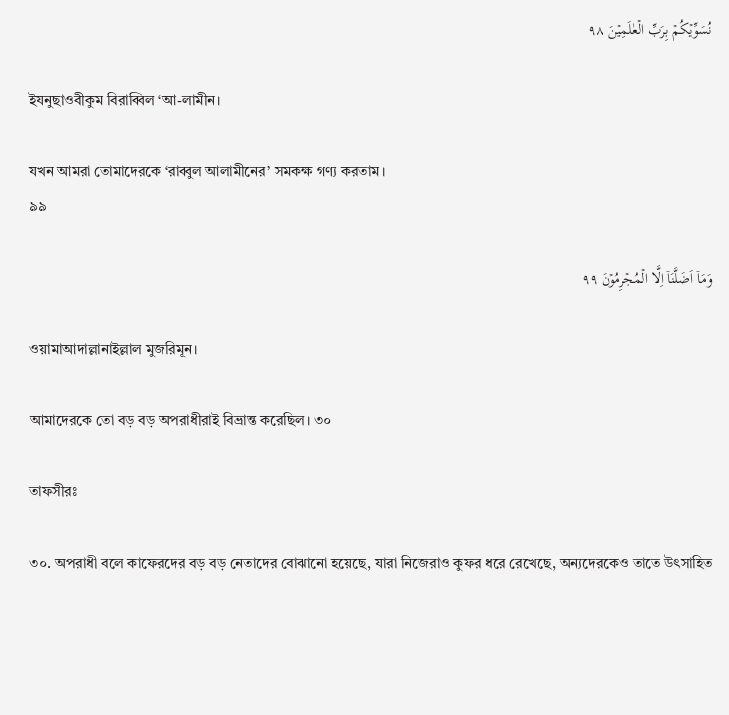نُسَوِّیۡکُمۡ بِرَبِّ الۡعٰلَمِیۡنَ ٩٨

ইযনুছাওবীকুম বিরাব্বিল ‘আ-লামীন।

যখন আমরা তোমাদেরকে ‘রাব্বুল আলামীনের’ সমকক্ষ গণ্য করতাম।
৯৯

وَمَاۤ اَضَلَّنَاۤ اِلَّا الۡمُجۡرِمُوۡنَ ٩٩

ওয়ামাআদাল্লানাইল্লাল মুজরিমূন।

আমাদেরকে তো বড় বড় অপরাধীরাই বিভ্রান্ত করেছিল। ৩০

তাফসীরঃ

৩০. অপরাধী বলে কাফেরদের বড় বড় নেতাদের বোঝানো হয়েছে, যারা নিজেরাও কুফর ধরে রেখেছে, অন্যদেরকেও তাতে উৎসাহিত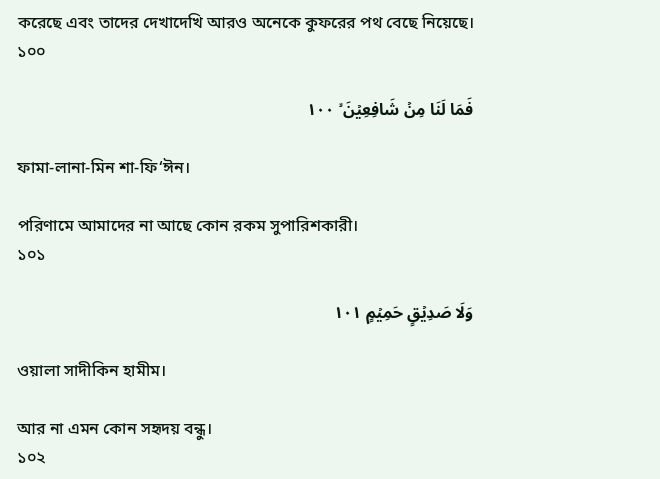করেছে এবং তাদের দেখাদেখি আরও অনেকে কুফরের পথ বেছে নিয়েছে।
১০০

فَمَا لَنَا مِنۡ شَافِعِیۡنَ ۙ ١۰۰

ফামা-লানা-মিন শা-ফি‘ঈন।

পরিণামে আমাদের না আছে কোন রকম সুপারিশকারী।
১০১

وَلَا صَدِیۡقٍ حَمِیۡمٍ ١۰١

ওয়ালা সাদীকিন হামীম।

আর না এমন কোন সহৃদয় বন্ধু।
১০২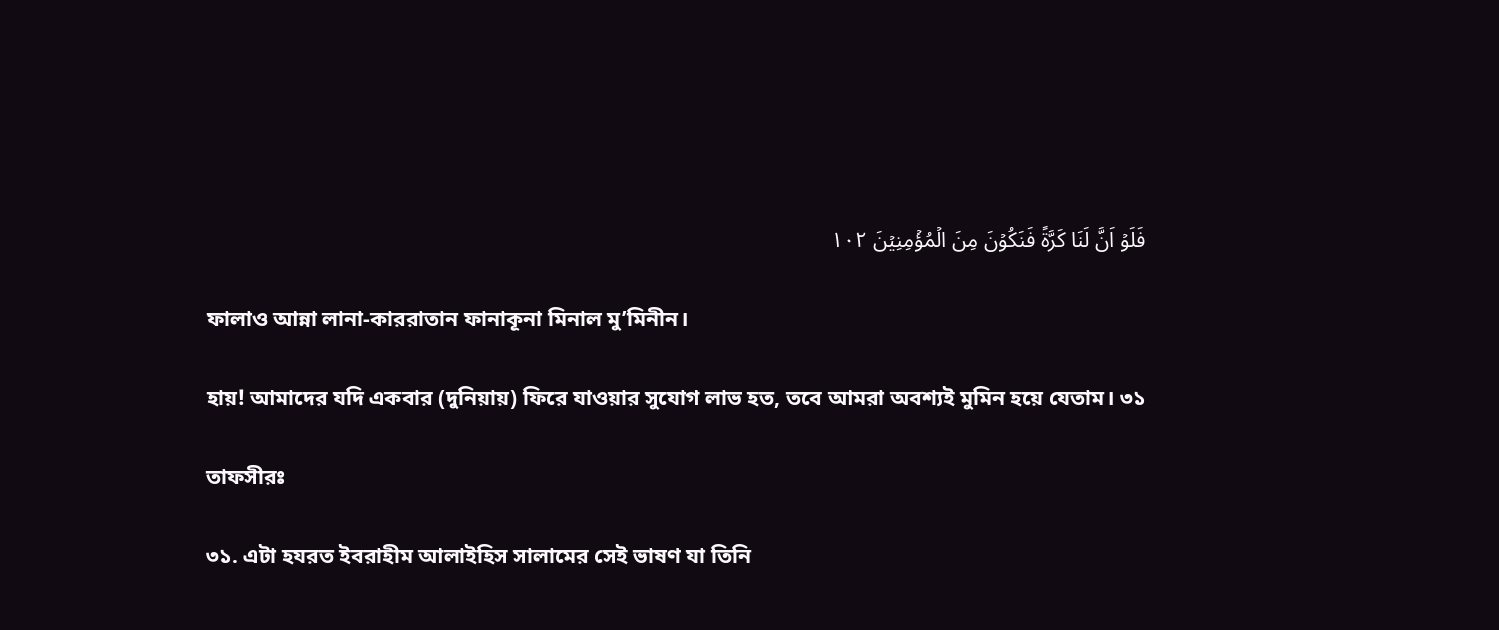فَلَوۡ اَنَّ لَنَا کَرَّۃً فَنَکُوۡنَ مِنَ الۡمُؤۡمِنِیۡنَ ١۰٢

ফালাও আন্না লানা-কাররাতান ফানাকূনা মিনাল মু’মিনীন।

হায়! আমাদের যদি একবার (দুনিয়ায়) ফিরে যাওয়ার সুযোগ লাভ হত, তবে আমরা অবশ্যই মুমিন হয়ে যেতাম। ৩১

তাফসীরঃ

৩১. এটা হযরত ইবরাহীম আলাইহিস সালামের সেই ভাষণ যা তিনি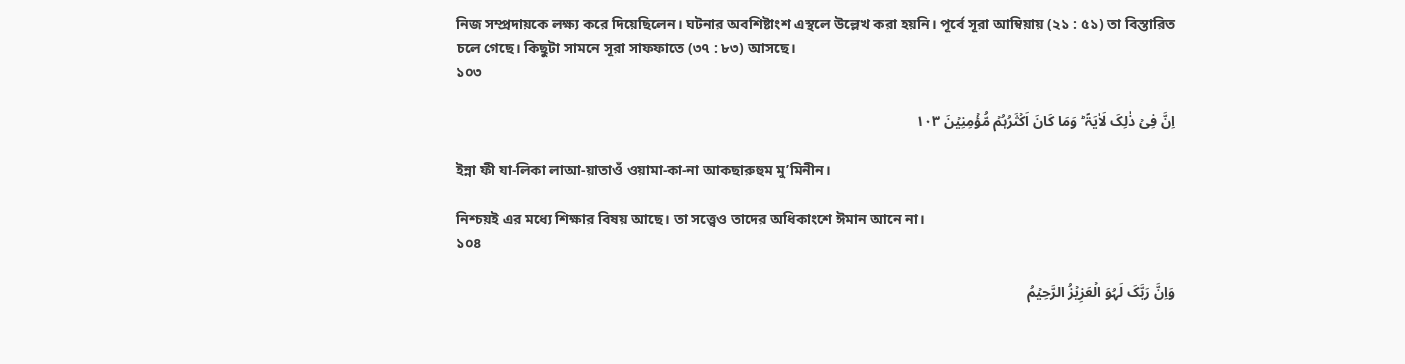নিজ সম্প্রদায়কে লক্ষ্য করে দিয়েছিলেন। ঘটনার অবশিষ্টাংশ এস্থলে উল্লেখ করা হয়নি। পূর্বে সূরা আম্বিয়ায় (২১ : ৫১) তা বিস্তারিত চলে গেছে। কিছুটা সামনে সূরা সাফফাতে (৩৭ : ৮৩) আসছে।
১০৩

اِنَّ فِیۡ ذٰلِکَ لَاٰیَۃً ؕ وَمَا کَانَ اَکۡثَرُہُمۡ مُّؤۡمِنِیۡنَ ١۰٣

ইন্না ফী যা-লিকা লাআ-য়াতাওঁ ওয়ামা-কা-না আকছারুহুম মু’মিনীন।

নিশ্চয়ই এর মধ্যে শিক্ষার বিষয় আছে। তা সত্ত্বেও তাদের অধিকাংশে ঈমান আনে না।
১০৪

وَاِنَّ رَبَّکَ لَہُوَ الۡعَزِیۡزُ الرَّحِیۡمُ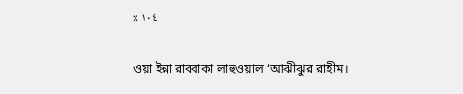٪ ١۰٤

ওয়া ইন্না রাব্বাকা লাহুওয়াল ‘আঝীঝুর রাহীম।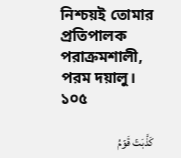নিশ্চয়ই তোমার প্রতিপালক পরাক্রমশালী, পরম দয়ালু।
১০৫

کَذَّبَتۡ قَوۡمُ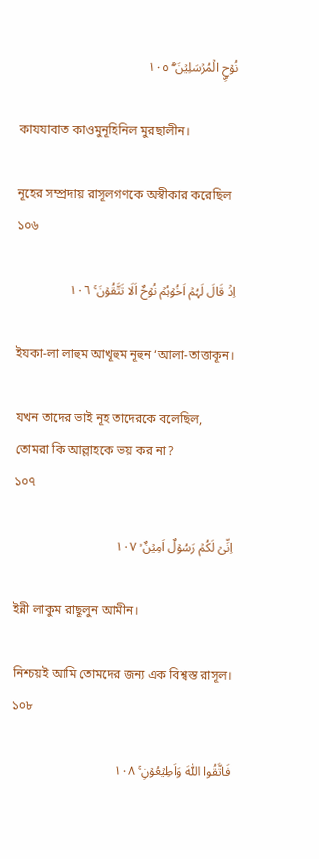نُوۡحِۣ الۡمُرۡسَلِیۡنَ ۚۖ ١۰٥

কাযযাবাত কাওমুনূহিনিল মুরছালীন।

নূহের সম্প্রদায় রাসূলগণকে অস্বীকার করেছিল
১০৬

اِذۡ قَالَ لَہُمۡ اَخُوۡہُمۡ نُوۡحٌ اَلَا تَتَّقُوۡنَ ۚ ١۰٦

ইযকা-লা লাহুম আখূহুম নূহুন ‘আলা-তাত্তাকূন।

যখন তাদের ভাই নূহ তাদেরকে বলেছিল, তোমরা কি আল্লাহকে ভয় কর না?
১০৭

اِنِّیۡ لَکُمۡ رَسُوۡلٌ اَمِیۡنٌ ۙ ١۰٧

ইন্নী লাকুম রাছূলুন আমীন।

নিশ্চয়ই আমি তোমদের জন্য এক বিশ্বস্ত রাসূল।
১০৮

فَاتَّقُوا اللّٰہَ وَاَطِیۡعُوۡنِ ۚ ١۰٨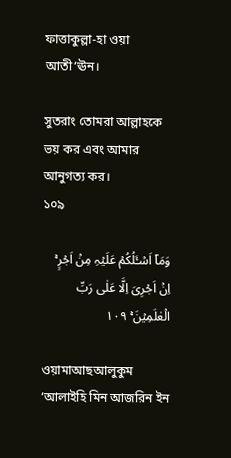ফাত্তাকুল্লা-হা ওয়া আতী‘ঊন।

সুতরাং তোমরা আল্লাহকে ভয় কর এবং আমার আনুগত্য কর।
১০৯

وَمَاۤ اَسۡـَٔلُکُمۡ عَلَیۡہِ مِنۡ اَجۡرٍ ۚ  اِنۡ اَجۡرِیَ اِلَّا عَلٰی رَبِّ الۡعٰلَمِیۡنَ ۚ ١۰٩

ওয়ামাআছআলুকুম ‘আলাইহি মিন আজরিন ইন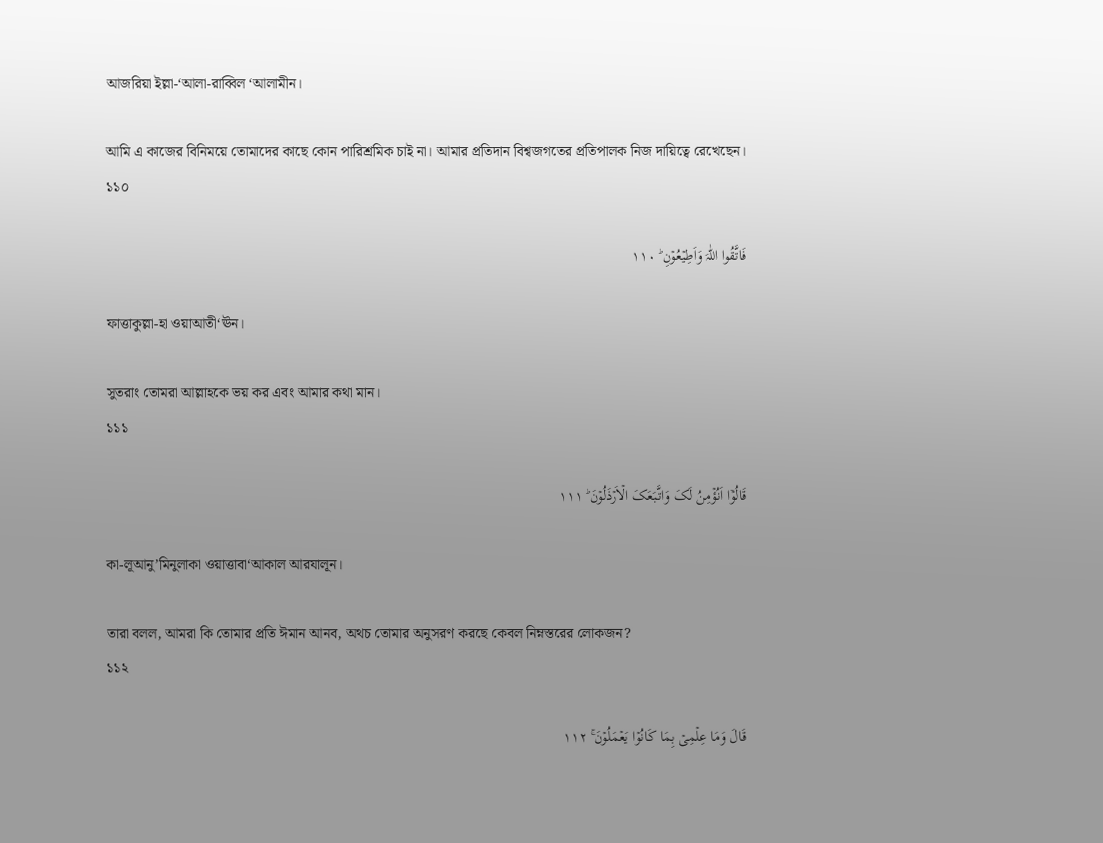আজরিয়া ইল্লা-‘আলা-রাব্বিল ‘আলামীন।

আমি এ কাজের বিনিময়ে তোমাদের কাছে কোন পারিশ্রমিক চাই না। আমার প্রতিদান বিশ্বজগতের প্রতিপালক নিজ দায়িত্বে রেখেছেন।
১১০

فَاتَّقُوا اللّٰہَ وَاَطِیۡعُوۡنِ ؕ ١١۰

ফাত্তাকুল্লা-হা ওয়াআতী‘ঊন।

সুতরাং তোমরা আল্লাহকে ভয় কর এবং আমার কথা মান।
১১১

قَالُوۡۤا اَنُؤۡمِنُ لَکَ وَاتَّبَعَکَ الۡاَرۡذَلُوۡنَ ؕ ١١١

কা-লূআনু’মিনুলাকা ওয়াত্তাবা‘আকাল আরযালূন।

তারা বলল, আমরা কি তোমার প্রতি ঈমান আনব, অথচ তোমার অনুসরণ করছে কেবল নিম্নস্তরের লোকজন?
১১২

قَالَ وَمَا عِلۡمِیۡ بِمَا کَانُوۡا یَعۡمَلُوۡنَ ۚ ١١٢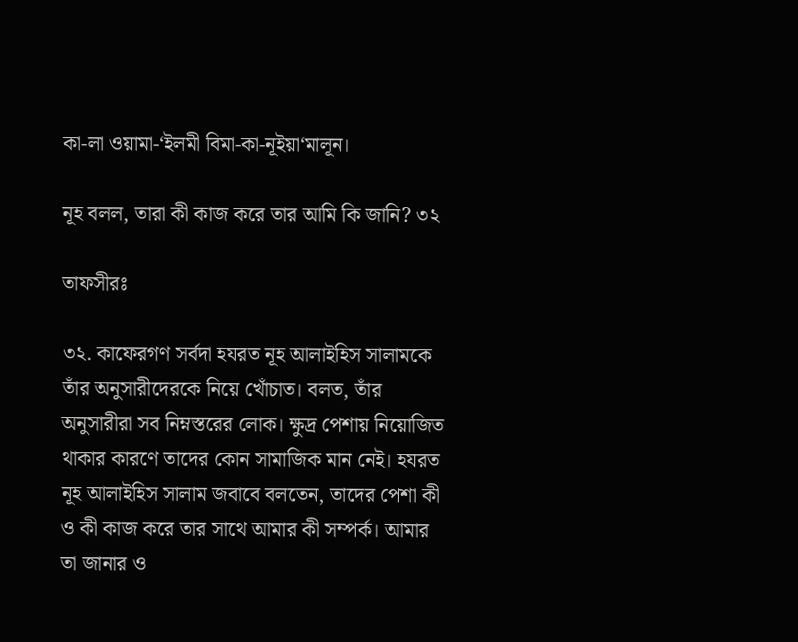কা-লা ওয়ামা-‘ইলমী বিমা-কা-নূইয়া‘মালূন।

নূহ বলল, তারা কী কাজ করে তার আমি কি জানি? ৩২

তাফসীরঃ

৩২. কাফেরগণ সর্বদা হযরত নূহ আলাইহিস সালামকে তাঁর অনুসারীদেরকে নিয়ে খোঁচাত। বলত, তাঁর অনুসারীরা সব নিম্নস্তরের লোক। ক্ষুদ্র পেশায় নিয়োজিত থাকার কারণে তাদের কোন সামাজিক মান নেই। হযরত নূহ আলাইহিস সালাম জবাবে বলতেন, তাদের পেশা কী ও কী কাজ করে তার সাথে আমার কী সম্পর্ক। আমার তা জানার ও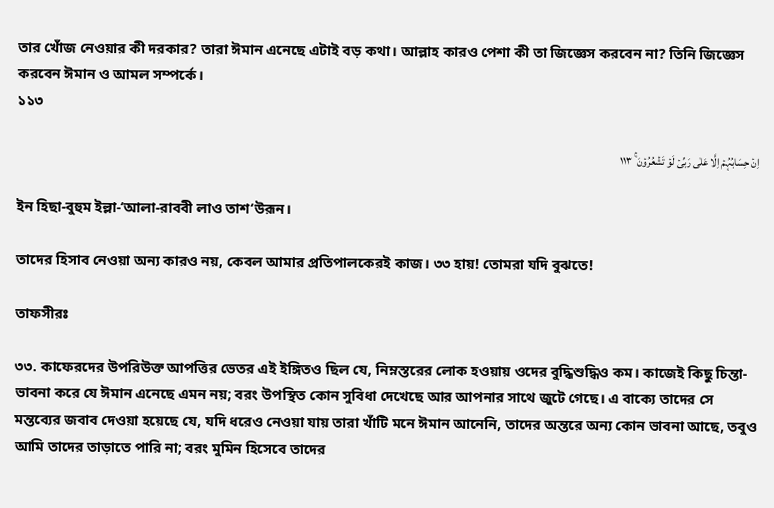তার খোঁজ নেওয়ার কী দরকার? তারা ঈমান এনেছে এটাই বড় কথা। আল্লাহ কারও পেশা কী তা জিজ্ঞেস করবেন না? তিনি জিজ্ঞেস করবেন ঈমান ও আমল সম্পর্কে।
১১৩

اِنۡ حِسَابُہُمۡ اِلَّا عَلٰی رَبِّیۡ لَوۡ تَشۡعُرُوۡنَ ۚ ١١٣

ইন হিছা-বুহুম ইল্লা-‘আলা-রাববী লাও তাশ‘উরূন।

তাদের হিসাব নেওয়া অন্য কারও নয়, কেবল আমার প্রতিপালকেরই কাজ। ৩৩ হায়! তোমরা যদি বুঝতে!

তাফসীরঃ

৩৩. কাফেরদের উপরিউক্ত আপত্তির ভেতর এই ইঙ্গিতও ছিল যে, নিম্নস্তরের লোক হওয়ায় ওদের বুদ্ধিশুদ্ধিও কম। কাজেই কিছু চিন্তা-ভাবনা করে যে ঈমান এনেছে এমন নয়; বরং উপস্থিত কোন সুবিধা দেখেছে আর আপনার সাথে জুটে গেছে। এ বাক্যে তাদের সে মন্তব্যের জবাব দেওয়া হয়েছে যে, যদি ধরেও নেওয়া যায় তারা খাঁটি মনে ঈমান আনেনি, তাদের অন্তরে অন্য কোন ভাবনা আছে, তবুও আমি তাদের তাড়াতে পারি না; বরং মুমিন হিসেবে তাদের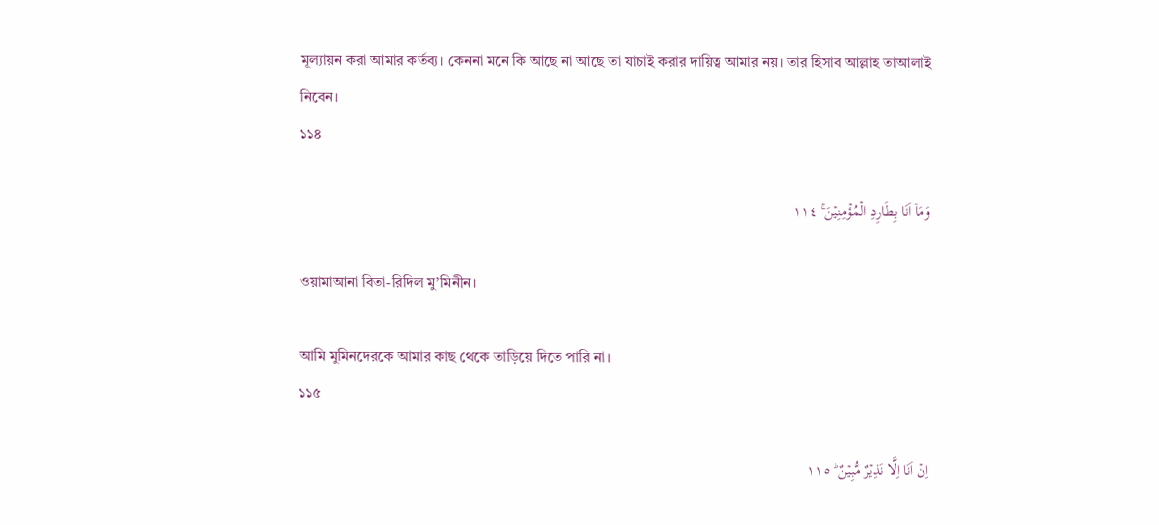মূল্যায়ন করা আমার কর্তব্য। কেননা মনে কি আছে না আছে তা যাচাই করার দায়িত্ব আমার নয়। তার হিসাব আল্লাহ তাআলাই নিবেন।
১১৪

وَمَاۤ اَنَا بِطَارِدِ الۡمُؤۡمِنِیۡنَ ۚ ١١٤

ওয়ামাআনা বিতা-রিদিল মু’মিনীন।

আমি মুমিনদেরকে আমার কাছ থেকে তাড়িয়ে দিতে পারি না।
১১৫

اِنۡ اَنَا اِلَّا نَذِیۡرٌ مُّبِیۡنٌ ؕ ١١٥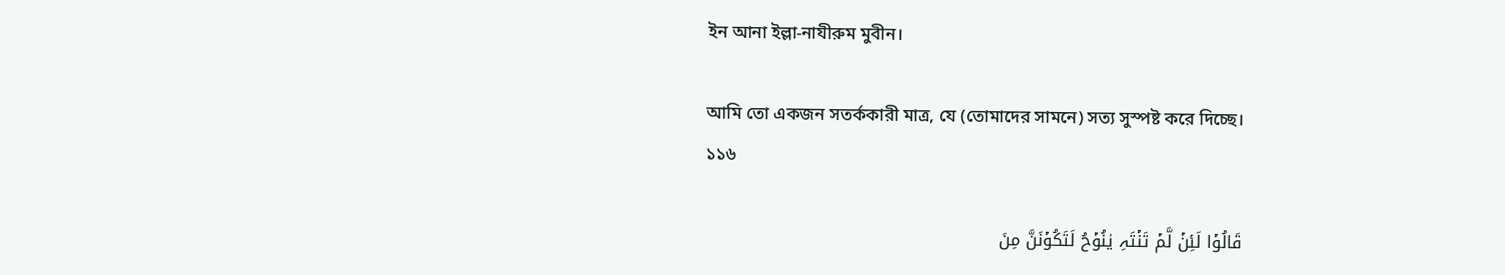ইন আনা ইল্লা-নাযীরুম মুবীন।

আমি তো একজন সতর্ককারী মাত্র, যে (তোমাদের সামনে) সত্য সুস্পষ্ট করে দিচ্ছে।
১১৬

قَالُوۡا لَئِنۡ لَّمۡ تَنۡتَہِ یٰنُوۡحُ لَتَکُوۡنَنَّ مِنَ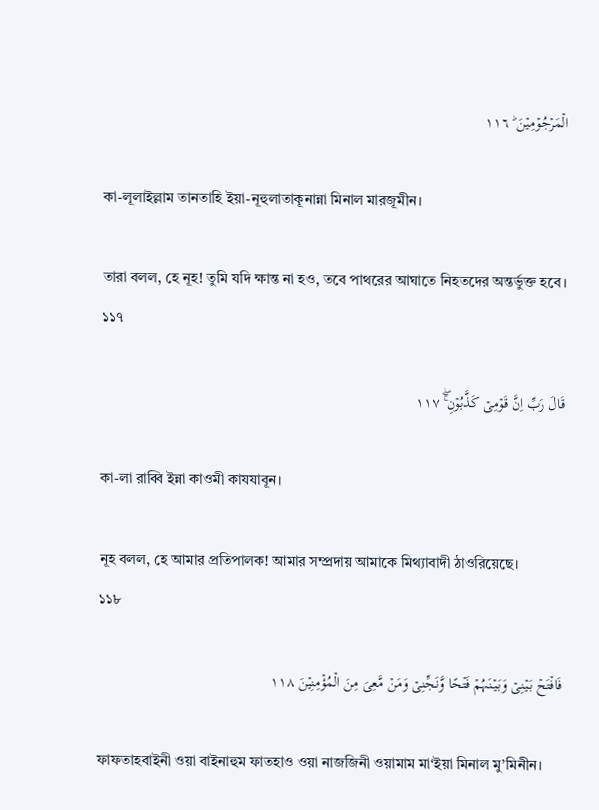الۡمَرۡجُوۡمِیۡنَ ؕ ١١٦

কা-লূলাইল্লাম তানতাহি ইয়া-নূহুলাতাকূনান্না মিনাল মারজূমীন।

তারা বলল, হে নূহ! তুমি যদি ক্ষান্ত না হও, তবে পাথরের আঘাতে নিহতদের অন্তর্ভুক্ত হবে।
১১৭

قَالَ رَبِّ اِنَّ قَوۡمِیۡ کَذَّبُوۡنِ ۚۖ ١١٧

কা-লা রাব্বি ইন্না কাওমী কাযযাবূন।

নূহ বলল, হে আমার প্রতিপালক! আমার সম্প্রদায় আমাকে মিথ্যাবাদী ঠাওরিয়েছে।
১১৮

فَافۡتَحۡ بَیۡنِیۡ وَبَیۡنَہُمۡ فَتۡحًا وَّنَجِّنِیۡ وَمَنۡ مَّعِیَ مِنَ الۡمُؤۡمِنِیۡنَ ١١٨

ফাফতাহবাইনী ওয়া বাইনাহুম ফাতহাও ওয়া নাজজিনী ওয়ামাম মা‘ইয়া মিনাল মু’মিনীন।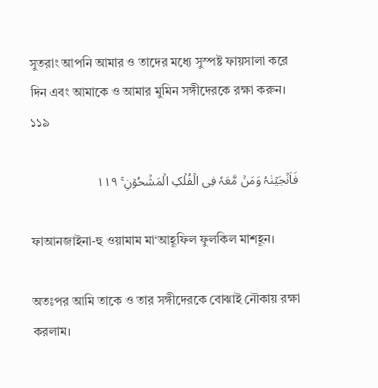সুতরাং আপনি আমার ও তাদের মধ্যে সুস্পষ্ট ফায়সালা করে দিন এবং আমাকে ও আমার মুমিন সঙ্গীদেরকে রক্ষা করুন।
১১৯

فَاَنۡجَیۡنٰہُ وَمَنۡ مَّعَہٗ فِی الۡفُلۡکِ الۡمَشۡحُوۡنِ ۚ ١١٩

ফাআনজাইনা-হু ওয়ামাম মা‘আহূফিল ফুলকিল মাশহূন।

অতঃপর আমি তাকে ও তার সঙ্গীদেরকে বোঝাই নৌকায় রক্ষা করলাম।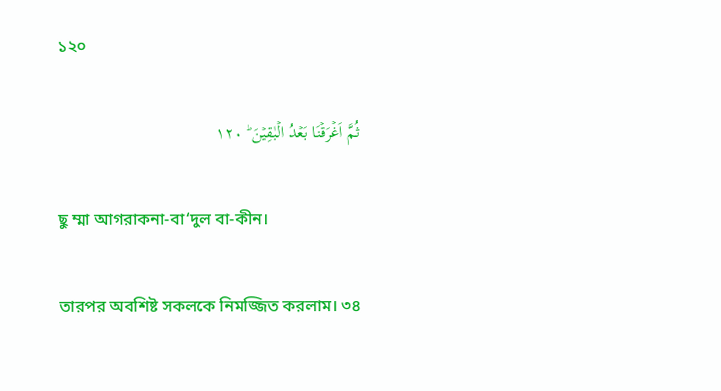১২০

ثُمَّ اَغۡرَقۡنَا بَعۡدُ الۡبٰقِیۡنَ ؕ ١٢۰

ছু ম্মা আগরাকনা-বা‘দুল বা-কীন।

তারপর অবশিষ্ট সকলকে নিমজ্জিত করলাম। ৩৪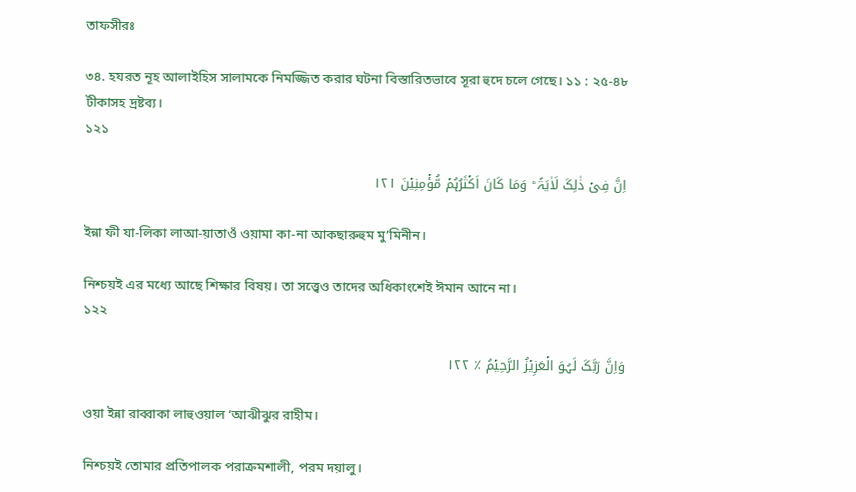তাফসীরঃ

৩৪. হযরত নূহ আলাইহিস সালামকে নিমজ্জিত করার ঘটনা বিস্তারিতভাবে সূরা হুদে চলে গেছে। ১১ : ২৫-৪৮ টীকাসহ দ্রষ্টব্য।
১২১

اِنَّ فِیۡ ذٰلِکَ لَاٰیَۃً ؕ وَمَا کَانَ اَکۡثَرُہُمۡ مُّؤۡمِنِیۡنَ ١٢١

ইন্না ফী যা-লিকা লাআ-য়াতাওঁ ওয়ামা কা-না আকছারুহুম মু’মিনীন।

নিশ্চয়ই এর মধ্যে আছে শিক্ষার বিষয়। তা সত্ত্বেও তাদের অধিকাংশেই ঈমান আনে না।
১২২

وَاِنَّ رَبَّکَ لَہُوَ الۡعَزِیۡزُ الرَّحِیۡمُ ٪ ١٢٢

ওয়া ইন্না রাব্বাকা লাহুওয়াল ‘আঝীঝুর রাহীম।

নিশ্চয়ই তোমার প্রতিপালক পরাক্রমশালী, পরম দয়ালু।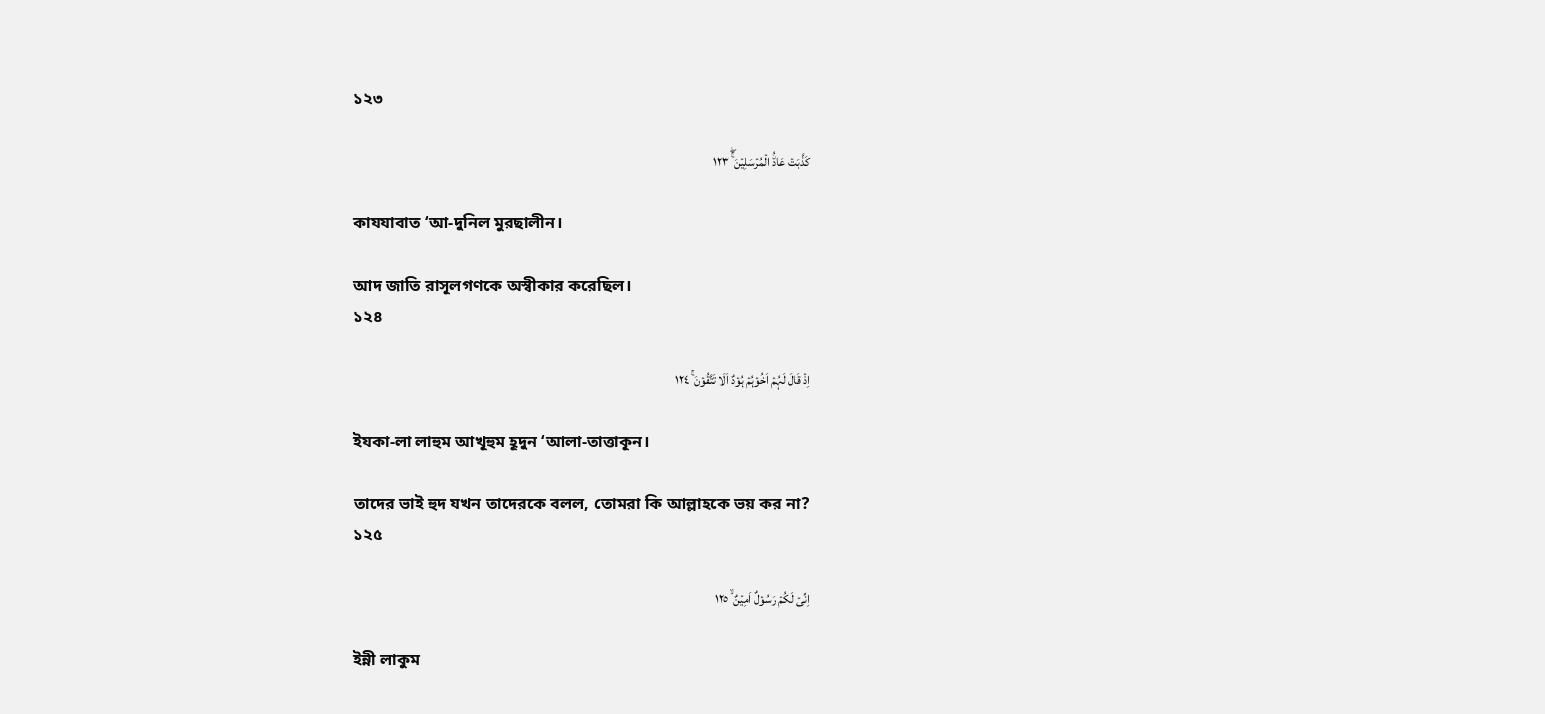১২৩

کَذَّبَتۡ عَادُۨ الۡمُرۡسَلِیۡنَ ۚۖ ١٢٣

কাযযাবাত ‘আ-দুনিল মুরছালীন।

আদ জাতি রাসূলগণকে অস্বীকার করেছিল।
১২৪

اِذۡ قَالَ لَہُمۡ اَخُوۡہُمۡ ہُوۡدٌ اَلَا تَتَّقُوۡنَ ۚ ١٢٤

ইযকা-লা লাহুম আখূহুম হূদুন ‘আলা-তাত্তাকূন।

তাদের ভাই হুদ যখন তাদেরকে বলল, তোমরা কি আল্লাহকে ভয় কর না?
১২৫

اِنِّیۡ لَکُمۡ رَسُوۡلٌ اَمِیۡنٌ ۙ ١٢٥

ইন্নী লাকুম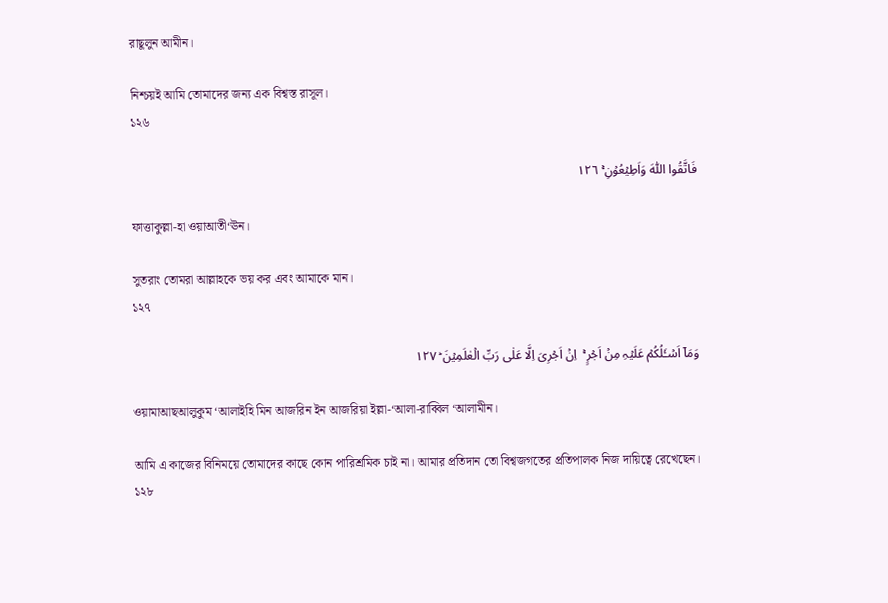রাছূলুন আমীন।

নিশ্চয়ই আমি তোমাদের জন্য এক বিশ্বস্ত রাসূল।
১২৬

فَاتَّقُوا اللّٰہَ وَاَطِیۡعُوۡنِ ۚ ١٢٦

ফাত্তাকুল্লা-হা ওয়াআতী‘ঊন।

সুতরাং তোমরা আল্লাহকে ভয় কর এবং আমাকে মান।
১২৭

وَمَاۤ اَسۡـَٔلُکُمۡ عَلَیۡہِ مِنۡ اَجۡرٍ ۚ  اِنۡ اَجۡرِیَ اِلَّا عَلٰی رَبِّ الۡعٰلَمِیۡنَ ؕ ١٢٧

ওয়ামাআছআলুকুম ‘আলাইহি মিন আজরিন ইন আজরিয়া ইল্লা-‘আলা-রাব্বিল ‘আলামীন।

আমি এ কাজের বিনিময়ে তোমাদের কাছে কোন পারিশ্রমিক চাই না। আমার প্রতিদান তো বিশ্বজগতের প্রতিপালক নিজ দায়িত্বে রেখেছেন।
১২৮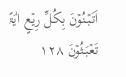اَتَبۡنُوۡنَ بِکُلِّ رِیۡعٍ اٰیَۃً تَعۡبَثُوۡنَ ١٢٨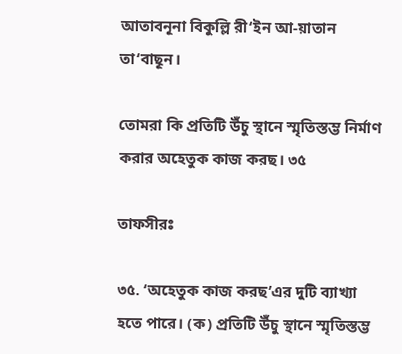আতাবনূনা বিকুল্লি রী‘ইন আ-য়াতান তা‘বাছূন।

তোমরা কি প্রতিটি উঁচু স্থানে স্মৃতিস্তম্ভ নির্মাণ করার অহেতুক কাজ করছ। ৩৫

তাফসীরঃ

৩৫. ‘অহেতুক কাজ করছ’এর দুটি ব্যাখ্যা হতে পারে। (ক) প্রতিটি উঁচু স্থানে স্মৃতিস্তম্ভ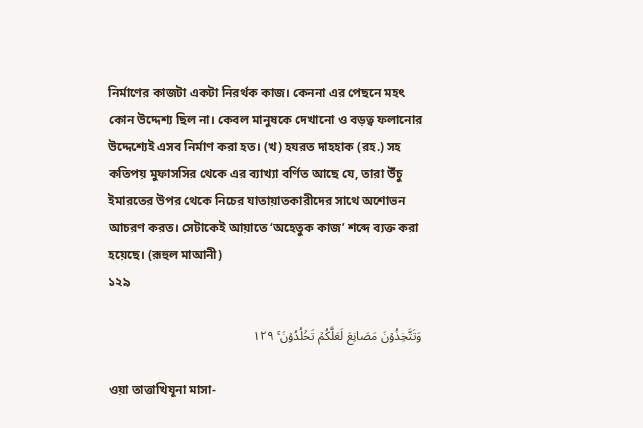নির্মাণের কাজটা একটা নিরর্থক কাজ। কেননা এর পেছনে মহৎ কোন উদ্দেশ্য ছিল না। কেবল মানুষকে দেখানো ও বড়ত্ব ফলানোর উদ্দেশ্যেই এসব নির্মাণ করা হত। (খ) হযরত দাহহাক (রহ.) সহ কতিপয় মুফাসসির থেকে এর ব্যাখ্যা বর্ণিত আছে যে, তারা উঁচু ইমারতের উপর থেকে নিচের যাতায়াতকারীদের সাথে অশোভন আচরণ করত। সেটাকেই আয়াতে ‘অহেতুক কাজ’ শব্দে ব্যক্ত করা হয়েছে। (রূহুল মাআনী)
১২৯

وَتَتَّخِذُوۡنَ مَصَانِعَ لَعَلَّکُمۡ تَخۡلُدُوۡنَ ۚ ١٢٩

ওয়া তাত্তাখিযূনা মাসা-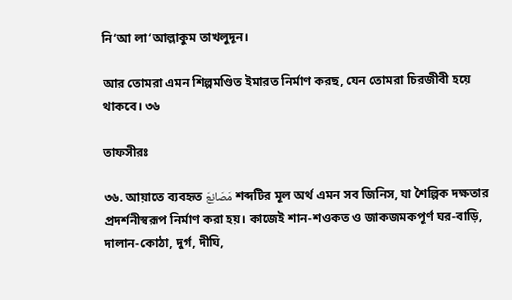নি‘আ লা‘আল্লাকুম তাখলুদূন।

আর তোমরা এমন শিল্পমণ্ডিত ইমারত নির্মাণ করছ, যেন তোমরা চিরজীবী হয়ে থাকবে। ৩৬

তাফসীরঃ

৩৬. আয়াতে ব্যবহৃত مَصَانِعَ শব্দটির মূল অর্থ এমন সব জিনিস, যা শৈল্পিক দক্ষতার প্রদর্শনীস্বরূপ নির্মাণ করা হয়। কাজেই শান-শওকত ও জাকজমকপূর্ণ ঘর-বাড়ি, দালান-কোঠা, দুর্গ, দীঘি,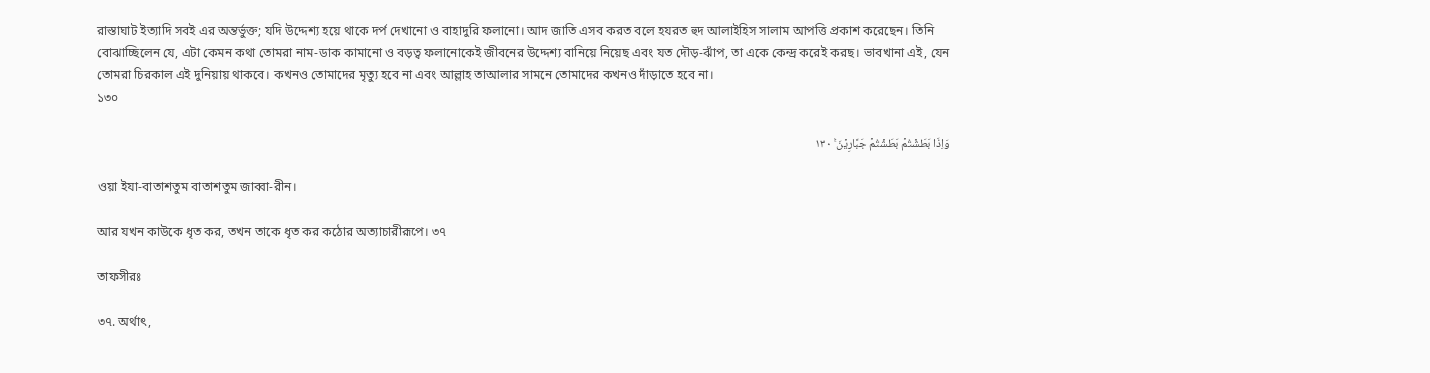রাস্তাঘাট ইত্যাদি সবই এর অন্তর্ভুক্ত; যদি উদ্দেশ্য হয়ে থাকে দর্প দেখানো ও বাহাদুরি ফলানো। আদ জাতি এসব করত বলে হযরত হুদ আলাইহিস সালাম আপত্তি প্রকাশ করেছেন। তিনি বোঝাচ্ছিলেন যে, এটা কেমন কথা তোমরা নাম-ডাক কামানো ও বড়ত্ব ফলানোকেই জীবনের উদ্দেশ্য বানিয়ে নিয়েছ এবং যত দৌড়-ঝাঁপ, তা একে কেন্দ্র করেই করছ। ভাবখানা এই, যেন তোমরা চিরকাল এই দুনিয়ায় থাকবে। কখনও তোমাদের মৃত্যু হবে না এবং আল্লাহ তাআলার সামনে তোমাদের কখনও দাঁড়াতে হবে না।
১৩০

وَاِذَا بَطَشۡتُمۡ بَطَشۡتُمۡ جَبَّارِیۡنَ ۚ ١٣۰

ওয়া ইযা-বাতাশতুম বাতাশতুম জাব্বা-রীন।

আর যখন কাউকে ধৃত কর, তখন তাকে ধৃত কর কঠোর অত্যাচারীরূপে। ৩৭

তাফসীরঃ

৩৭. অর্থাৎ,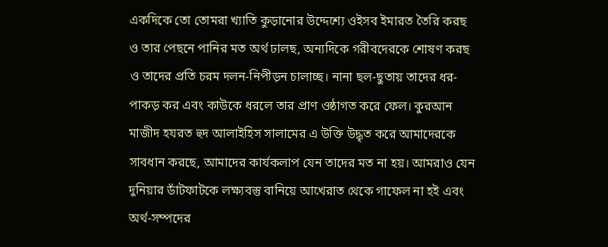একদিকে তো তোমরা খ্যাতি কুড়ানোর উদ্দেশ্যে ওইসব ইমারত তৈরি করছ ও তার পেছনে পানির মত অর্থ ঢালছ, অন্যদিকে গরীবদেরকে শোষণ করছ ও তাদের প্রতি চরম দলন-নিপীড়ন চালাচ্ছ। নানা ছল-ছুতায় তাদের ধর-পাকড় কর এবং কাউকে ধরলে তার প্রাণ ওষ্ঠাগত করে ফেল। কুরআন মাজীদ হযরত হুদ আলাইহিস সালামের এ উক্তি উদ্ধৃত করে আমাদেরকে সাবধান করছে, আমাদের কার্যকলাপ যেন তাদের মত না হয়। আমরাও যেন দুনিয়ার ডাঁটফাটকে লক্ষ্যবস্তু বানিয়ে আখেরাত থেকে গাফেল না হই এবং অর্থ-সম্পদের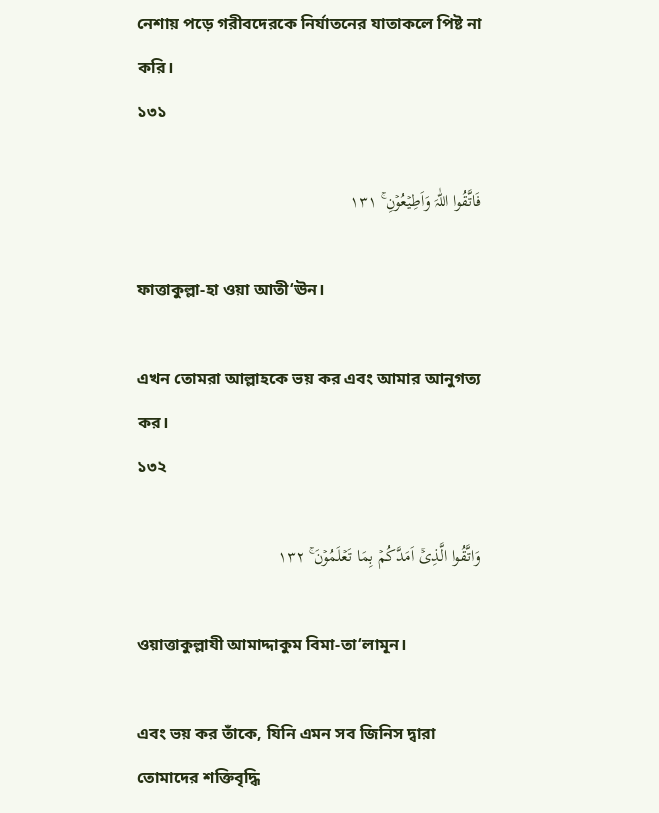নেশায় পড়ে গরীবদেরকে নির্যাতনের যাতাকলে পিষ্ট না করি।
১৩১

فَاتَّقُوا اللّٰہَ وَاَطِیۡعُوۡنِ ۚ ١٣١

ফাত্তাকুল্লা-হা ওয়া আতী‘ঊন।

এখন তোমরা আল্লাহকে ভয় কর এবং আমার আনুগত্য কর।
১৩২

وَاتَّقُوا الَّذِیۡۤ اَمَدَّکُمۡ بِمَا تَعۡلَمُوۡنَ ۚ ١٣٢

ওয়াত্তাকুল্লাযী আমাদ্দাকুম বিমা-তা‘লামূন।

এবং ভয় কর তাঁকে, যিনি এমন সব জিনিস দ্বারা তোমাদের শক্তিবৃদ্ধি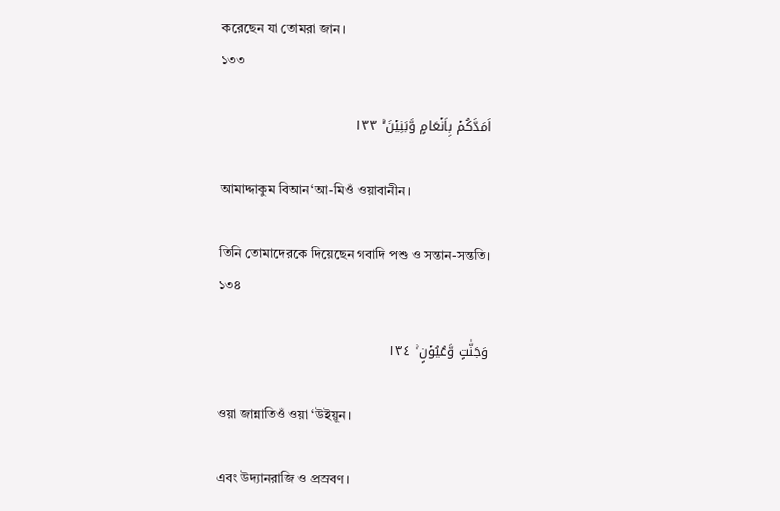করেছেন যা তোমরা জান।
১৩৩

اَمَدَّکُمۡ بِاَنۡعَامٍ وَّبَنِیۡنَ ۚۙ ١٣٣

আমাদ্দাকুম বিআন‘আ-মিওঁ ওয়াবানীন।

তিনি তোমাদেরকে দিয়েছেন গবাদি পশু ও সন্তান-সন্ততি।
১৩৪

وَجَنّٰتٍ وَّعُیُوۡنٍ ۚ ١٣٤

ওয়া জান্নাতিওঁ ওয়া ‘উইয়ূন।

এবং উদ্যানরাজি ও প্রস্রবণ।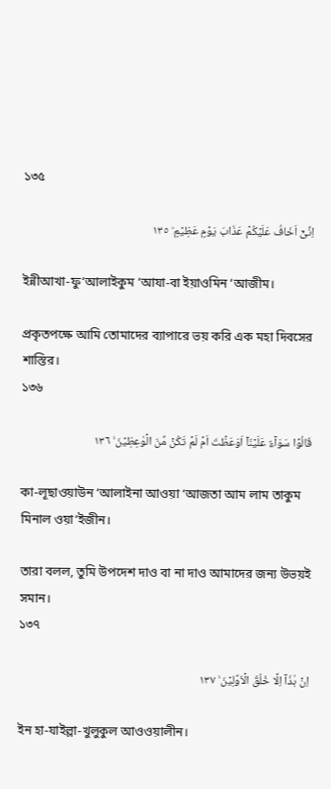১৩৫

اِنِّیۡۤ اَخَافُ عَلَیۡکُمۡ عَذَابَ یَوۡمٍ عَظِیۡمٍ ؕ ١٣٥

ইন্নীআখা-ফু‘আলাইকুম ‘আযা-বা ইয়াওমিন ‘আজীম।

প্রকৃতপক্ষে আমি তোমাদের ব্যাপারে ভয় করি এক মহা দিবসের শাস্তির।
১৩৬

قَالُوۡا سَوَآءٌ عَلَیۡنَاۤ اَوَعَظۡتَ اَمۡ لَمۡ تَکُنۡ مِّنَ الۡوٰعِظِیۡنَ ۙ ١٣٦

কা-লূছাওয়াউন ‘আলাইনা আওয়া ‘আজতা আম লাম তাকুম মিনাল ওয়া‘ইজীন।

তারা বলল, তুমি উপদেশ দাও বা না দাও আমাদের জন্য উভয়ই সমান।
১৩৭

اِنۡ ہٰذَاۤ اِلَّا خُلُقُ الۡاَوَّلِیۡنَ ۙ ١٣٧

ইন হা-যাইল্লা-খুলুকুল আওওয়ালীন।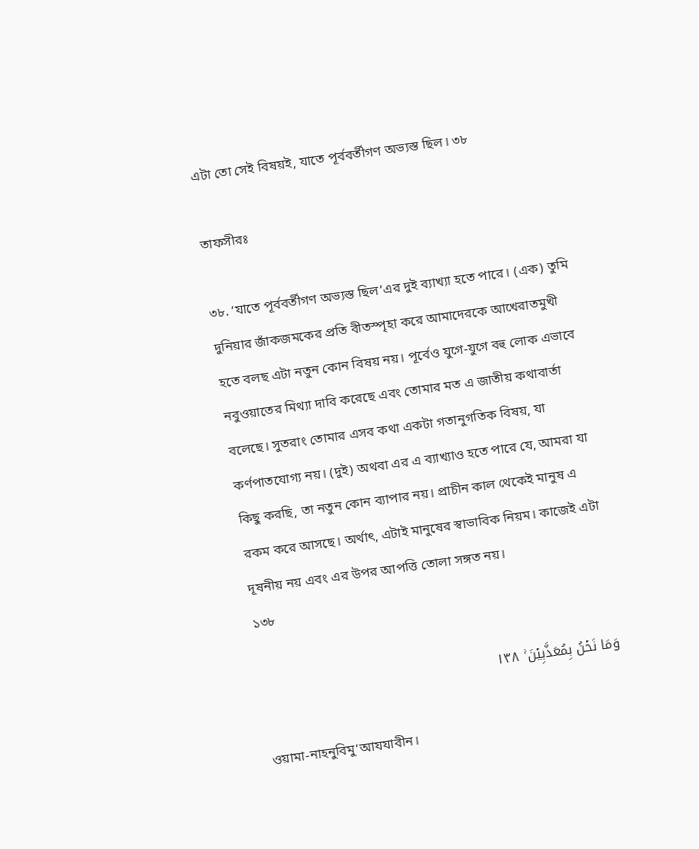এটা তো সেই বিষয়ই, যাতে পূর্ববর্তীগণ অভ্যস্ত ছিল। ৩৮

তাফসীরঃ

৩৮. ‘যাতে পূর্ববর্তীগণ অভ্যস্ত ছিল’এর দুই ব্যাখ্যা হতে পারে। (এক) তুমি দুনিয়ার জাঁকজমকের প্রতি বীতস্পৃহা করে আমাদেরকে আখেরাতমুখী হতে বলছ এটা নতুন কোন বিষয় নয়। পূর্বেও যুগে-যুগে বহু লোক এভাবে নবুওয়াতের মিথ্যা দাবি করেছে এবং তোমার মত এ জাতীয় কথাবার্তা বলেছে। সুতরাং তোমার এসব কথা একটা গতানুগতিক বিষয়, যা কর্ণপাতযোগ্য নয়। (দুই) অথবা এর এ ব্যাখ্যাও হতে পারে যে, আমরা যা কিছু করছি, তা নতুন কোন ব্যাপার নয়। প্রাচীন কাল থেকেই মানুষ এ রকম করে আসছে। অর্থাৎ, এটাই মানুষের স্বাভাবিক নিয়ম। কাজেই এটা দূষনীয় নয় এবং এর উপর আপত্তি তোলা সঙ্গত নয়।
১৩৮

وَمَا نَحۡنُ بِمُعَذَّبِیۡنَ ۚ ١٣٨

ওয়ামা-নাহনুবিমু‘আযযাবীন।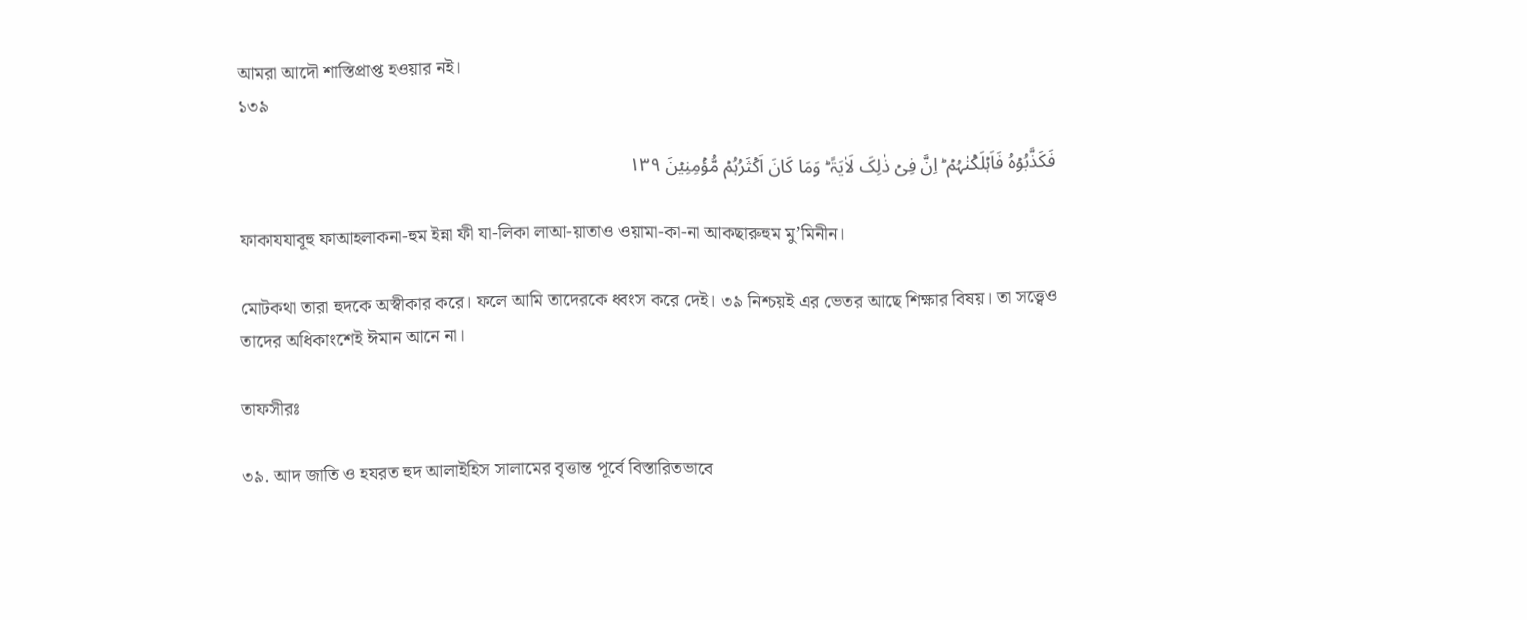আমরা আদৌ শাস্তিপ্রাপ্ত হওয়ার নই।
১৩৯

فَکَذَّبُوۡہُ فَاَہۡلَکۡنٰہُمۡ ؕ اِنَّ فِیۡ ذٰلِکَ لَاٰیَۃً ؕ وَمَا کَانَ اَکۡثَرُہُمۡ مُّؤۡمِنِیۡنَ ١٣٩

ফাকাযযাবূহু ফাআহলাকনা-হুম ইন্না ফী যা-লিকা লাআ-য়াতাও ওয়ামা-কা-না আকছারুহুম মু’মিনীন।

মোটকথা তারা হুদকে অস্বীকার করে। ফলে আমি তাদেরকে ধ্বংস করে দেই। ৩৯ নিশ্চয়ই এর ভেতর আছে শিক্ষার বিষয়। তা সত্ত্বেও তাদের অধিকাংশেই ঈমান আনে না।

তাফসীরঃ

৩৯. আদ জাতি ও হযরত হুদ আলাইহিস সালামের বৃত্তান্ত পূর্বে বিস্তারিতভাবে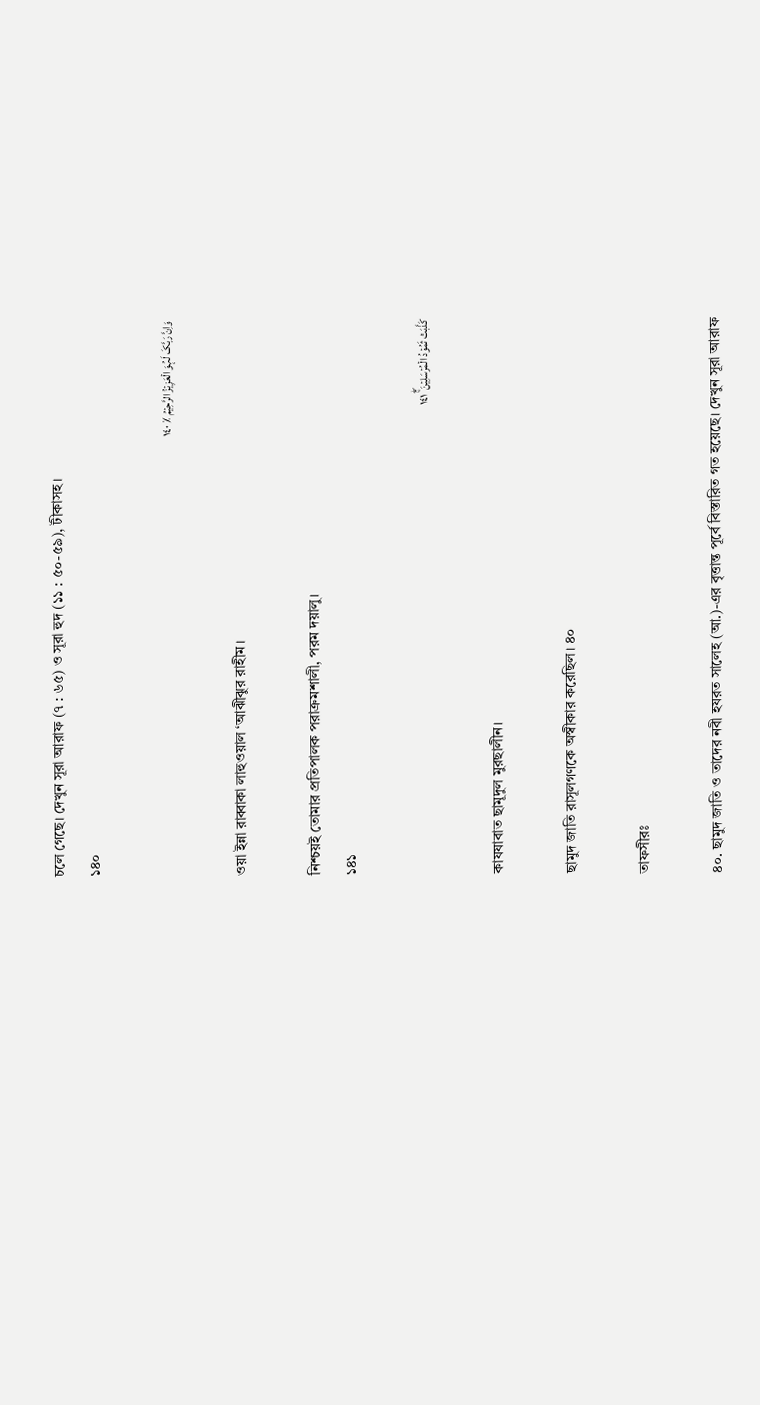চলে গেছে। দেখুন সূরা আরাফ (৭ : ৬৫) ও সূরা হুদ (১১ : ৫০-৫৯), টীকাসহ।
১৪০

وَاِنَّ رَبَّکَ لَہُوَ الۡعَزِیۡزُ الرَّحِیۡمُ ٪ ١٤۰

ওয়া ইন্না রাব্বাকা লাহুওয়াল ‘আঝীঝুর রাহীম।

নিশ্চয়ই তোমার প্রতিপালক পরাক্রমশালী, পরম দয়ালু।
১৪১

کَذَّبَتۡ ثَمُوۡدُ الۡمُرۡسَلِیۡنَ ۚۖ ١٤١

কাযযাবাত ছামূদুল মুরছালীন।

ছামুদ জাতি রাসূলগণকে অস্বীকার করেছিল। ৪০

তাফসীরঃ

৪০. ছামুদ জাতি ও তাদের নবী হযরত সালেহ (আ.)-এর বৃত্তান্ত পূর্বে বিস্তারিত গত হয়েছে। দেখুন সূরা আরাফ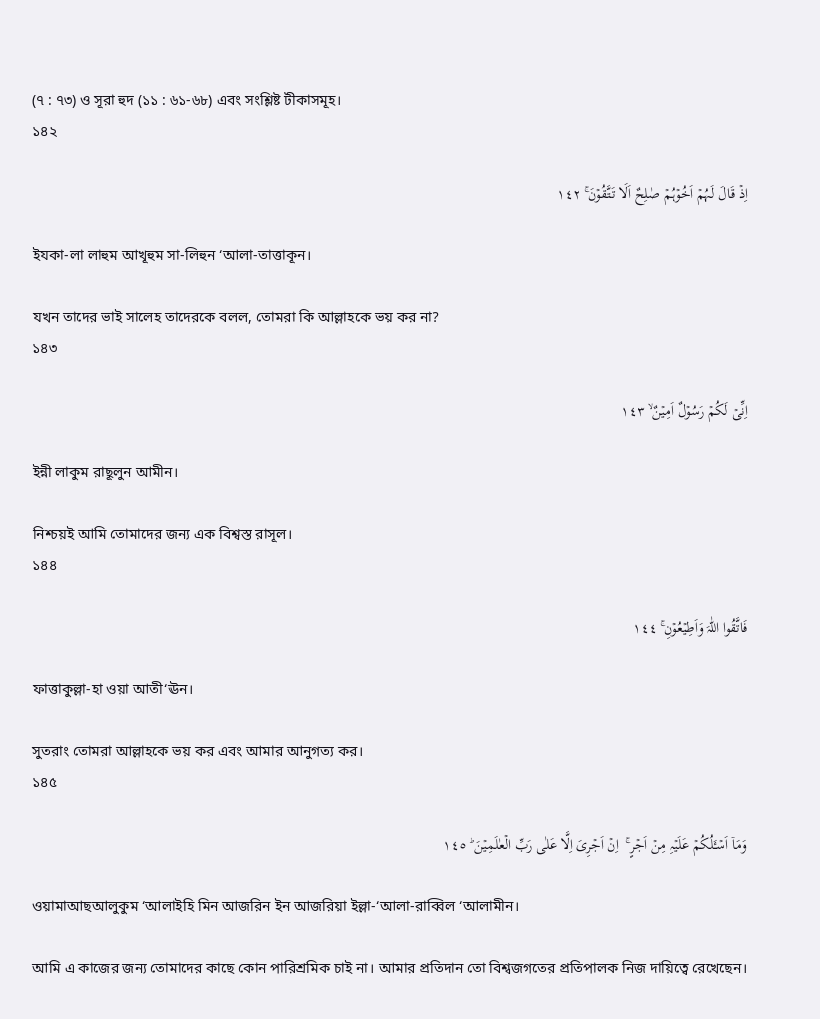(৭ : ৭৩) ও সূরা হুদ (১১ : ৬১-৬৮) এবং সংশ্লিষ্ট টীকাসমূহ।
১৪২

اِذۡ قَالَ لَہُمۡ اَخُوۡہُمۡ صٰلِحٌ اَلَا تَتَّقُوۡنَ ۚ ١٤٢

ইযকা-লা লাহুম আখূহুম সা-লিহুন ‘আলা-তাত্তাকূন।

যখন তাদের ভাই সালেহ তাদেরকে বলল, তোমরা কি আল্লাহকে ভয় কর না?
১৪৩

اِنِّیۡ لَکُمۡ رَسُوۡلٌ اَمِیۡنٌ ۙ ١٤٣

ইন্নী লাকুম রাছূলুন আমীন।

নিশ্চয়ই আমি তোমাদের জন্য এক বিশ্বস্ত রাসূল।
১৪৪

فَاتَّقُوا اللّٰہَ وَاَطِیۡعُوۡنِ ۚ ١٤٤

ফাত্তাকুল্লা-হা ওয়া আতী‘ঊন।

সুতরাং তোমরা আল্লাহকে ভয় কর এবং আমার আনুগত্য কর।
১৪৫

وَمَاۤ اَسۡـَٔلُکُمۡ عَلَیۡہِ مِنۡ اَجۡرٍ ۚ  اِنۡ اَجۡرِیَ اِلَّا عَلٰی رَبِّ الۡعٰلَمِیۡنَ ؕ ١٤٥

ওয়ামাআছআলুকুম ‘আলাইহি মিন আজরিন ইন আজরিয়া ইল্লা-‘আলা-রাব্বিল ‘আলামীন।

আমি এ কাজের জন্য তোমাদের কাছে কোন পারিশ্রমিক চাই না। আমার প্রতিদান তো বিশ্বজগতের প্রতিপালক নিজ দায়িত্বে রেখেছেন।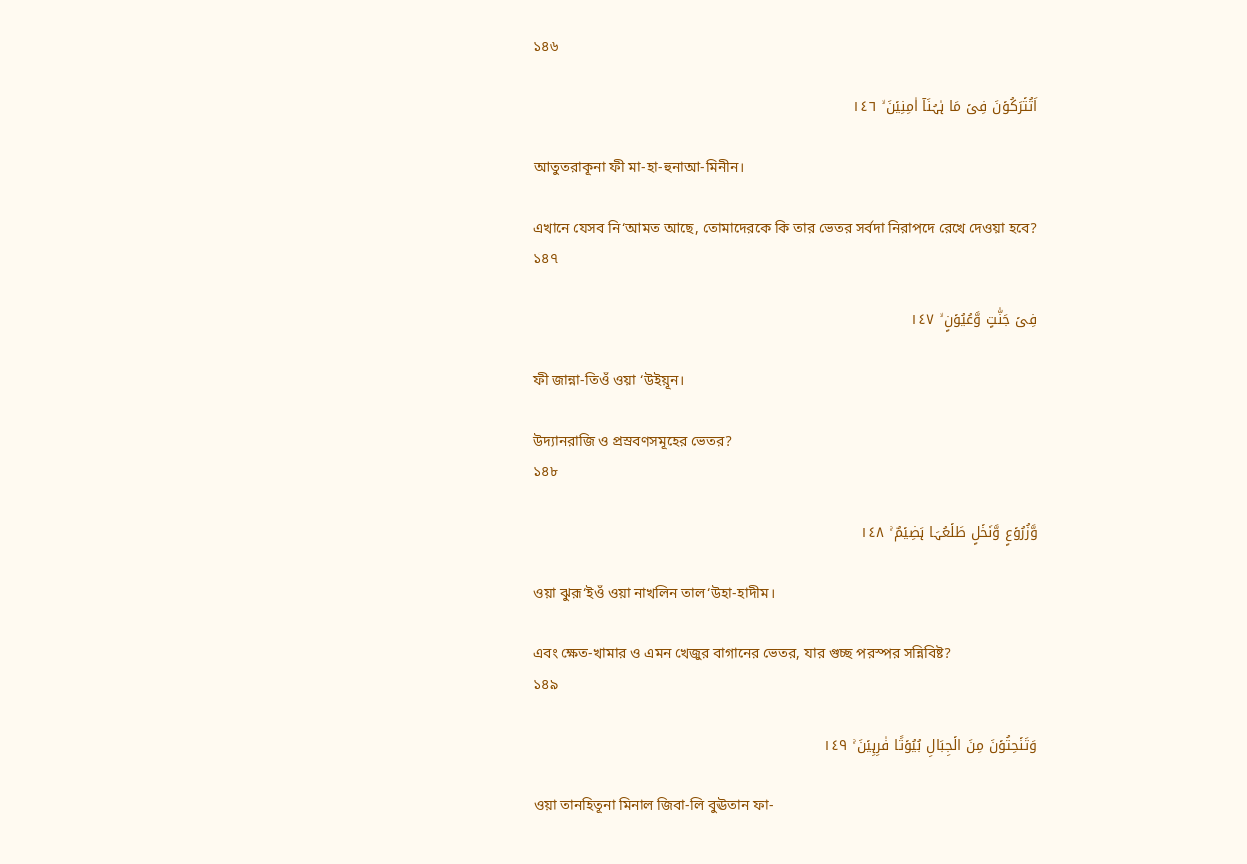১৪৬

اَتُتۡرَکُوۡنَ فِیۡ مَا ہٰہُنَاۤ اٰمِنِیۡنَ ۙ ١٤٦

আতুতরাকূনা ফী মা-হা-হুনাআ-মিনীন।

এখানে যেসব নি‘আমত আছে, তোমাদেরকে কি তার ভেতর সর্বদা নিরাপদে রেখে দেওয়া হবে?
১৪৭

فِیۡ جَنّٰتٍ وَّعُیُوۡنٍ ۙ ١٤٧

ফী জান্না-তিওঁ ওয়া ‘উইয়ূন।

উদ্যানরাজি ও প্রস্রবণসমূহের ভেতর?
১৪৮

وَّزُرُوۡعٍ وَّنَخۡلٍ طَلۡعُہَا ہَضِیۡمٌ ۚ ١٤٨

ওয়া ঝুরূ‘ইওঁ ওয়া নাখলিন তাল‘উহা-হাদীম।

এবং ক্ষেত-খামার ও এমন খেজুর বাগানের ভেতর, যার গুচ্ছ পরস্পর সন্নিবিষ্ট?
১৪৯

وَتَنۡحِتُوۡنَ مِنَ الۡجِبَالِ بُیُوۡتًا فٰرِہِیۡنَ ۚ ١٤٩

ওয়া তানহিতূনা মিনাল জিবা-লি বুঊতান ফা-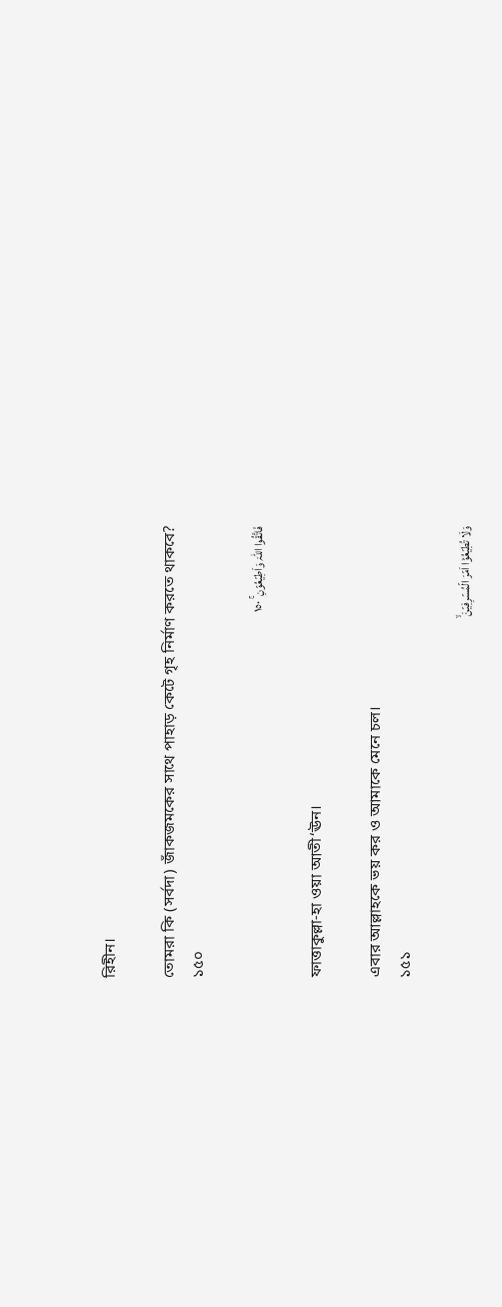রিহীন।

তোমরা কি (সর্বদা) জাঁকজমকের সাথে পাহাড় কেটে গৃহ নির্মাণ করতে থাকবে?
১৫০

فَاتَّقُوا اللّٰہَ وَاَطِیۡعُوۡنِ ۚ ١٥۰

ফাত্তাকুল্লা-হা ওয়া আতী‘ঊন।

এবার আল্লাহকে ভয় কর ও আমাকে মেনে চল।
১৫১

وَلَا تُطِیۡعُوۡۤا اَمۡرَ الۡمُسۡرِفِیۡنَ ۙ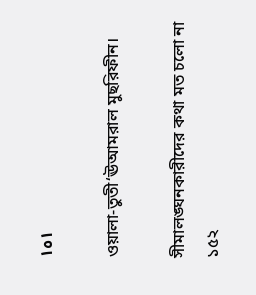١٥١

ওয়ালা-তুতী‘ঊআমরাল মুছরিফীন।

সীমালঙ্ঘনকারীদের কথা মত চলো না
১৫২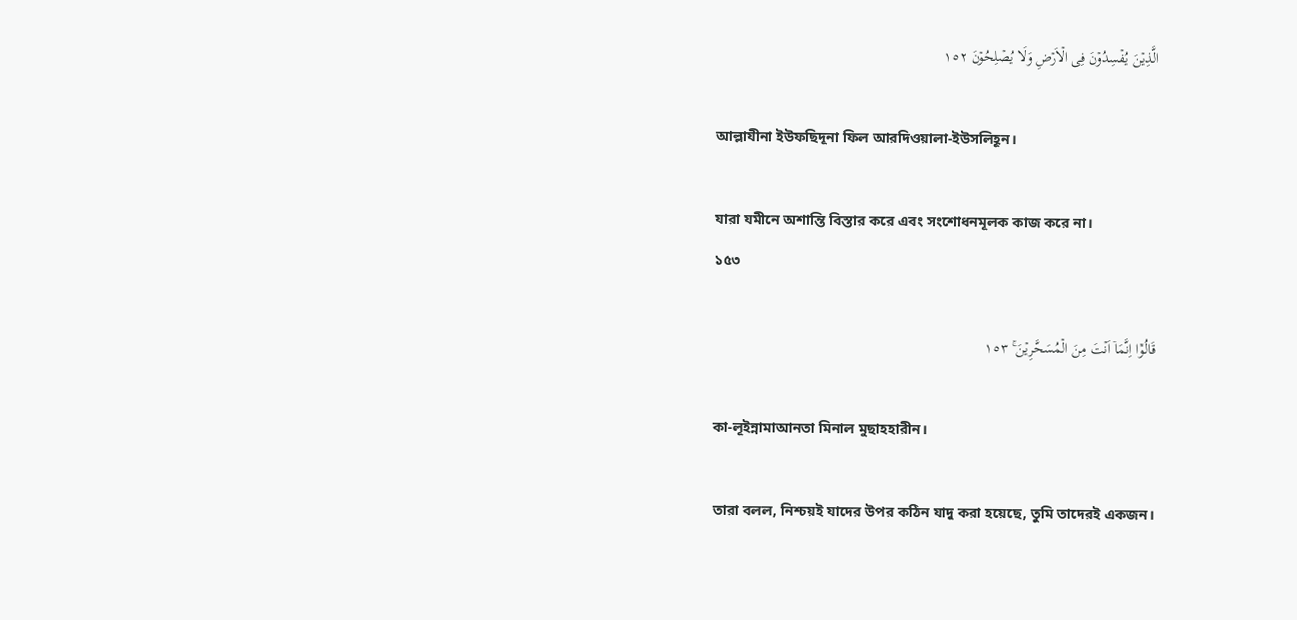الَّذِیۡنَ یُفۡسِدُوۡنَ فِی الۡاَرۡضِ وَلَا یُصۡلِحُوۡنَ ١٥٢

আল্লাযীনা ইউফছিদূনা ফিল আরদিওয়ালা-ইউসলিহূন।

যারা যমীনে অশান্তি বিস্তার করে এবং সংশোধনমূলক কাজ করে না।
১৫৩

قَالُوۡۤا اِنَّمَاۤ اَنۡتَ مِنَ الۡمُسَحَّرِیۡنَ ۚ ١٥٣

কা-লূইন্নামাআনতা মিনাল মুছাহহারীন।

তারা বলল, নিশ্চয়ই যাদের উপর কঠিন যাদু করা হয়েছে, তুমি তাদেরই একজন।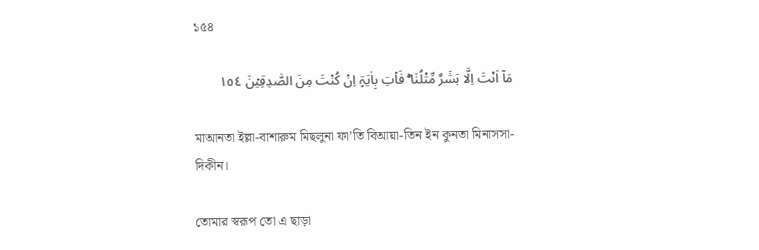১৫৪

مَاۤ اَنۡتَ اِلَّا بَشَرٌ مِّثۡلُنَا ۚۖ فَاۡتِ بِاٰیَۃٍ اِنۡ کُنۡتَ مِنَ الصّٰدِقِیۡنَ ١٥٤

মাআনতা ইল্লা-বাশারুম মিছলুনা ফা’তি বিআয়া-তিন ইন কুনতা মিনাসসা-দিকীন।

তোমার স্বরূপ তো এ ছাড়া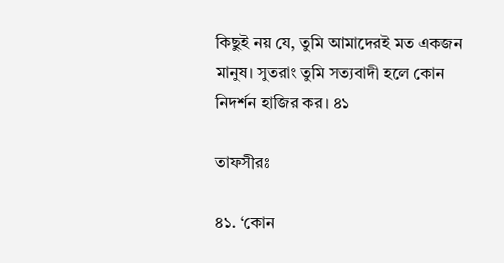কিছুই নয় যে, তুমি আমাদেরই মত একজন মানুষ। সুতরাং তুমি সত্যবাদী হলে কোন নিদর্শন হাজির কর। ৪১

তাফসীরঃ

৪১. ‘কোন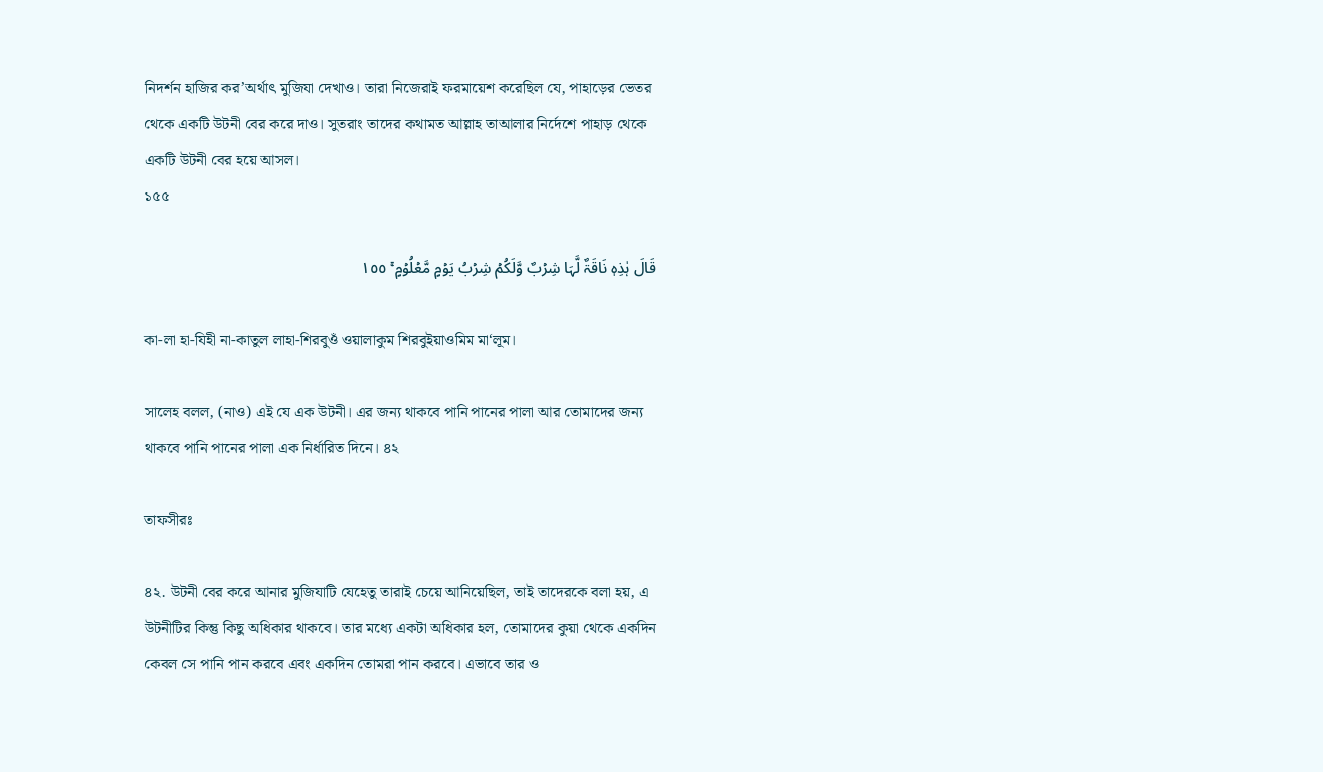নিদর্শন হাজির কর’অর্থাৎ মুজিযা দেখাও। তারা নিজেরাই ফরমায়েশ করেছিল যে, পাহাড়ের ভেতর থেকে একটি উটনী বের করে দাও। সুতরাং তাদের কথামত আল্লাহ তাআলার নির্দেশে পাহাড় থেকে একটি উটনী বের হয়ে আসল।
১৫৫

قَالَ ہٰذِہٖ نَاقَۃٌ لَّہَا شِرۡبٌ وَّلَکُمۡ شِرۡبُ یَوۡمٍ مَّعۡلُوۡمٍ ۚ ١٥٥

কা-লা হা-যিহী না-কাতুল লাহা-শিরবুওঁ ওয়ালাকুম শিরবুইয়াওমিম মা‘লূম।

সালেহ বলল, (নাও) এই যে এক উটনী। এর জন্য থাকবে পানি পানের পালা আর তোমাদের জন্য থাকবে পানি পানের পালা এক নির্ধারিত দিনে। ৪২

তাফসীরঃ

৪২. উটনী বের করে আনার মুজিযাটি যেহেতু তারাই চেয়ে আনিয়েছিল, তাই তাদেরকে বলা হয়, এ উটনীটির কিন্তু কিছু অধিকার থাকবে। তার মধ্যে একটা অধিকার হল, তোমাদের কুয়া থেকে একদিন কেবল সে পানি পান করবে এবং একদিন তোমরা পান করবে। এভাবে তার ও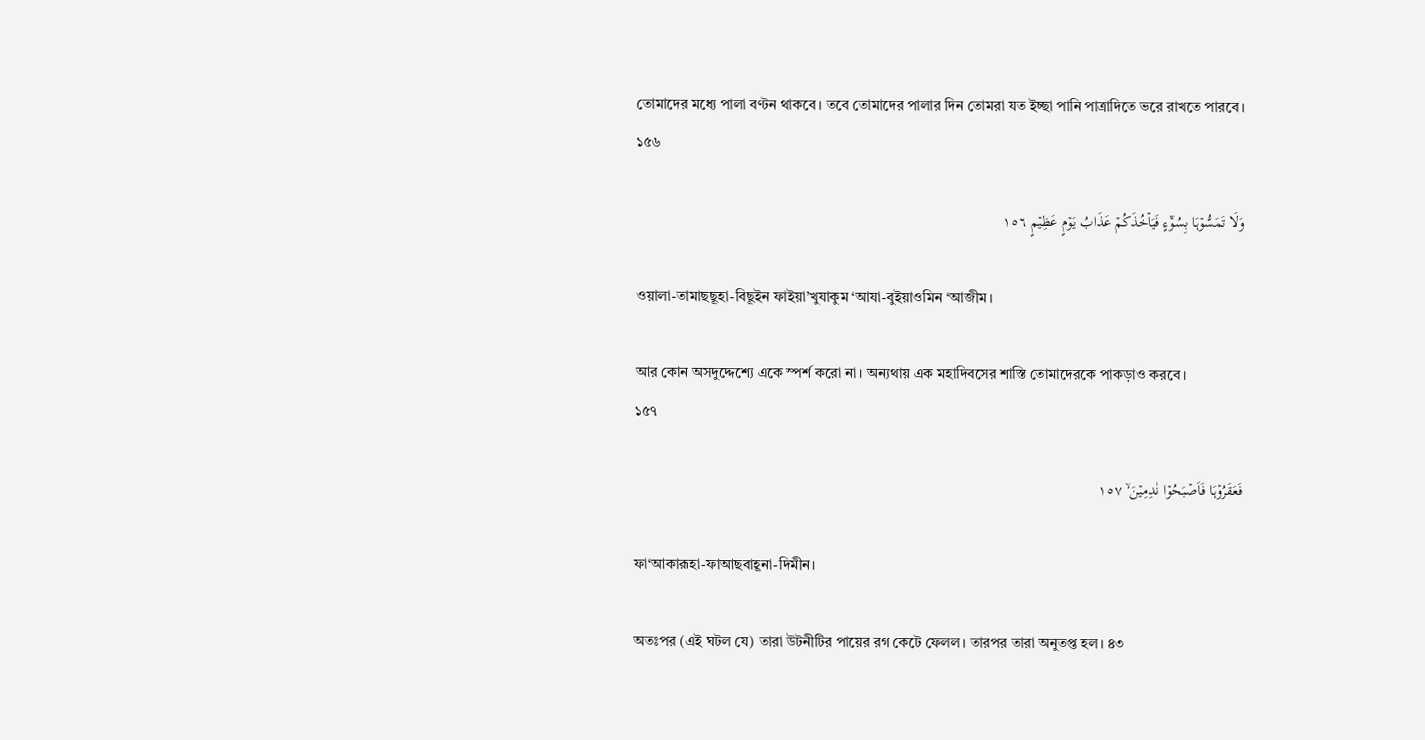তোমাদের মধ্যে পালা বণ্টন থাকবে। তবে তোমাদের পালার দিন তোমরা যত ইচ্ছা পানি পাত্রাদিতে ভরে রাখতে পারবে।
১৫৬

وَلَا تَمَسُّوۡہَا بِسُوۡٓءٍ فَیَاۡخُذَکُمۡ عَذَابُ یَوۡمٍ عَظِیۡمٍ ١٥٦

ওয়ালা-তামাছছূহা-বিছূইন ফাইয়া’খুযাকুম ‘আযা-বুইয়াওমিন ‘আজীম।

আর কোন অসদুদ্দেশ্যে একে স্পর্শ করো না। অন্যথায় এক মহাদিবসের শাস্তি তোমাদেরকে পাকড়াও করবে।
১৫৭

فَعَقَرُوۡہَا فَاَصۡبَحُوۡا نٰدِمِیۡنَ ۙ ١٥٧

ফা‘আকারূহা-ফাআছবাহূনা-দিমীন।

অতঃপর (এই ঘটল যে) তারা উটনীটির পায়ের রগ কেটে ফেলল। তারপর তারা অনুতপ্ত হল। ৪৩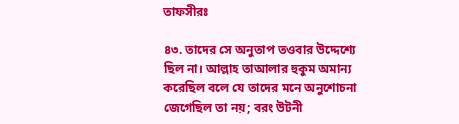তাফসীরঃ

৪৩. তাদের সে অনুতাপ তওবার উদ্দেশ্যে ছিল না। আল্লাহ তাআলার হুকুম অমান্য করেছিল বলে যে তাদের মনে অনুশোচনা জেগেছিল তা নয়; বরং উটনী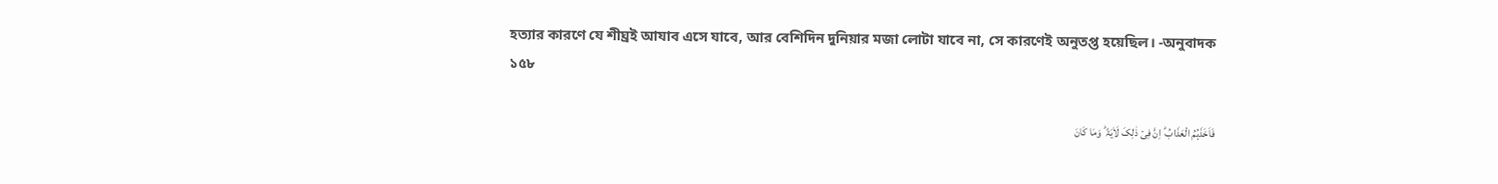হত্যার কারণে যে শীঘ্রই আযাব এসে যাবে, আর বেশিদিন দুনিয়ার মজা লোটা যাবে না, সে কারণেই অনুতপ্ত হয়েছিল। -অনুবাদক
১৫৮

فَاَخَذَہُمُ الۡعَذَابُ ؕ اِنَّ فِیۡ ذٰلِکَ لَاٰیَۃً ؕ وَمَا کَانَ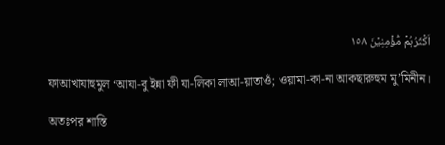اَکۡثَرُہُمۡ مُّؤۡمِنِیۡنَ ١٥٨

ফাআখাযাহুমুল ‘আযা-বু ইন্না ফী যা-লিকা লাআ-য়াতাওঁ; ওয়ামা-কা-না আকছারুহুম মু’মিনীন।

অতঃপর শাস্তি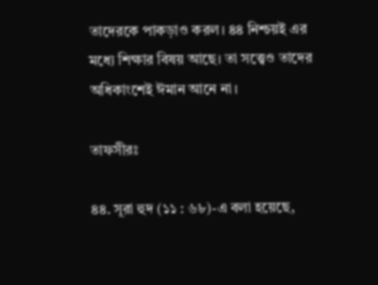তাদেরকে পাকড়াও করল। ৪৪ নিশ্চয়ই এর মধ্যে শিক্ষার বিষয় আছে। তা সত্ত্বেও তাদের অধিকাংশেই ঈমান আনে না।

তাফসীরঃ

৪৪. সূরা হুদ (১১ : ৬৮)-এ বলা হয়েছে,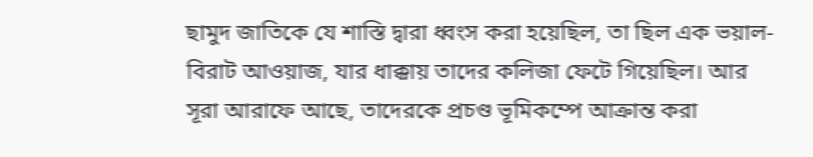ছামুদ জাতিকে যে শাস্তি দ্বারা ধ্বংস করা হয়েছিল, তা ছিল এক ভয়াল-বিরাট আওয়াজ, যার ধাক্কায় তাদের কলিজা ফেটে গিয়েছিল। আর সূরা আরাফে আছে, তাদেরকে প্রচণ্ড ভূমিকম্পে আক্রান্ত করা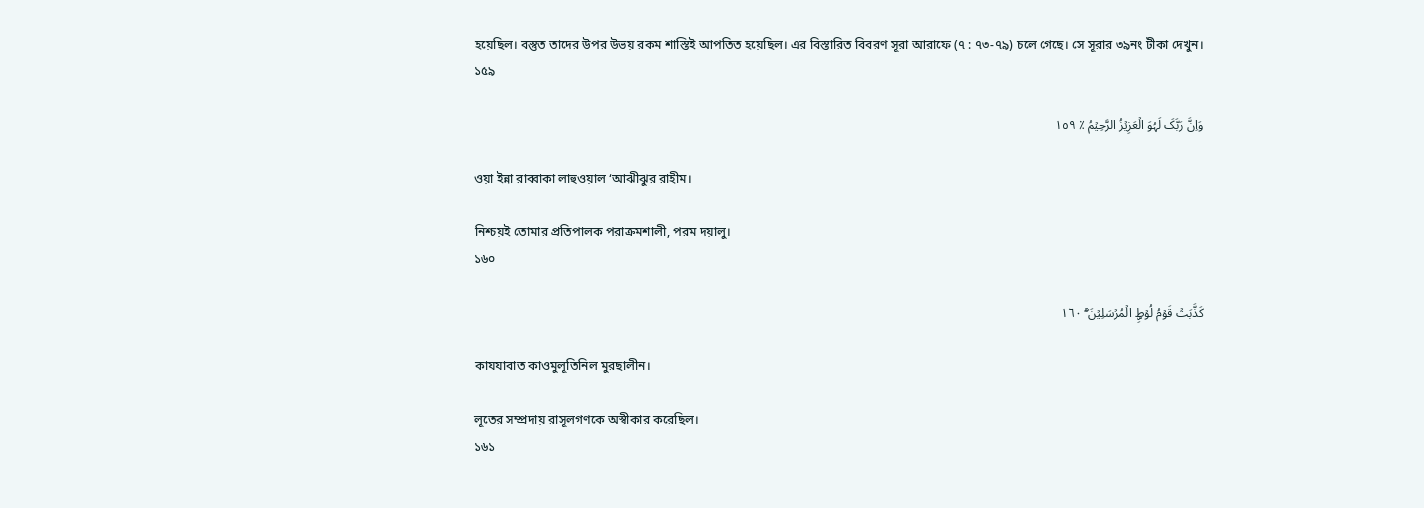হয়েছিল। বস্তুত তাদের উপর উভয় রকম শাস্তিই আপতিত হয়েছিল। এর বিস্তারিত বিবরণ সূরা আরাফে (৭ : ৭৩-৭৯) চলে গেছে। সে সূরার ৩৯নং টীকা দেখুন।
১৫৯

وَاِنَّ رَبَّکَ لَہُوَ الۡعَزِیۡزُ الرَّحِیۡمُ ٪ ١٥٩

ওয়া ইন্না রাব্বাকা লাহুওয়াল ‘আঝীঝুর রাহীম।

নিশ্চয়ই তোমার প্রতিপালক পরাক্রমশালী, পরম দয়ালু।
১৬০

کَذَّبَتۡ قَوۡمُ لُوۡطِۣ الۡمُرۡسَلِیۡنَ ۚۖ ١٦۰

কাযযাবাত কাওমুলূতিনিল মুরছালীন।

লূতের সম্প্রদায় রাসূলগণকে অস্বীকার করেছিল।
১৬১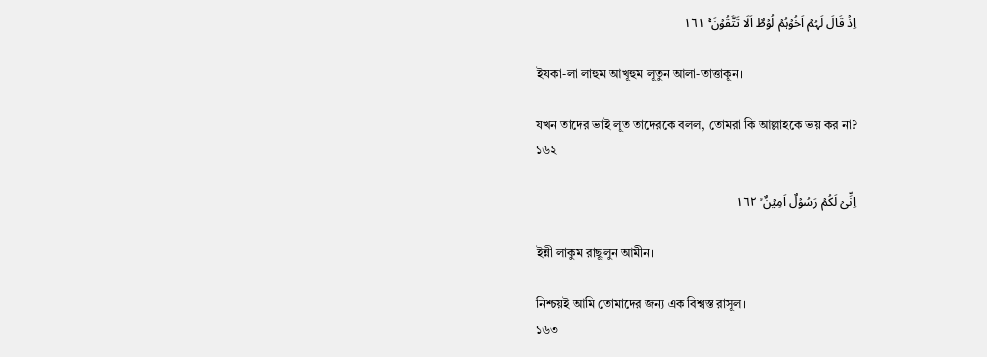اِذۡ قَالَ لَہُمۡ اَخُوۡہُمۡ لُوۡطٌ اَلَا تَتَّقُوۡنَ ۚ ١٦١

ইযকা-লা লাহুম আখূহুম লূতুন আলা-তাত্তাকূন।

যখন তাদের ভাই লূত তাদেরকে বলল, তোমরা কি আল্লাহকে ভয় কর না?
১৬২

اِنِّیۡ لَکُمۡ رَسُوۡلٌ اَمِیۡنٌ ۙ ١٦٢

ইন্নী লাকুম রাছূলুন আমীন।

নিশ্চয়ই আমি তোমাদের জন্য এক বিশ্বস্ত রাসূল।
১৬৩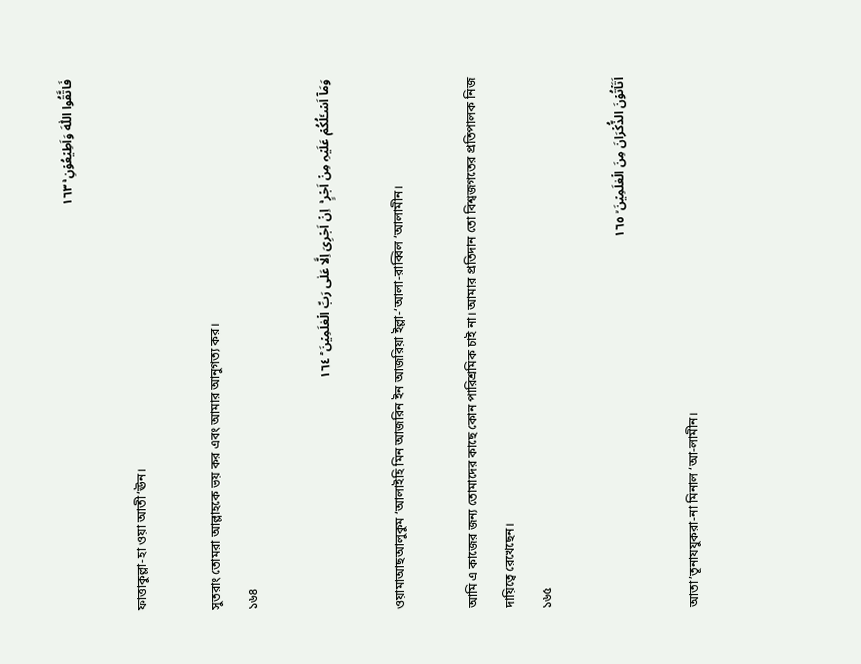فَاتَّقُوا اللّٰہَ وَاَطِیۡعُوۡنِ ۚ ١٦٣

ফাত্তাকুল্লা-হা ওয়া আতী‘ঊন।

সুতরাং তোমরা আল্লাহকে ভয় কর এবং আমার আনুগত্য কর।
১৬৪

وَمَاۤ اَسۡـَٔلُکُمۡ عَلَیۡہِ مِنۡ اَجۡرٍ ۚ  اِنۡ اَجۡرِیَ اِلَّا عَلٰی رَبِّ الۡعٰلَمِیۡنَ ؕ ١٦٤

ওয়ামাআছআলুকুম ‘আলাইহি মিন আজরিন ইন আজরিয়া ইল্লা-‘আলা-রাব্বিল ‘আলামীন।

আমি এ কাজের জন্য তোমাদের কাছে কোন পারিশ্রমিক চাই না। আমার প্রতিদান তো বিশ্বজগতের প্রতিপালক নিজ দায়িত্বে রেখেছেন।
১৬৫

اَتَاۡتُوۡنَ الذُّکۡرَانَ مِنَ الۡعٰلَمِیۡنَ ۙ ١٦٥

আতা’তূনাযযুকরা-না মিনাল ‘আ-লামীন।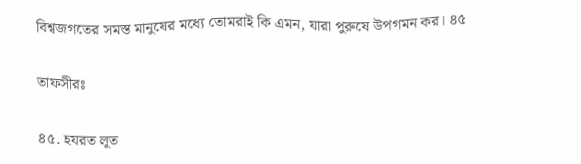বিশ্বজগতের সমস্ত মানুষের মধ্যে তোমরাই কি এমন, যারা পুরুষে উপগমন কর। ৪৫

তাফসীরঃ

৪৫. হযরত লূত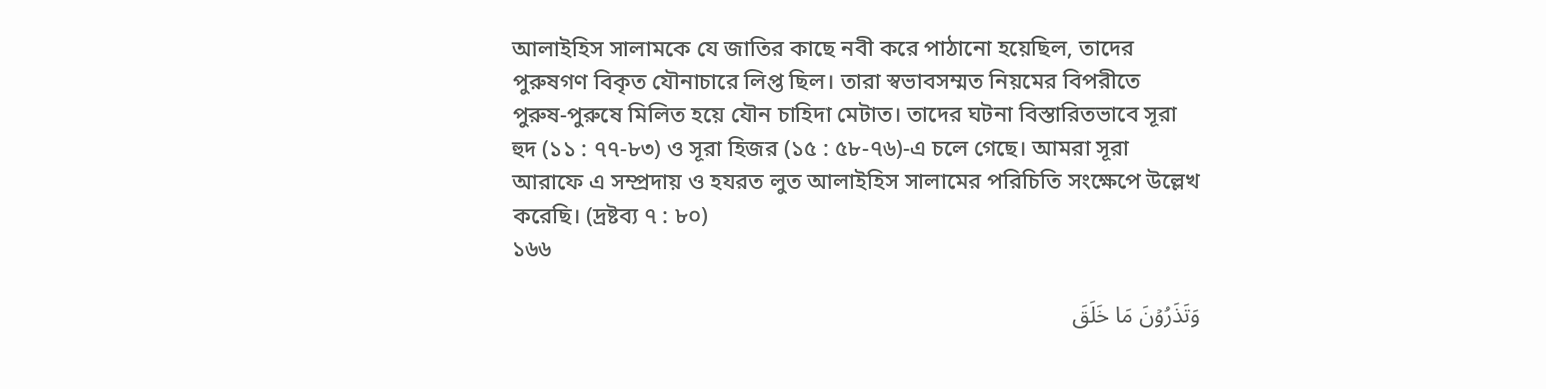আলাইহিস সালামকে যে জাতির কাছে নবী করে পাঠানো হয়েছিল, তাদের পুরুষগণ বিকৃত যৌনাচারে লিপ্ত ছিল। তারা স্বভাবসম্মত নিয়মের বিপরীতে পুরুষ-পুরুষে মিলিত হয়ে যৌন চাহিদা মেটাত। তাদের ঘটনা বিস্তারিতভাবে সূরা হুদ (১১ : ৭৭-৮৩) ও সূরা হিজর (১৫ : ৫৮-৭৬)-এ চলে গেছে। আমরা সূরা আরাফে এ সম্প্রদায় ও হযরত লুত আলাইহিস সালামের পরিচিতি সংক্ষেপে উল্লেখ করেছি। (দ্রষ্টব্য ৭ : ৮০)
১৬৬

وَتَذَرُوۡنَ مَا خَلَقَ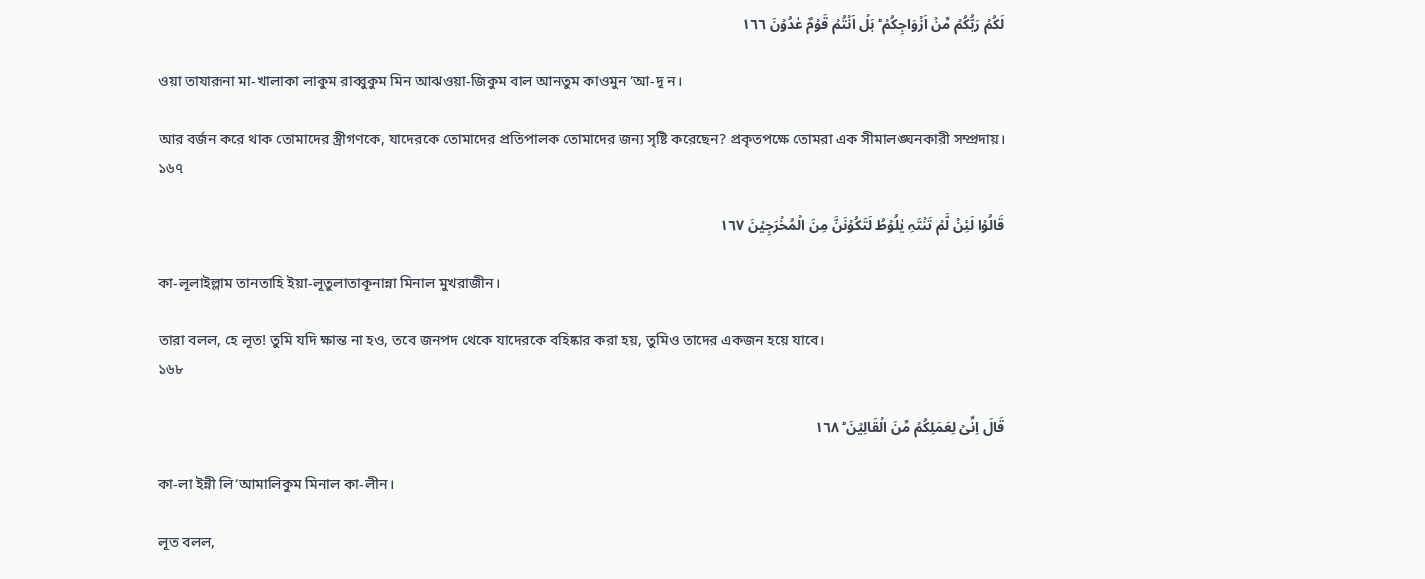لَکُمۡ رَبُّکُمۡ مِّنۡ اَزۡوَاجِکُمۡ ؕ بَلۡ اَنۡتُمۡ قَوۡمٌ عٰدُوۡنَ ١٦٦

ওয়া তাযারূনা মা-খালাকা লাকুম রাব্বুকুম মিন আঝওয়া-জিকুম বাল আনতুম কাওমুন ‘আ-দূ ন।

আর বর্জন করে থাক তোমাদের স্ত্রীগণকে, যাদেরকে তোমাদের প্রতিপালক তোমাদের জন্য সৃষ্টি করেছেন? প্রকৃতপক্ষে তোমরা এক সীমালঙ্ঘনকারী সম্প্রদায়।
১৬৭

قَالُوۡا لَئِنۡ لَّمۡ تَنۡتَہِ یٰلُوۡطُ لَتَکُوۡنَنَّ مِنَ الۡمُخۡرَجِیۡنَ ١٦٧

কা-লূলাইল্লাম তানতাহি ইয়া-লূতুলাতাকূনান্না মিনাল মুখরাজীন।

তারা বলল, হে লূত! তুমি যদি ক্ষান্ত না হও, তবে জনপদ থেকে যাদেরকে বহিষ্কার করা হয়, তুমিও তাদের একজন হয়ে যাবে।
১৬৮

قَالَ اِنِّیۡ لِعَمَلِکُمۡ مِّنَ الۡقَالِیۡنَ ؕ ١٦٨

কা-লা ইন্নী লি‘আমালিকুম মিনাল কা-লীন।

লূত বলল,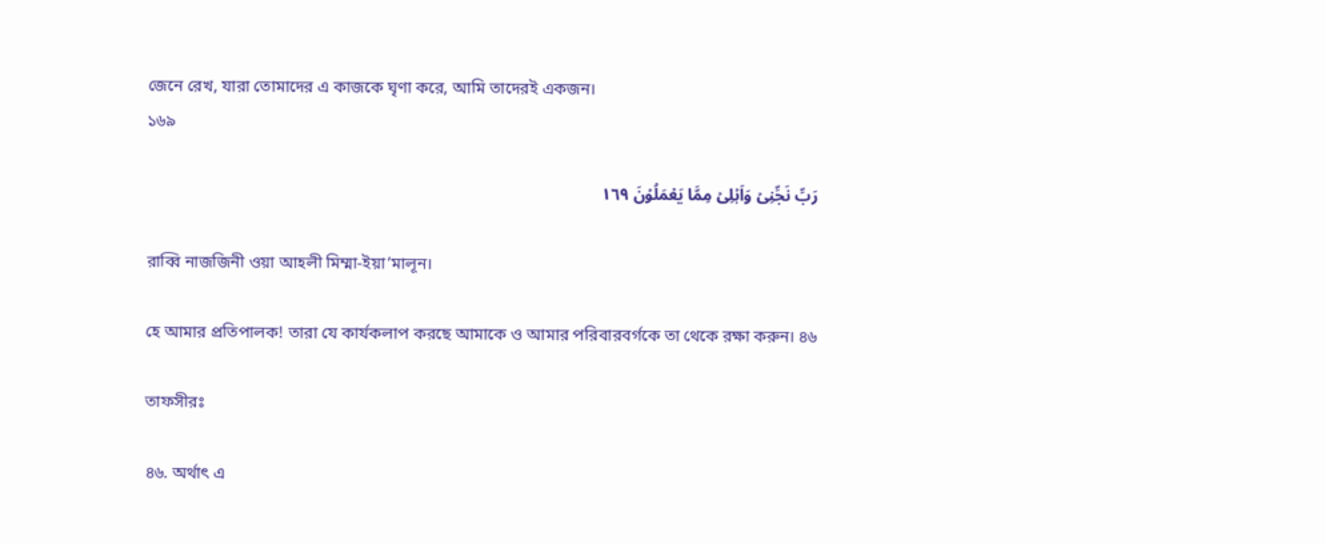জেনে রেখ, যারা তোমাদের এ কাজকে ঘৃণা করে, আমি তাদেরই একজন।
১৬৯

رَبِّ نَجِّنِیۡ وَاَہۡلِیۡ مِمَّا یَعۡمَلُوۡنَ ١٦٩

রাব্বি নাজজিনী ওয়া আহলী মিম্মা-ইয়া‘মালূন।

হে আমার প্রতিপালক! তারা যে কার্যকলাপ করছে আমাকে ও আমার পরিবারবর্গকে তা থেকে রক্ষা করুন। ৪৬

তাফসীরঃ

৪৬. অর্থাৎ এ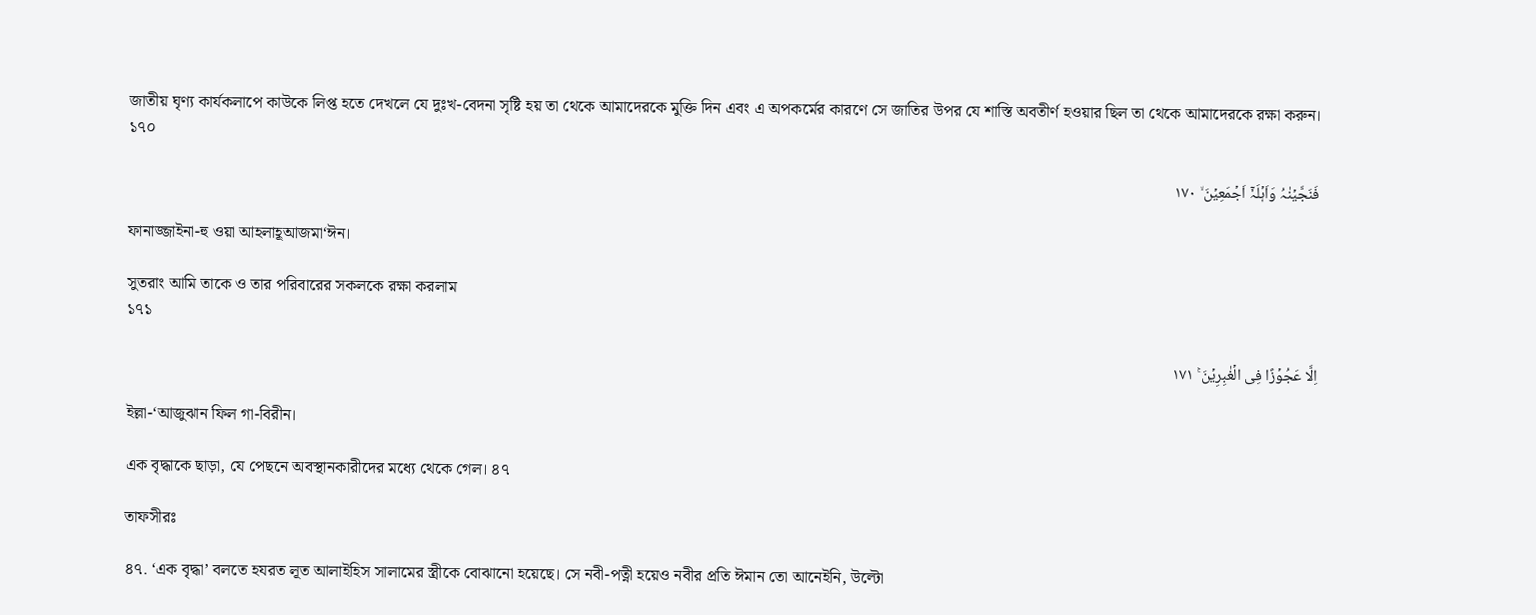জাতীয় ঘৃণ্য কার্যকলাপে কাউকে লিপ্ত হতে দেখলে যে দুঃখ-বেদনা সৃষ্টি হয় তা থেকে আমাদেরকে মুক্তি দিন এবং এ অপকর্মের কারণে সে জাতির উপর যে শাস্তি অবতীর্ণ হওয়ার ছিল তা থেকে আমাদেরকে রক্ষা করুন।
১৭০

فَنَجَّیۡنٰہُ وَاَہۡلَہٗۤ اَجۡمَعِیۡنَ ۙ ١٧۰

ফানাজ্জাইনা-হু ওয়া আহলাহূআজমা‘ঈন।

সুতরাং আমি তাকে ও তার পরিবারের সকলকে রক্ষা করলাম
১৭১

اِلَّا عَجُوۡزًا فِی الۡغٰبِرِیۡنَ ۚ ١٧١

ইল্লা-‘আজুঝান ফিল গা-বিরীন।

এক বৃদ্ধাকে ছাড়া, যে পেছনে অবস্থানকারীদের মধ্যে থেকে গেল। ৪৭

তাফসীরঃ

৪৭. ‘এক বৃদ্ধা’ বলতে হযরত লূত আলাইহিস সালামের স্ত্রীকে বোঝানো হয়েছে। সে নবী-পত্নী হয়েও নবীর প্রতি ঈমান তো আনেইনি, উল্টো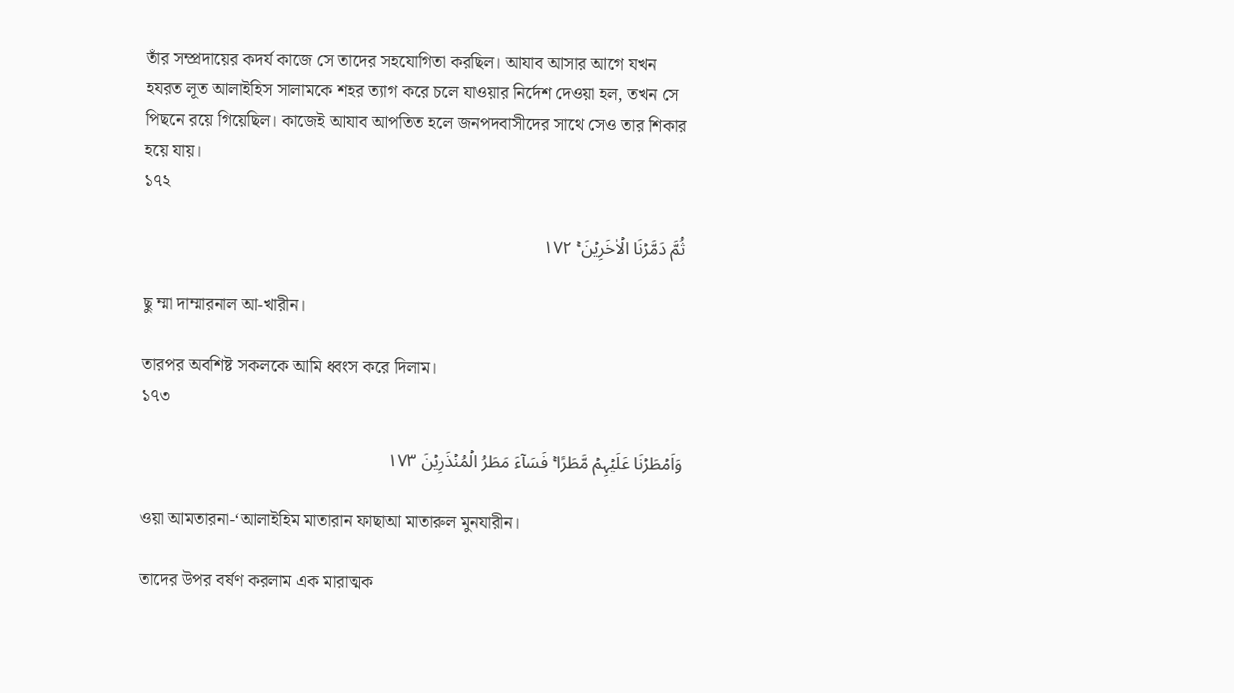তাঁর সম্প্রদায়ের কদর্য কাজে সে তাদের সহযোগিতা করছিল। আযাব আসার আগে যখন হযরত লূত আলাইহিস সালামকে শহর ত্যাগ করে চলে যাওয়ার নির্দেশ দেওয়া হল, তখন সে পিছনে রয়ে গিয়েছিল। কাজেই আযাব আপতিত হলে জনপদবাসীদের সাথে সেও তার শিকার হয়ে যায়।
১৭২

ثُمَّ دَمَّرۡنَا الۡاٰخَرِیۡنَ ۚ ١٧٢

ছু ম্মা দাম্মারনাল আ-খারীন।

তারপর অবশিষ্ট সকলকে আমি ধ্বংস করে দিলাম।
১৭৩

وَاَمۡطَرۡنَا عَلَیۡہِمۡ مَّطَرًا ۚ فَسَآءَ مَطَرُ الۡمُنۡذَرِیۡنَ ١٧٣

ওয়া আমতারনা-‘আলাইহিম মাতারান ফাছাআ মাতারুল মুনযারীন।

তাদের উপর বর্ষণ করলাম এক মারাত্মক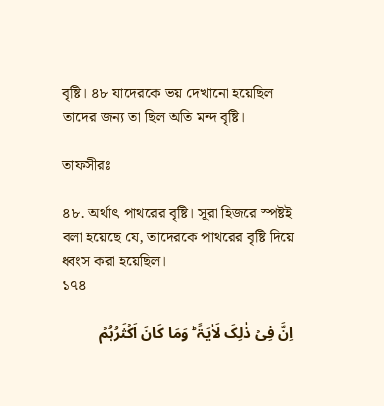বৃষ্টি। ৪৮ যাদেরকে ভয় দেখানো হয়েছিল তাদের জন্য তা ছিল অতি মন্দ বৃষ্টি।

তাফসীরঃ

৪৮. অর্থাৎ পাথরের বৃষ্টি। সূরা হিজরে স্পষ্টই বলা হয়েছে যে, তাদেরকে পাথরের বৃষ্টি দিয়ে ধ্বংস করা হয়েছিল।
১৭৪

اِنَّ فِیۡ ذٰلِکَ لَاٰیَۃً ؕ وَمَا کَانَ اَکۡثَرُہُمۡ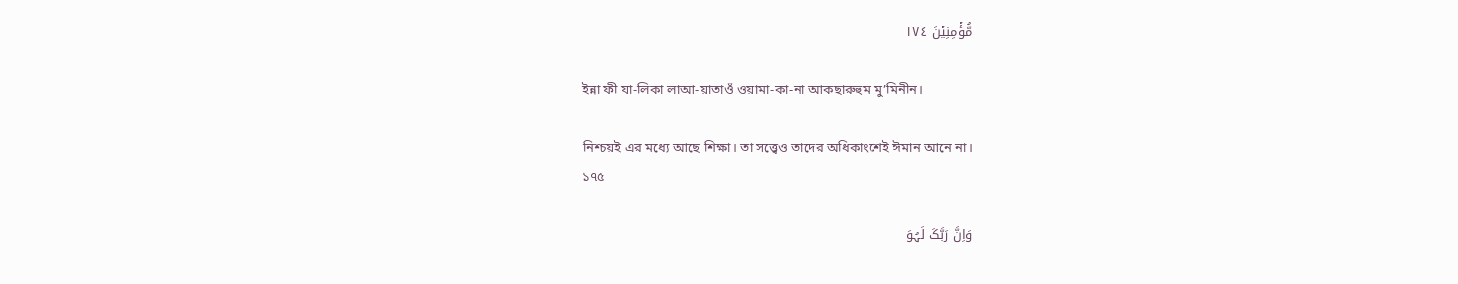مُّؤۡمِنِیۡنَ ١٧٤

ইন্না ফী যা-লিকা লাআ-য়াতাওঁ ওয়ামা-কা-না আকছারুহুম মু’মিনীন।

নিশ্চয়ই এর মধ্যে আছে শিক্ষা। তা সত্ত্বেও তাদের অধিকাংশেই ঈমান আনে না।
১৭৫

وَاِنَّ رَبَّکَ لَہُوَ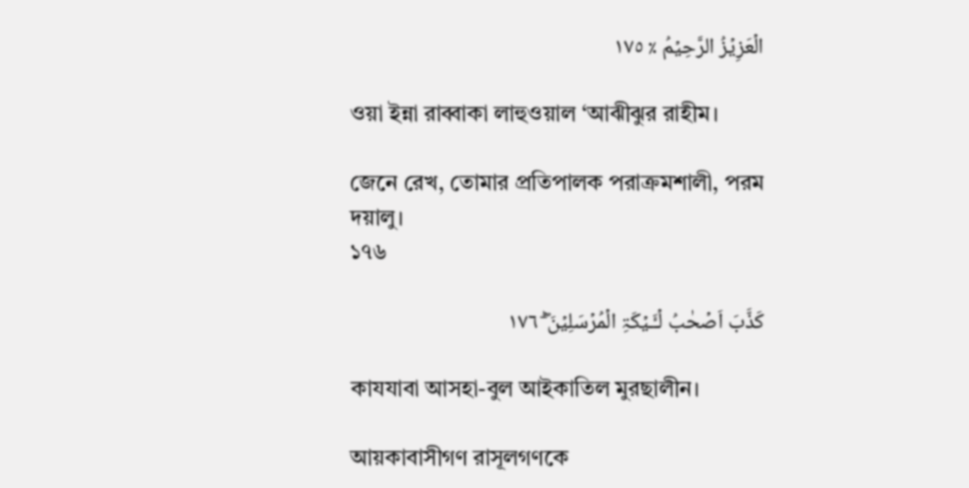الۡعَزِیۡزُ الرَّحِیۡمُ ٪ ١٧٥

ওয়া ইন্না রাব্বাকা লাহুওয়াল ‘আঝীঝুর রাহীম।

জেনে রেখ, তোমার প্রতিপালক পরাক্রমশালী, পরম দয়ালু।
১৭৬

کَذَّبَ اَصۡحٰبُ لۡـَٔـیۡکَۃِ الۡمُرۡسَلِیۡنَ ۚۖ ١٧٦

কাযযাবা আসহা-বুল আইকাতিল মুরছালীন।

আয়কাবাসীগণ রাসূলগণকে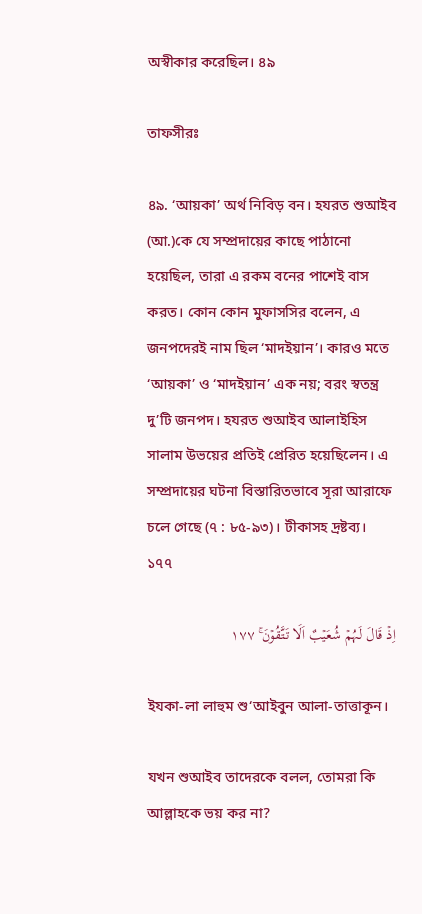অস্বীকার করেছিল। ৪৯

তাফসীরঃ

৪৯. ‘আয়কা’ অর্থ নিবিড় বন। হযরত শুআইব (আ.)কে যে সম্প্রদায়ের কাছে পাঠানো হয়েছিল, তারা এ রকম বনের পাশেই বাস করত। কোন কোন মুফাসসির বলেন, এ জনপদেরই নাম ছিল ‘মাদইয়ান’। কারও মতে ‘আয়কা’ ও ‘মাদইয়ান’ এক নয়; বরং স্বতন্ত্র দু’টি জনপদ। হযরত শুআইব আলাইহিস সালাম উভয়ের প্রতিই প্রেরিত হয়েছিলেন। এ সম্প্রদায়ের ঘটনা বিস্তারিতভাবে সূরা আরাফে চলে গেছে (৭ : ৮৫-৯৩)। টীকাসহ দ্রষ্টব্য।
১৭৭

اِذۡ قَالَ لَہُمۡ شُعَیۡبٌ اَلَا تَتَّقُوۡنَ ۚ ١٧٧

ইযকা-লা লাহুম শু‘আইবুন আলা-তাত্তাকূন।

যখন শুআইব তাদেরকে বলল, তোমরা কি আল্লাহকে ভয় কর না?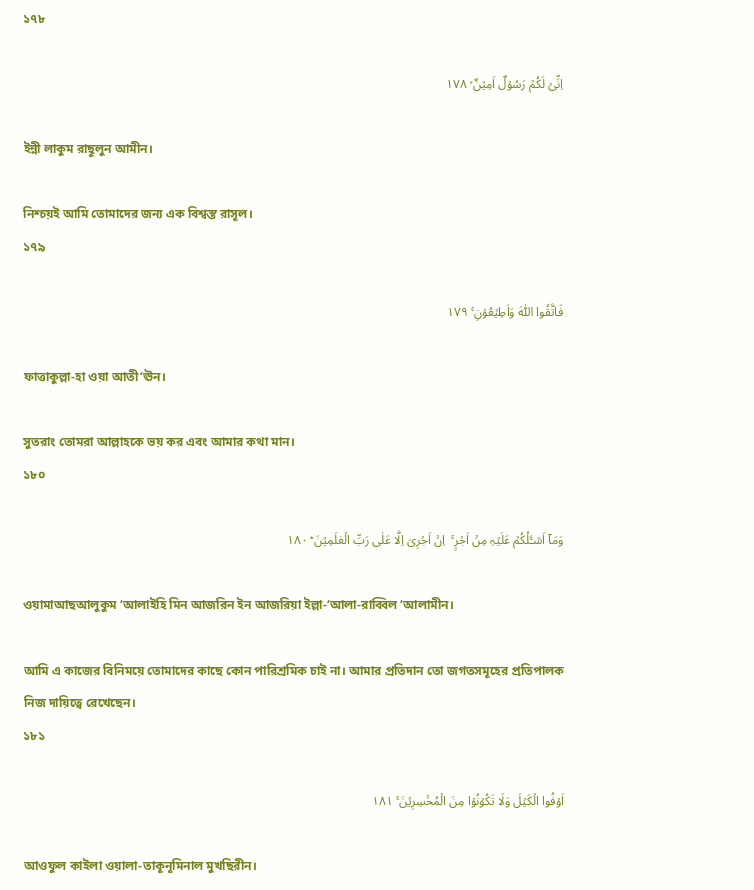১৭৮

اِنِّیۡ لَکُمۡ رَسُوۡلٌ اَمِیۡنٌ ۙ ١٧٨

ইন্নী লাকুম রাছূলুন আমীন।

নিশ্চয়ই আমি তোমাদের জন্য এক বিশ্বস্ত রাসূল।
১৭৯

فَاتَّقُوا اللّٰہَ وَاَطِیۡعُوۡنِ ۚ ١٧٩

ফাত্তাকুল্লা-হা ওয়া আতী‘ঊন।

সুতরাং তোমরা আল্লাহকে ভয় কর এবং আমার কথা মান।
১৮০

وَمَاۤ اَسۡـَٔلُکُمۡ عَلَیۡہِ مِنۡ اَجۡرٍ ۚ  اِنۡ اَجۡرِیَ اِلَّا عَلٰی رَبِّ الۡعٰلَمِیۡنَ ؕ ١٨۰

ওয়ামাআছআলুকুম ‘আলাইহি মিন আজরিন ইন আজরিয়া ইল্লা-‘আলা-রাব্বিল ‘আলামীন।

আমি এ কাজের বিনিময়ে তোমাদের কাছে কোন পারিশ্রমিক চাই না। আমার প্রতিদান তো জগতসমূহের প্রতিপালক নিজ দায়িত্বে রেখেছেন।
১৮১

اَوۡفُوا الۡکَیۡلَ وَلَا تَکُوۡنُوۡا مِنَ الۡمُخۡسِرِیۡنَ ۚ ١٨١

আওফুল কাইলা ওয়ালা-তাকূনূমিনাল মুখছিরীন।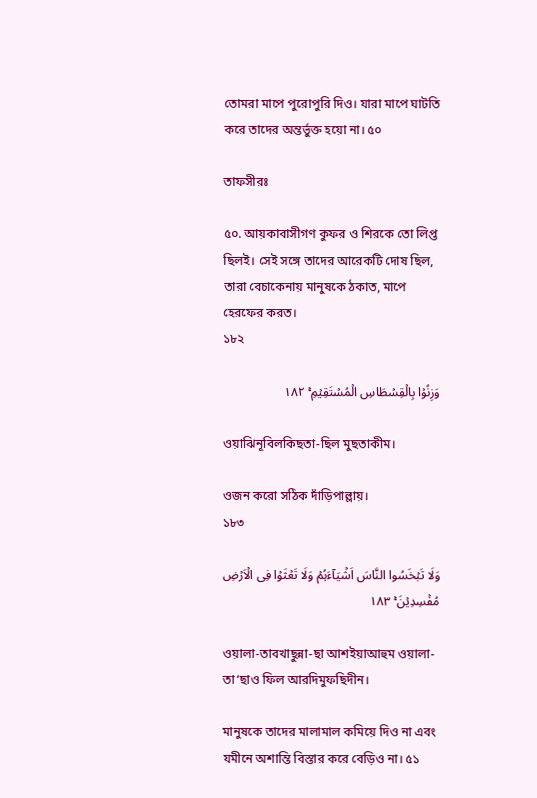তোমরা মাপে পুরোপুরি দিও। যারা মাপে ঘাটতি করে তাদের অন্তর্ভুক্ত হয়ো না। ৫০

তাফসীরঃ

৫০. আয়কাবাসীগণ কুফর ও শিরকে তো লিপ্ত ছিলই। সেই সঙ্গে তাদের আরেকটি দোষ ছিল, তারা বেচাকেনায় মানুষকে ঠকাত, মাপে হেরফের করত।
১৮২

وَزِنُوۡا بِالۡقِسۡطَاسِ الۡمُسۡتَقِیۡمِ ۚ ١٨٢

ওয়াঝিনূবিলকিছতা-ছিল মুছতাকীম।

ওজন করো সঠিক দাঁড়িপাল্লায়।
১৮৩

وَلَا تَبۡخَسُوا النَّاسَ اَشۡیَآءَہُمۡ وَلَا تَعۡثَوۡا فِی الۡاَرۡضِ مُفۡسِدِیۡنَ ۚ ١٨٣

ওয়ালা-তাবখাছুন্না-ছা আশইয়াআহুম ওয়ালা-তা‘ছাও ফিল আরদিমুফছিদীন।

মানুষকে তাদের মালামাল কমিয়ে দিও না এবং যমীনে অশান্তি বিস্তার করে বেড়িও না। ৫১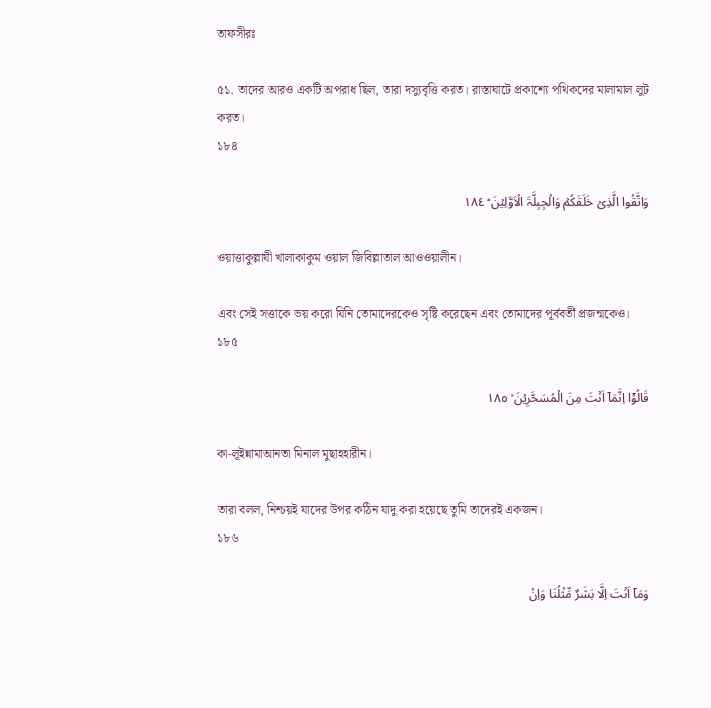তাফসীরঃ

৫১. তাদের আরও একটি অপরাধ ছিল, তারা দস্যুবৃত্তি করত। রাস্তাঘাটে প্রকাশ্যে পথিকদের মালামাল লুট করত।
১৮৪

وَاتَّقُوا الَّذِیۡ خَلَقَکُمۡ وَالۡجِبِلَّۃَ الۡاَوَّلِیۡنَ ؕ ١٨٤

ওয়াত্তাকুল্লাযী খালাকাকুম ওয়াল জিবিল্লাতাল আওওয়ালীন।

এবং সেই সত্তাকে ভয় করো যিনি তোমাদেরকেও সৃষ্টি করেছেন এবং তোমাদের পূর্ববর্তী প্রজন্মকেও।
১৮৫

قَالُوۡۤا اِنَّمَاۤ اَنۡتَ مِنَ الۡمُسَحَّرِیۡنَ ۙ ١٨٥

কা-লূইন্নামাআনতা মিনাল মুছাহহারীন।

তারা বলল, নিশ্চয়ই যাদের উপর কঠিন যাদু করা হয়েছে তুমি তাদেরই একজন।
১৮৬

وَمَاۤ اَنۡتَ اِلَّا بَشَرٌ مِّثۡلُنَا وَاِنۡ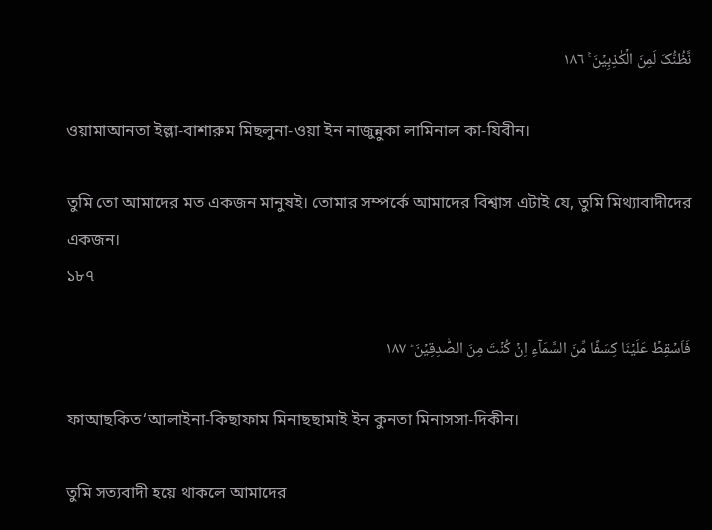نَّظُنُّکَ لَمِنَ الۡکٰذِبِیۡنَ ۚ ١٨٦

ওয়ামাআনতা ইল্লা-বাশারুম মিছলুনা-ওয়া ইন নাজুন্নুকা লামিনাল কা-যিবীন।

তুমি তো আমাদের মত একজন মানুষই। তোমার সম্পর্কে আমাদের বিশ্বাস এটাই যে, তুমি মিথ্যাবাদীদের একজন।
১৮৭

فَاَسۡقِطۡ عَلَیۡنَا کِسَفًا مِّنَ السَّمَآءِ اِنۡ کُنۡتَ مِنَ الصّٰدِقِیۡنَ ؕ ١٨٧

ফাআছকিত‘আলাইনা-কিছাফাম মিনাছছামাই ইন কুনতা মিনাসসা-দিকীন।

তুমি সত্যবাদী হয়ে থাকলে আমাদের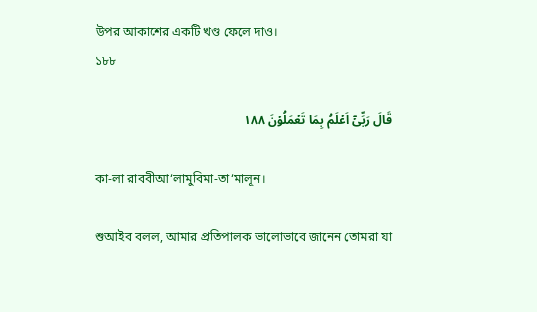উপর আকাশের একটি খণ্ড ফেলে দাও।
১৮৮

قَالَ رَبِّیۡۤ اَعۡلَمُ بِمَا تَعۡمَلُوۡنَ ١٨٨

কা-লা রাববীআ‘লামুবিমা-তা‘মালূন।

শুআইব বলল, আমার প্রতিপালক ভালোভাবে জানেন তোমরা যা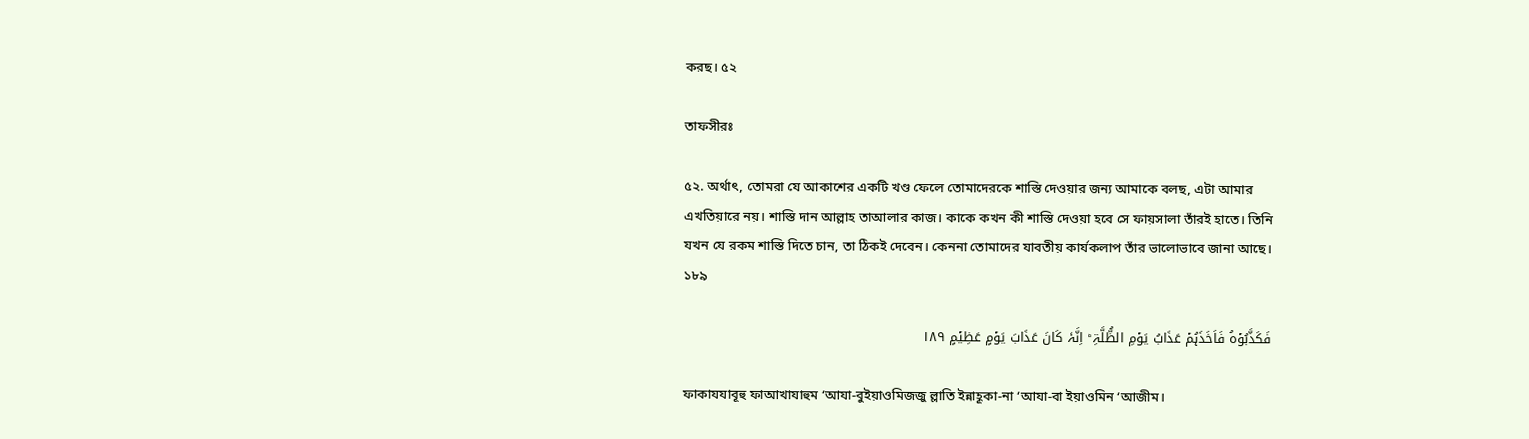করছ। ৫২

তাফসীরঃ

৫২. অর্থাৎ, তোমরা যে আকাশের একটি খণ্ড ফেলে তোমাদেরকে শাস্তি দেওয়ার জন্য আমাকে বলছ, এটা আমার এখতিয়ারে নয়। শাস্তি দান আল্লাহ তাআলার কাজ। কাকে কখন কী শাস্তি দেওয়া হবে সে ফায়সালা তাঁরই হাতে। তিনি যখন যে রকম শাস্তি দিতে চান, তা ঠিকই দেবেন। কেননা তোমাদের যাবতীয় কার্যকলাপ তাঁর ভালোভাবে জানা আছে।
১৮৯

فَکَذَّبُوۡہُ فَاَخَذَہُمۡ عَذَابُ یَوۡمِ الظُّلَّۃِ ؕ اِنَّہٗ کَانَ عَذَابَ یَوۡمٍ عَظِیۡمٍ ١٨٩

ফাকাযযাবূহু ফাআখাযাহুম ‘আযা-বুইয়াওমিজজু ল্লাতি ইন্নাহূকা-না ‘আযা-বা ইয়াওমিন ‘আজীম।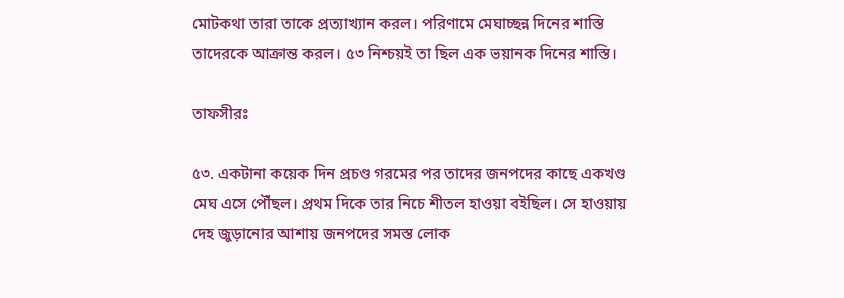মোটকথা তারা তাকে প্রত্যাখ্যান করল। পরিণামে মেঘাচ্ছন্ন দিনের শাস্তি তাদেরকে আক্রান্ত করল। ৫৩ নিশ্চয়ই তা ছিল এক ভয়ানক দিনের শাস্তি।

তাফসীরঃ

৫৩. একটানা কয়েক দিন প্রচণ্ড গরমের পর তাদের জনপদের কাছে একখণ্ড মেঘ এসে পৌঁছল। প্রথম দিকে তার নিচে শীতল হাওয়া বইছিল। সে হাওয়ায় দেহ জুড়ানোর আশায় জনপদের সমস্ত লোক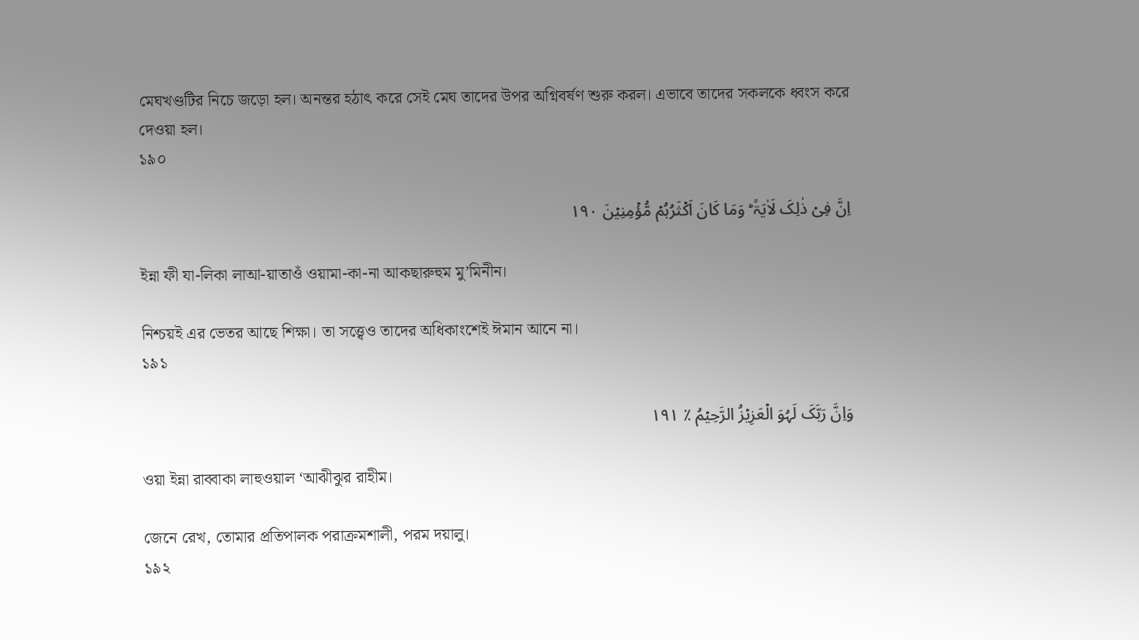মেঘখণ্ডটির নিচে জড়ো হল। অনন্তর হঠাৎ করে সেই মেঘ তাদের উপর অগ্নিবর্ষণ শুরু করল। এভাবে তাদের সকলকে ধ্বংস করে দেওয়া হল।
১৯০

اِنَّ فِیۡ ذٰلِکَ لَاٰیَۃً ؕ وَمَا کَانَ اَکۡثَرُہُمۡ مُّؤۡمِنِیۡنَ ١٩۰

ইন্না ফী যা-লিকা লাআ-য়াতাওঁ ওয়ামা-কা-না আকছারুহুম মু’মিনীন।

নিশ্চয়ই এর ভেতর আছে শিক্ষা। তা সত্ত্বেও তাদের অধিকাংশেই ঈমান আনে না।
১৯১

وَاِنَّ رَبَّکَ لَہُوَ الۡعَزِیۡزُ الرَّحِیۡمُ ٪ ١٩١

ওয়া ইন্না রাব্বাকা লাহুওয়াল ‘আঝীঝুর রাহীম।

জেনে রেখ, তোমার প্রতিপালক পরাক্রমশালী, পরম দয়ালু।
১৯২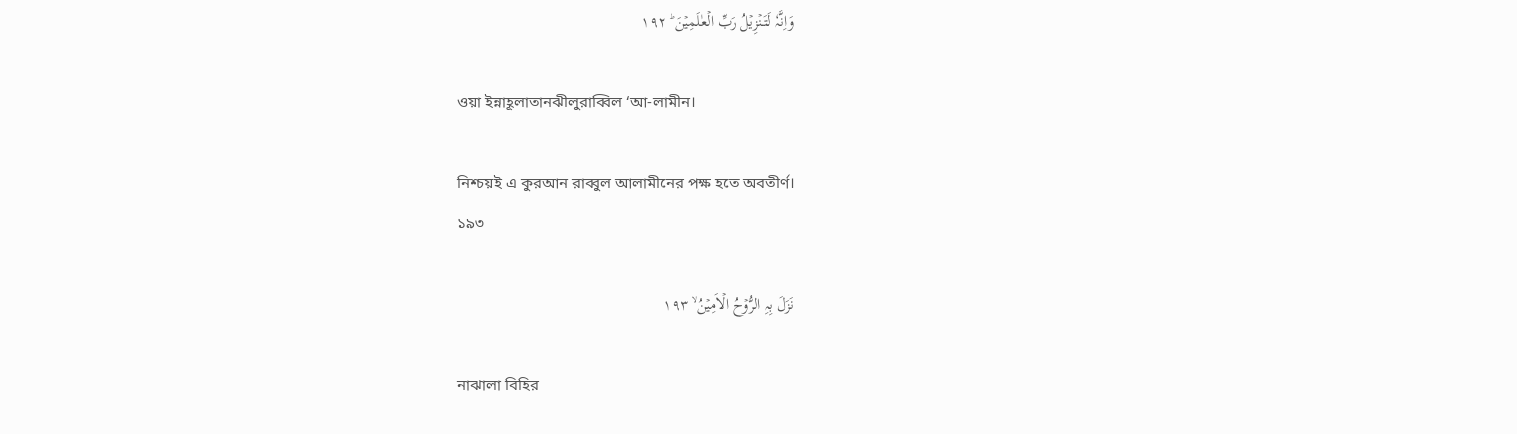وَاِنَّہٗ لَتَنۡزِیۡلُ رَبِّ الۡعٰلَمِیۡنَ ؕ ١٩٢

ওয়া ইন্নাহূলাতানঝীলুরাব্বিল ‘আ-লামীন।

নিশ্চয়ই এ কুরআন রাব্বুল আলামীনের পক্ষ হতে অবতীর্ণ।
১৯৩

نَزَلَ بِہِ الرُّوۡحُ الۡاَمِیۡنُ ۙ ١٩٣

নাঝালা বিহির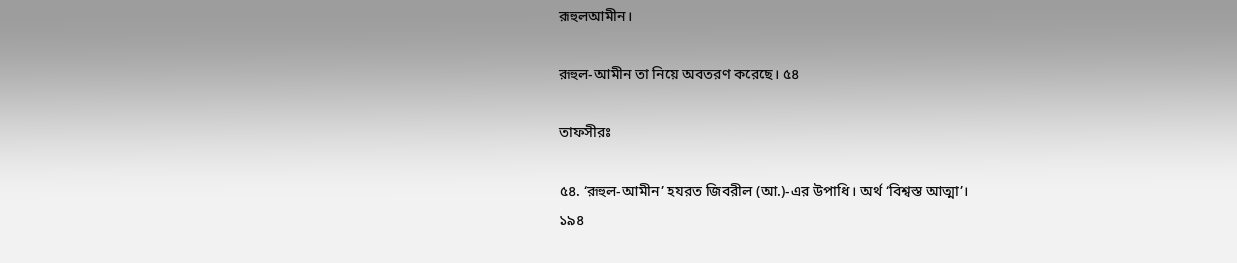রূহুলআমীন।

রূহুল-আমীন তা নিয়ে অবতরণ করেছে। ৫৪

তাফসীরঃ

৫৪. ‘রূহুল-আমীন’ হযরত জিবরীল (আ.)-এর উপাধি। অর্থ ‘বিশ্বস্ত আত্মা’।
১৯৪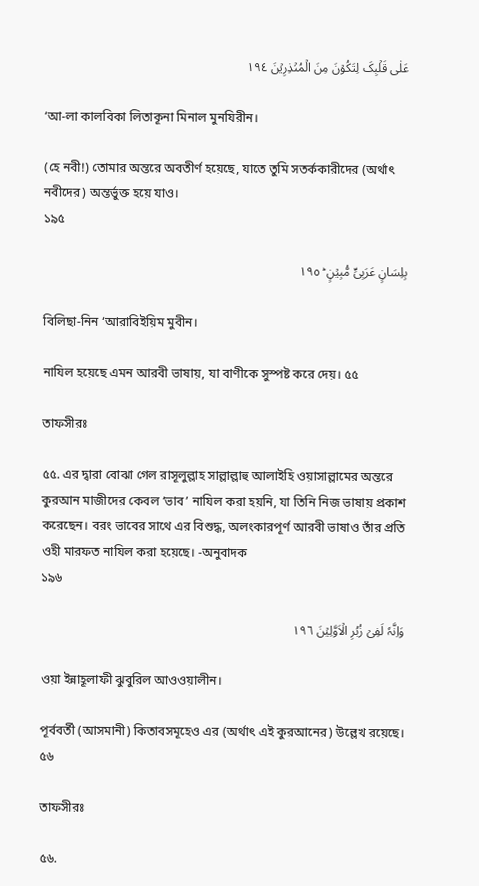عَلٰی قَلۡبِکَ لِتَکُوۡنَ مِنَ الۡمُنۡذِرِیۡنَ ١٩٤

‘আ-লা কালবিকা লিতাকূনা মিনাল মুনযিরীন।

(হে নবী!) তোমার অন্তরে অবতীর্ণ হয়েছে, যাতে তুমি সতর্ককারীদের (অর্থাৎ নবীদের) অন্তর্ভুক্ত হয়ে যাও।
১৯৫

بِلِسَانٍ عَرَبِیٍّ مُّبِیۡنٍ ؕ ١٩٥

বিলিছা-নিন ‘আরাবিইয়িম মুবীন।

নাযিল হয়েছে এমন আরবী ভাষায়, যা বাণীকে সুস্পষ্ট করে দেয়। ৫৫

তাফসীরঃ

৫৫. এর দ্বারা বোঝা গেল রাসূলুল্লাহ সাল্লাল্লাহু আলাইহি ওয়াসাল্লামের অন্তরে কুরআন মাজীদের কেবল ‘ভাব’ নাযিল করা হয়নি, যা তিনি নিজ ভাষায় প্রকাশ করেছেন। বরং ভাবের সাথে এর বিশুদ্ধ, অলংকারপূর্ণ আরবী ভাষাও তাঁর প্রতি ওহী মারফত নাযিল করা হয়েছে। -অনুবাদক
১৯৬

وَاِنَّہٗ لَفِیۡ زُبُرِ الۡاَوَّلِیۡنَ ١٩٦

ওয়া ইন্নাহূলাফী ঝুবুরিল আওওয়ালীন।

পূর্ববর্তী (আসমানী) কিতাবসমূহেও এর (অর্থাৎ এই কুরআনের) উল্লেখ রয়েছে। ৫৬

তাফসীরঃ

৫৬.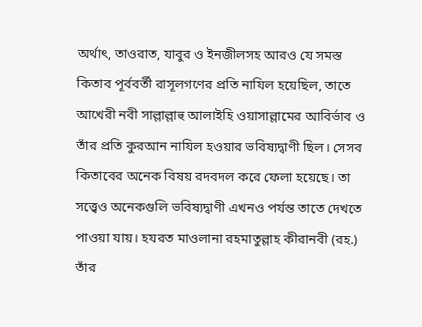অর্থাৎ, তাওরাত, যাবুর ও ইনজীলসহ আরও যে সমস্ত কিতাব পূর্ববর্তী রাসূলগণের প্রতি নাযিল হয়েছিল, তাতে আখেরী নবী সাল্লাল্লাহু আলাইহি ওয়াসাল্লামের আবির্ভাব ও তাঁর প্রতি কুরআন নাযিল হওয়ার ভবিষ্যদ্বাণী ছিল। সেসব কিতাবের অনেক বিষয় রদবদল করে ফেলা হয়েছে। তা সত্ত্বেও অনেকগুলি ভবিষ্যদ্বাণী এখনও পর্যন্ত তাতে দেখতে পাওয়া যায়। হযরত মাওলানা রহমাতুল্লাহ কীরানবী (রহ.) তাঁর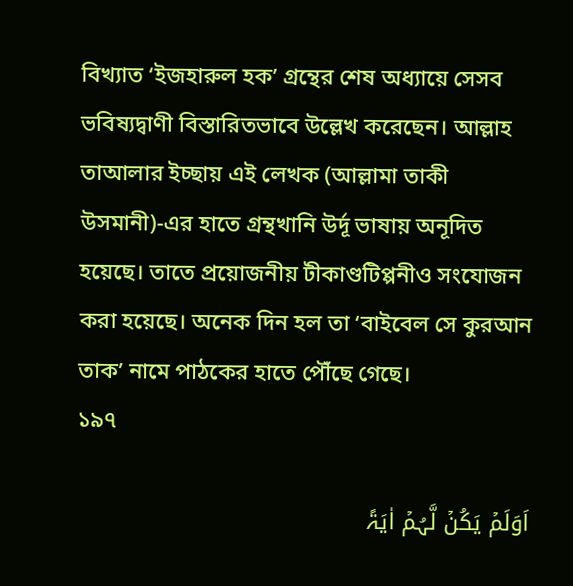বিখ্যাত ‘ইজহারুল হক’ গ্রন্থের শেষ অধ্যায়ে সেসব ভবিষ্যদ্বাণী বিস্তারিতভাবে উল্লেখ করেছেন। আল্লাহ তাআলার ইচ্ছায় এই লেখক (আল্লামা তাকী উসমানী)-এর হাতে গ্রন্থখানি উর্দূ ভাষায় অনূদিত হয়েছে। তাতে প্রয়োজনীয় টীকাণ্ডটিপ্পনীও সংযোজন করা হয়েছে। অনেক দিন হল তা ‘বাইবেল সে কুরআন তাক’ নামে পাঠকের হাতে পৌঁছে গেছে।
১৯৭

اَوَلَمۡ یَکُنۡ لَّہُمۡ اٰیَۃً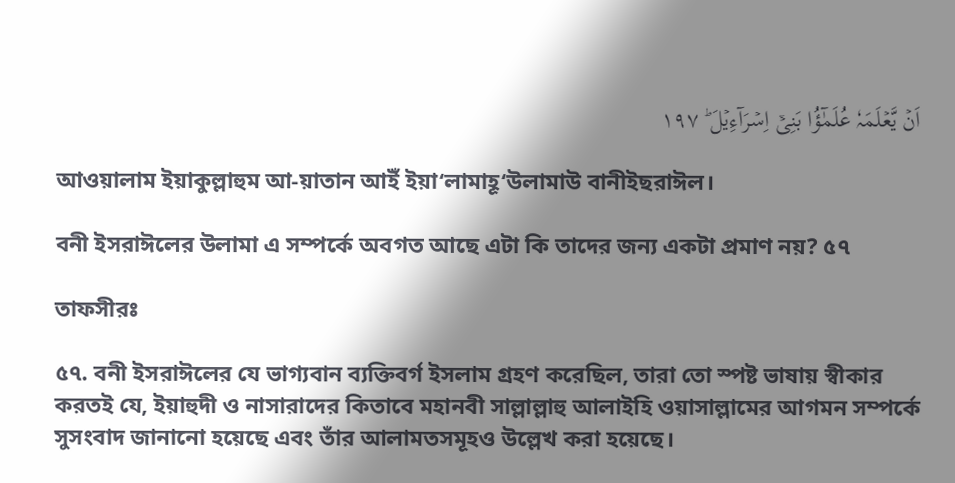اَنۡ یَّعۡلَمَہٗ عُلَمٰٓؤُا بَنِیۡۤ اِسۡرَآءِیۡلَ ؕ ١٩٧

আওয়ালাম ইয়াকুল্লাহুম আ-য়াতান আইঁ ইয়া‘লামাহূ‘উলামাউ বানীইছরাঈল।

বনী ইসরাঈলের উলামা এ সম্পর্কে অবগত আছে এটা কি তাদের জন্য একটা প্রমাণ নয়? ৫৭

তাফসীরঃ

৫৭. বনী ইসরাঈলের যে ভাগ্যবান ব্যক্তিবর্গ ইসলাম গ্রহণ করেছিল, তারা তো স্পষ্ট ভাষায় স্বীকার করতই যে, ইয়াহুদী ও নাসারাদের কিতাবে মহানবী সাল্লাল্লাহু আলাইহি ওয়াসাল্লামের আগমন সম্পর্কে সুসংবাদ জানানো হয়েছে এবং তাঁর আলামতসমূহও উল্লেখ করা হয়েছে।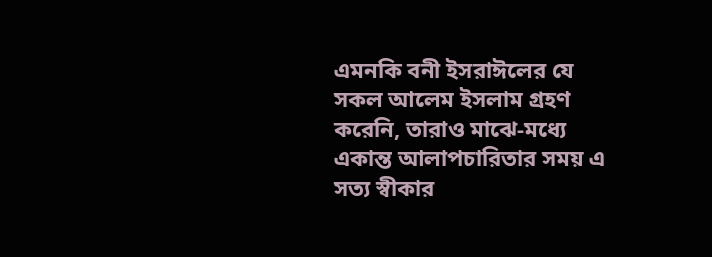এমনকি বনী ইসরাঈলের যে সকল আলেম ইসলাম গ্রহণ করেনি, তারাও মাঝে-মধ্যে একান্ত আলাপচারিতার সময় এ সত্য স্বীকার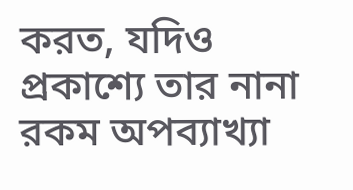করত, যদিও প্রকাশ্যে তার নানা রকম অপব্যাখ্যা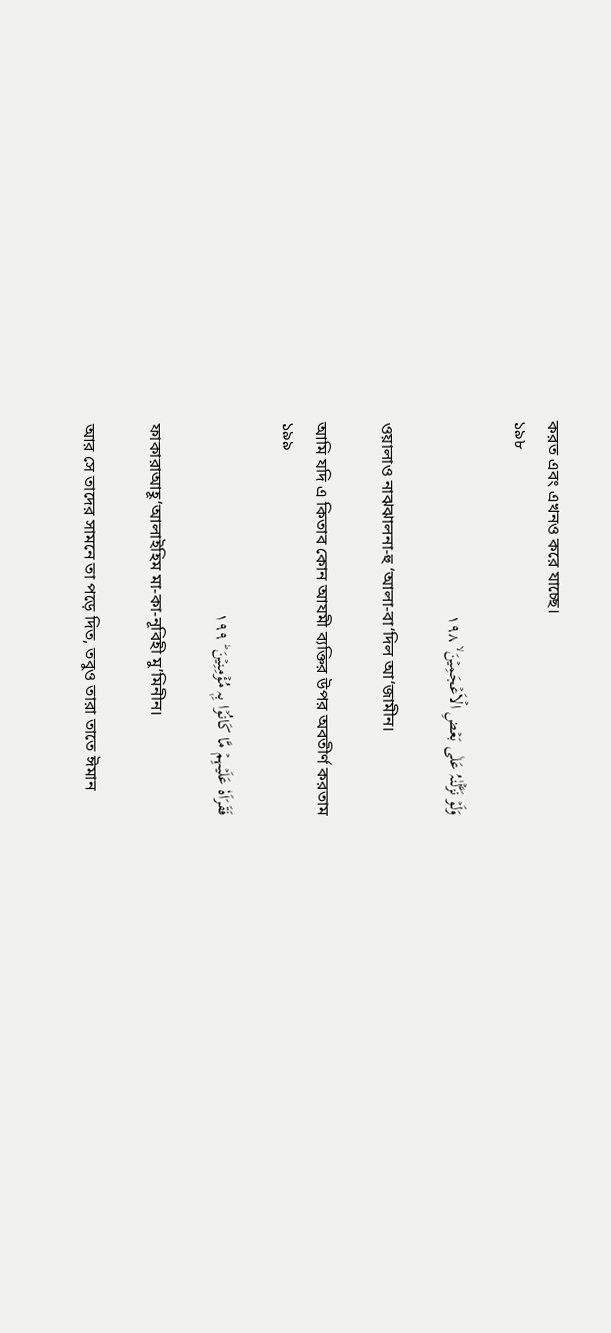করত এবং এখনও করে যাচ্ছে।
১৯৮

وَلَوۡ نَزَّلۡنٰہُ عَلٰی بَعۡضِ الۡاَعۡجَمِیۡنَ ۙ ١٩٨

ওয়ালাও নাঝঝালনা-হু ‘আলা-বা‘দিল আ‘জামীন।

আমি যদি এ কিতাব কোন আযমী ব্যক্তির উপর অবতীর্ণ করতাম
১৯৯

فَقَرَاَہٗ عَلَیۡہِمۡ مَّا کَانُوۡا بِہٖ مُؤۡمِنِیۡنَ ؕ ١٩٩

ফাকারাআহূ‘আলাইহিম মা-কা-নূবিহী মু’মিনীন।

আর সে তাদের সামনে তা পড়ে দিত, তবুও তারা তাতে ঈমান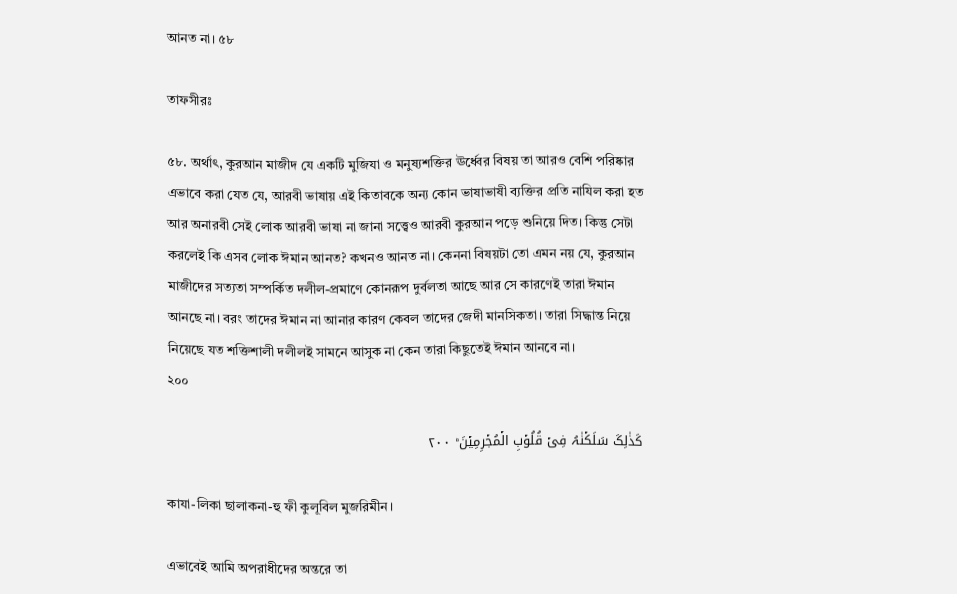আনত না। ৫৮

তাফসীরঃ

৫৮. অর্থাৎ, কুরআন মাজীদ যে একটি মুজিযা ও মনুষ্যশক্তির ঊর্ধ্বের বিষয় তা আরও বেশি পরিষ্কার এভাবে করা যেত যে, আরবী ভাষায় এই কিতাবকে অন্য কোন ভাষাভাষী ব্যক্তির প্রতি নাযিল করা হত আর অনারবী সেই লোক আরবী ভাষা না জানা সত্ত্বেও আরবী কুরআন পড়ে শুনিয়ে দিত। কিন্তু সেটা করলেই কি এসব লোক ঈমান আনত? কখনও আনত না। কেননা বিষয়টা তো এমন নয় যে, কুরআন মাজীদের সত্যতা সম্পর্কিত দলীল-প্রমাণে কোনরূপ দুর্বলতা আছে আর সে কারণেই তারা ঈমান আনছে না। বরং তাদের ঈমান না আনার কারণ কেবল তাদের জেদী মানসিকতা। তারা সিদ্ধান্ত নিয়ে নিয়েছে যত শক্তিশালী দলীলই সামনে আসুক না কেন তারা কিছুতেই ঈমান আনবে না।
২০০

کَذٰلِکَ سَلَکۡنٰہُ فِیۡ قُلُوۡبِ الۡمُجۡرِمِیۡنَ ؕ ٢۰۰

কাযা-লিকা ছালাকনা-হু ফী কুলূবিল মুজরিমীন।

এভাবেই আমি অপরাধীদের অন্তরে তা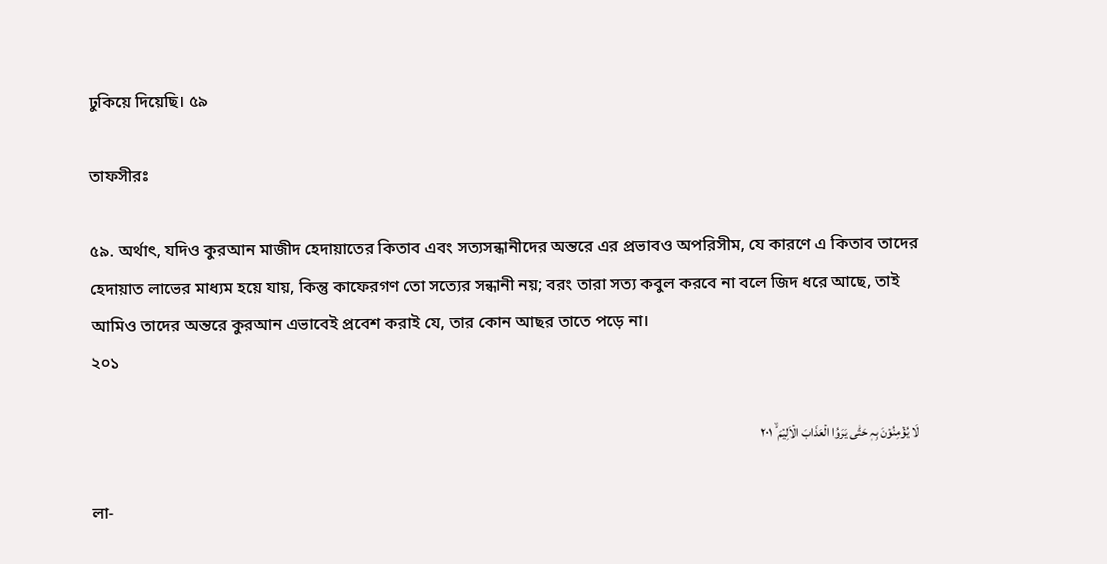ঢুকিয়ে দিয়েছি। ৫৯

তাফসীরঃ

৫৯. অর্থাৎ, যদিও কুরআন মাজীদ হেদায়াতের কিতাব এবং সত্যসন্ধানীদের অন্তরে এর প্রভাবও অপরিসীম, যে কারণে এ কিতাব তাদের হেদায়াত লাভের মাধ্যম হয়ে যায়, কিন্তু কাফেরগণ তো সত্যের সন্ধানী নয়; বরং তারা সত্য কবুল করবে না বলে জিদ ধরে আছে, তাই আমিও তাদের অন্তরে কুরআন এভাবেই প্রবেশ করাই যে, তার কোন আছর তাতে পড়ে না।
২০১

لَا یُؤۡمِنُوۡنَ بِہٖ حَتّٰی یَرَوُا الۡعَذَابَ الۡاَلِیۡمَ ۙ ٢۰١

লা-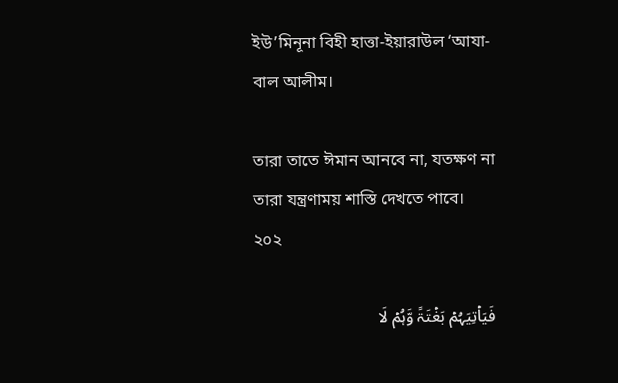ইউ’মিনূনা বিহী হাত্তা-ইয়ারাউল ‘আযা-বাল আলীম।

তারা তাতে ঈমান আনবে না, যতক্ষণ না তারা যন্ত্রণাময় শাস্তি দেখতে পাবে।
২০২

فَیَاۡتِیَہُمۡ بَغۡتَۃً وَّہُمۡ لَا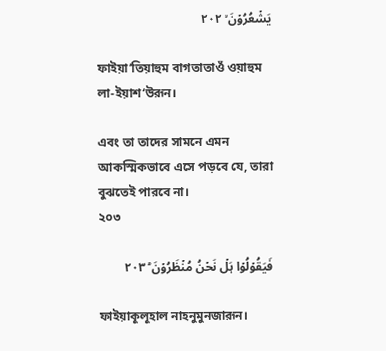یَشۡعُرُوۡنَ ۙ ٢۰٢

ফাইয়া’তিয়াহুম বাগতাতাওঁ ওয়াহুম লা-ইয়াশ‘উরূন।

এবং তা তাদের সামনে এমন আকস্মিকভাবে এসে পড়বে যে, তারা বুঝতেই পারবে না।
২০৩

فَیَقُوۡلُوۡا ہَلۡ نَحۡنُ مُنۡظَرُوۡنَ ؕ ٢۰٣

ফাইয়াকূলূহাল নাহনুমুনজারূন।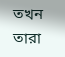তখন তারা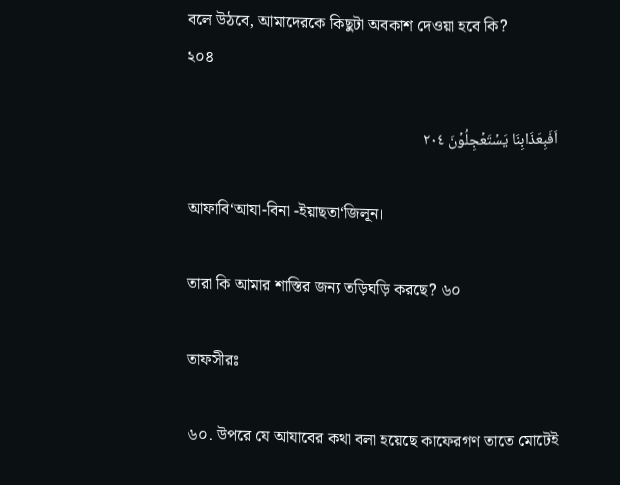বলে উঠবে, আমাদেরকে কিছুটা অবকাশ দেওয়া হবে কি?
২০৪

اَفَبِعَذَابِنَا یَسۡتَعۡجِلُوۡنَ ٢۰٤

আফাবি‘আযা-বিনা -ইয়াছতা‘জিলূন।

তারা কি আমার শাস্তির জন্য তড়িঘড়ি করছে? ৬০

তাফসীরঃ

৬০. উপরে যে আযাবের কথা বলা হয়েছে কাফেরগণ তাতে মোটেই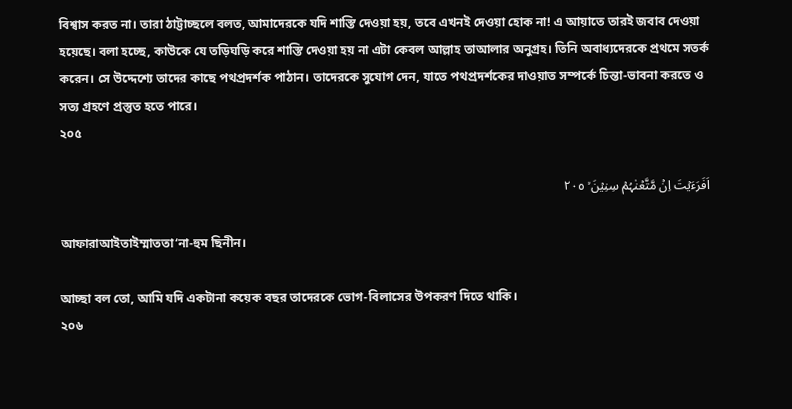বিশ্বাস করত না। তারা ঠাট্টাচ্ছলে বলত, আমাদেরকে যদি শাস্তি দেওয়া হয়, তবে এখনই দেওয়া হোক না! এ আয়াতে তারই জবাব দেওয়া হয়েছে। বলা হচ্ছে, কাউকে যে তড়িঘড়ি করে শাস্তি দেওয়া হয় না এটা কেবল আল্লাহ তাআলার অনুগ্রহ। তিনি অবাধ্যদেরকে প্রথমে সতর্ক করেন। সে উদ্দেশ্যে তাদের কাছে পথপ্রদর্শক পাঠান। তাদেরকে সুযোগ দেন, যাতে পথপ্রদর্শকের দাওয়াত সম্পর্কে চিন্তা-ভাবনা করতে ও সত্য গ্রহণে প্রস্তুত হতে পারে।
২০৫

اَفَرَءَیۡتَ اِنۡ مَّتَّعۡنٰہُمۡ سِنِیۡنَ ۙ ٢۰٥

আফারাআইতাইম্মাততা‘না-হুম ছিনীন।

আচ্ছা বল তো, আমি যদি একটানা কয়েক বছর তাদেরকে ভোগ-বিলাসের উপকরণ দিতে থাকি।
২০৬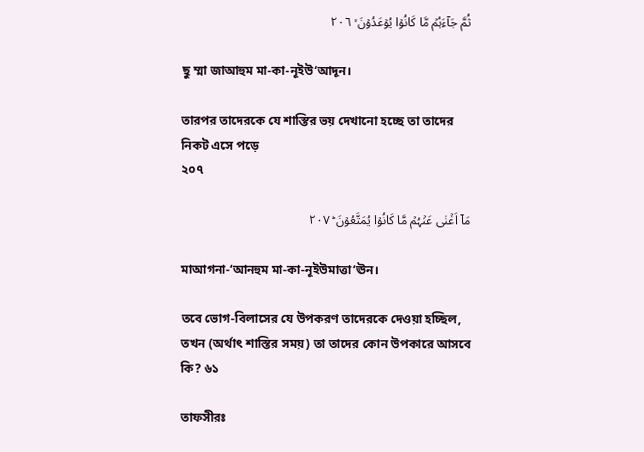ثُمَّ جَآءَہُمۡ مَّا کَانُوۡا یُوۡعَدُوۡنَ ۙ ٢۰٦

ছু ম্মা জাআহুম মা-কা-নূইউ‘আদূন।

তারপর তাদেরকে যে শাস্তির ভয় দেখানো হচ্ছে তা তাদের নিকট এসে পড়ে
২০৭

مَاۤ اَغۡنٰی عَنۡہُمۡ مَّا کَانُوۡا یُمَتَّعُوۡنَ ؕ ٢۰٧

মাআগনা-‘আনহুম মা-কা-নূইউমাত্তা‘ঊন।

তবে ভোগ-বিলাসের যে উপকরণ তাদেরকে দেওয়া হচ্ছিল, তখন (অর্থাৎ শাস্তির সময়) তা তাদের কোন উপকারে আসবে কি? ৬১

তাফসীরঃ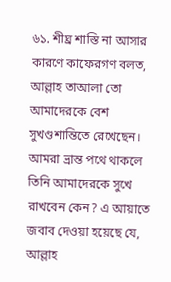৬১. শীঘ্র শাস্তি না আসার কারণে কাফেরগণ বলত, আল্লাহ তাআলা তো আমাদেরকে বেশ সুখণ্ডশান্তিতে রেখেছেন। আমরা ভ্রান্ত পথে থাকলে তিনি আমাদেরকে সুখে রাখবেন কেন? এ আয়াতে জবাব দেওয়া হয়েছে যে, আল্লাহ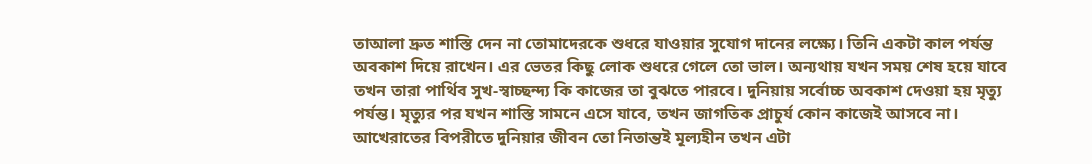তাআলা দ্রুত শাস্তি দেন না তোমাদেরকে শুধরে যাওয়ার সুযোগ দানের লক্ষ্যে। তিনি একটা কাল পর্যন্ত অবকাশ দিয়ে রাখেন। এর ভেতর কিছু লোক শুধরে গেলে তো ভাল। অন্যথায় যখন সময় শেষ হয়ে যাবে তখন তারা পার্থিব সুখ-স্বাচ্ছন্দ্য কি কাজের তা বুঝতে পারবে। দুনিয়ায় সর্বোচ্চ অবকাশ দেওয়া হয় মৃত্যু পর্যন্ত। মৃত্যুর পর যখন শাস্তি সামনে এসে যাবে, তখন জাগতিক প্রাচুর্য কোন কাজেই আসবে না। আখেরাতের বিপরীতে দুনিয়ার জীবন তো নিতান্তই মূল্যহীন তখন এটা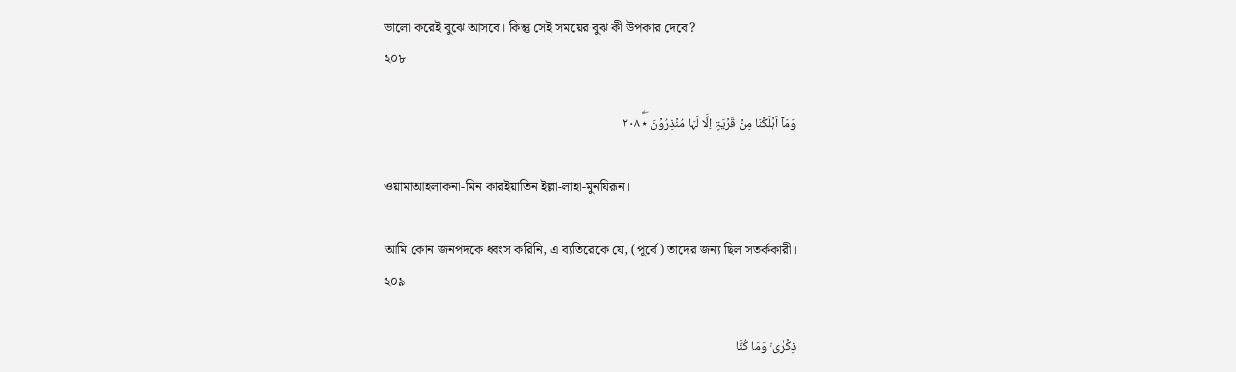ভালো করেই বুঝে আসবে। কিন্তু সেই সময়ের বুঝ কী উপকার দেবে?
২০৮

وَمَاۤ اَہۡلَکۡنَا مِنۡ قَرۡیَۃٍ اِلَّا لَہَا مُنۡذِرُوۡنَ ٭ۖۛ ٢۰٨

ওয়ামাআহলাকনা-মিন কারইয়াতিন ইল্লা-লাহা-মুনযিরূন।

আমি কোন জনপদকে ধ্বংস করিনি, এ ব্যতিরেকে যে, (পূর্বে) তাদের জন্য ছিল সতর্ককারী।
২০৯

ذِکۡرٰی ۟ۛ وَمَا کُنَّا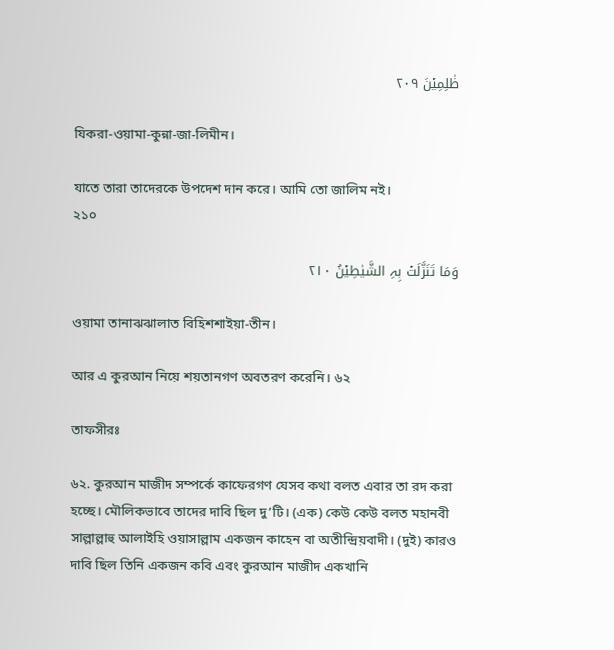ظٰلِمِیۡنَ ٢۰٩

যিকরা-ওয়ামা-কুন্না-জা-লিমীন।

যাতে তারা তাদেরকে উপদেশ দান করে। আমি তো জালিম নই।
২১০

وَمَا تَنَزَّلَتۡ بِہِ الشَّیٰطِیۡنُ ٢١۰

ওয়ামা তানাঝঝালাত বিহিশশাইয়া-তীন।

আর এ কুরআন নিয়ে শয়তানগণ অবতরণ করেনি। ৬২

তাফসীরঃ

৬২. কুরআন মাজীদ সম্পর্কে কাফেরগণ যেসব কথা বলত এবার তা রদ করা হচ্ছে। মৌলিকভাবে তাদের দাবি ছিল দু’টি। (এক) কেউ কেউ বলত মহানবী সাল্লাল্লাহু আলাইহি ওয়াসাল্লাম একজন কাহেন বা অতীন্দ্রিয়বাদী। (দুই) কারও দাবি ছিল তিনি একজন কবি এবং কুরআন মাজীদ একখানি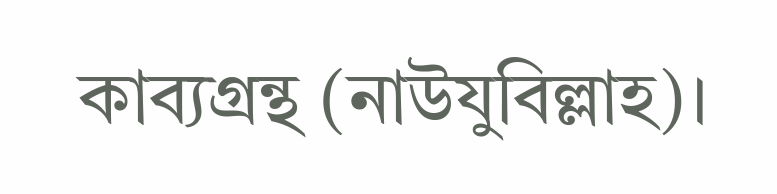কাব্যগ্রন্থ (নাউযুবিল্লাহ)।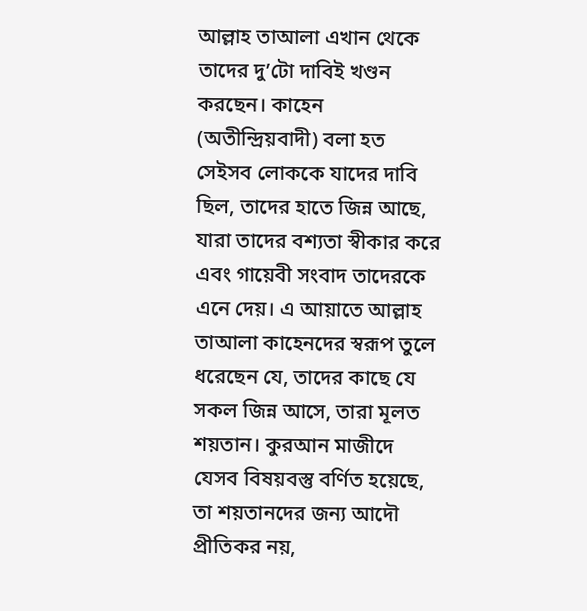আল্লাহ তাআলা এখান থেকে তাদের দু’টো দাবিই খণ্ডন করছেন। কাহেন (অতীন্দ্রিয়বাদী) বলা হত সেইসব লোককে যাদের দাবি ছিল, তাদের হাতে জিন্ন আছে, যারা তাদের বশ্যতা স্বীকার করে এবং গায়েবী সংবাদ তাদেরকে এনে দেয়। এ আয়াতে আল্লাহ তাআলা কাহেনদের স্বরূপ তুলে ধরেছেন যে, তাদের কাছে যে সকল জিন্ন আসে, তারা মূলত শয়তান। কুরআন মাজীদে যেসব বিষয়বস্তু বর্ণিত হয়েছে, তা শয়তানদের জন্য আদৌ প্রীতিকর নয়,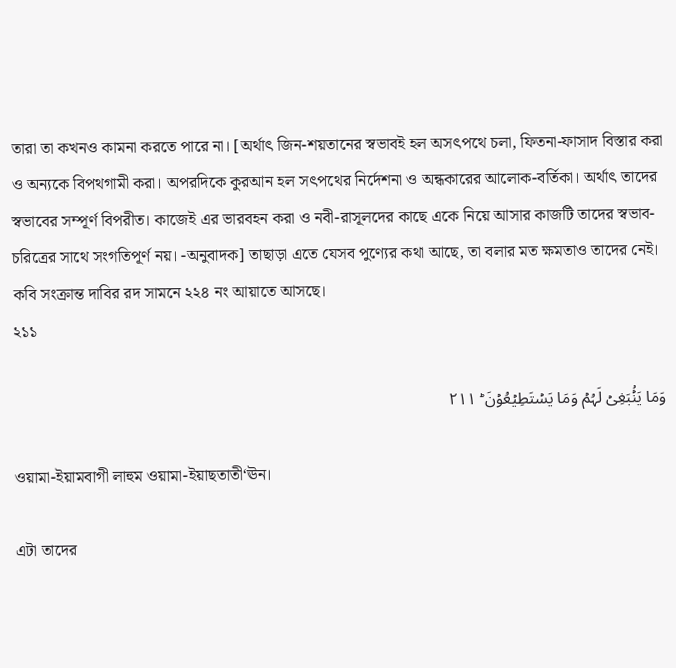তারা তা কখনও কামনা করতে পারে না। [অর্থাৎ জিন-শয়তানের স্বভাবই হল অসৎপথে চলা, ফিতনা-ফাসাদ বিস্তার করা ও অন্যকে বিপথগামী করা। অপরদিকে কুরআন হল সৎপথের নির্দেশনা ও অন্ধকারের আলোক-বর্তিকা। অর্থাৎ তাদের স্বভাবের সম্পূর্ণ বিপরীত। কাজেই এর ভারবহন করা ও নবী-রাসূলদের কাছে একে নিয়ে আসার কাজটি তাদের স্বভাব-চরিত্রের সাথে সংগতিপূর্ণ নয়। -অনুবাদক] তাছাড়া এতে যেসব পুণ্যের কথা আছে, তা বলার মত ক্ষমতাও তাদের নেই। কবি সংক্রান্ত দাবির রদ সামনে ২২৪ নং আয়াতে আসছে।
২১১

وَمَا یَنۡۢبَغِیۡ لَہُمۡ وَمَا یَسۡتَطِیۡعُوۡنَ ؕ ٢١١

ওয়ামা-ইয়ামবাগী লাহুম ওয়ামা-ইয়াছতাতী‘ঊন।

এটা তাদের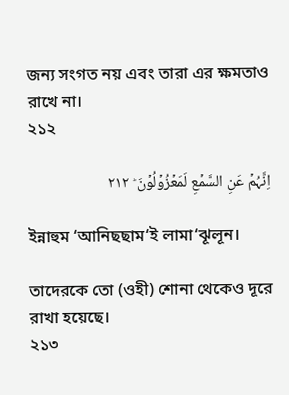জন্য সংগত নয় এবং তারা এর ক্ষমতাও রাখে না।
২১২

اِنَّہُمۡ عَنِ السَّمۡعِ لَمَعۡزُوۡلُوۡنَ ؕ ٢١٢

ইন্নাহুম ‘আনিছছাম‘ই লামা‘ঝূলূন।

তাদেরকে তো (ওহী) শোনা থেকেও দূরে রাখা হয়েছে।
২১৩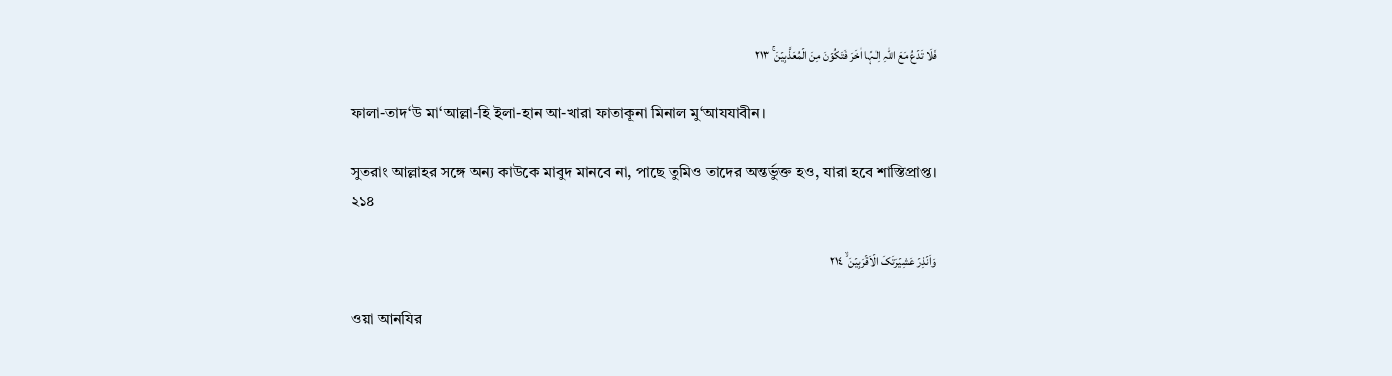فَلَا تَدۡعُ مَعَ اللّٰہِ اِلٰـہًا اٰخَرَ فَتَکُوۡنَ مِنَ الۡمُعَذَّبِیۡنَ ۚ ٢١٣

ফালা-তাদ‘উ মা‘আল্লা-হি ইলা-হান আ-খারা ফাতাকূনা মিনাল মু‘আযযাবীন।

সুতরাং আল্লাহর সঙ্গে অন্য কাউকে মাবুদ মানবে না, পাছে তুমিও তাদের অন্তর্ভুক্ত হও, যারা হবে শাস্তিপ্রাপ্ত।
২১৪

وَاَنۡذِرۡ عَشِیۡرَتَکَ الۡاَقۡرَبِیۡنَ ۙ ٢١٤

ওয়া আনযির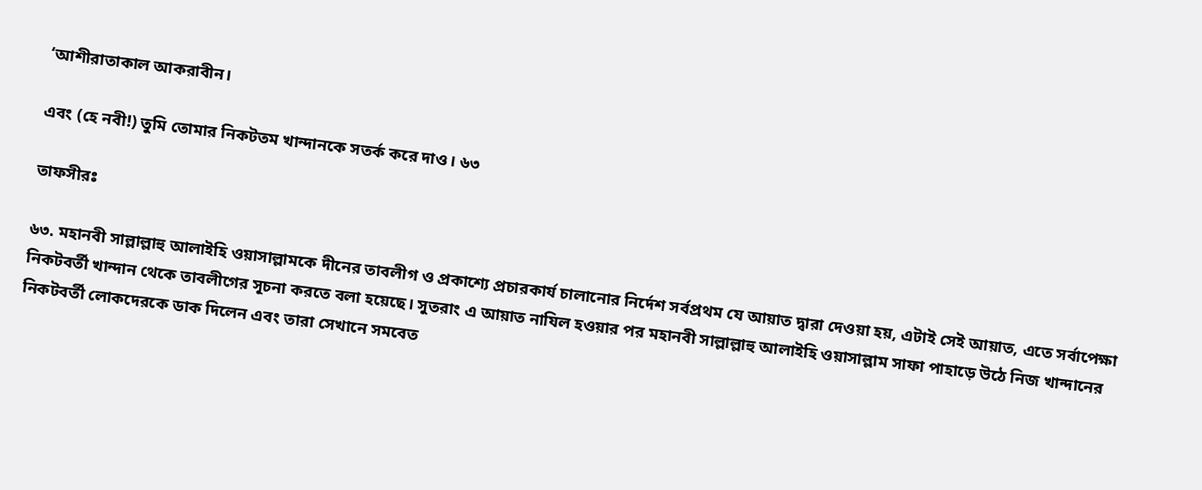‘আশীরাতাকাল আকরাবীন।

এবং (হে নবী!) তুমি তোমার নিকটতম খান্দানকে সতর্ক করে দাও। ৬৩

তাফসীরঃ

৬৩. মহানবী সাল্লাল্লাহু আলাইহি ওয়াসাল্লামকে দীনের তাবলীগ ও প্রকাশ্যে প্রচারকার্য চালানোর নির্দেশ সর্বপ্রথম যে আয়াত দ্বারা দেওয়া হয়, এটাই সেই আয়াত, এতে সর্বাপেক্ষা নিকটবর্তী খান্দান থেকে তাবলীগের সূচনা করতে বলা হয়েছে। সুতরাং এ আয়াত নাযিল হওয়ার পর মহানবী সাল্লাল্লাহু আলাইহি ওয়াসাল্লাম সাফা পাহাড়ে উঠে নিজ খান্দানের নিকটবর্তী লোকদেরকে ডাক দিলেন এবং তারা সেখানে সমবেত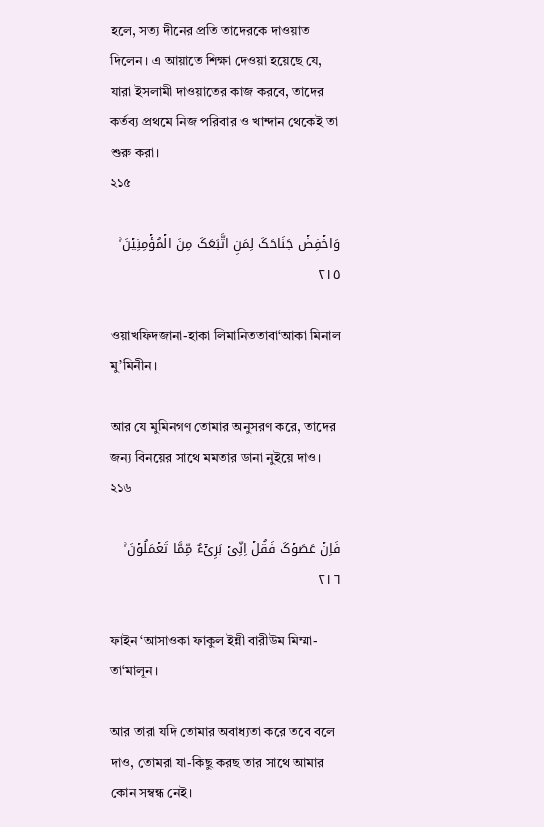হলে, সত্য দীনের প্রতি তাদেরকে দাওয়াত দিলেন। এ আয়াতে শিক্ষা দেওয়া হয়েছে যে, যারা ইসলামী দাওয়াতের কাজ করবে, তাদের কর্তব্য প্রথমে নিজ পরিবার ও খান্দান থেকেই তা শুরু করা।
২১৫

وَاخۡفِضۡ جَنَاحَکَ لِمَنِ اتَّبَعَکَ مِنَ الۡمُؤۡمِنِیۡنَ ۚ ٢١٥

ওয়াখফিদজানা-হাকা লিমানিততাবা‘আকা মিনাল মু’মিনীন।

আর যে মুমিনগণ তোমার অনুসরণ করে, তাদের জন্য বিনয়ের সাথে মমতার ডানা নুইয়ে দাও।
২১৬

فَاِنۡ عَصَوۡکَ فَقُلۡ اِنِّیۡ بَرِیۡٓءٌ مِّمَّا تَعۡمَلُوۡنَ ۚ ٢١٦

ফাইন ‘আসাওকা ফাকুল ইন্নী বারীউম মিম্মা-তা‘মালূন।

আর তারা যদি তোমার অবাধ্যতা করে তবে বলে দাও, তোমরা যা-কিছু করছ তার সাথে আমার কোন সম্বন্ধ নেই।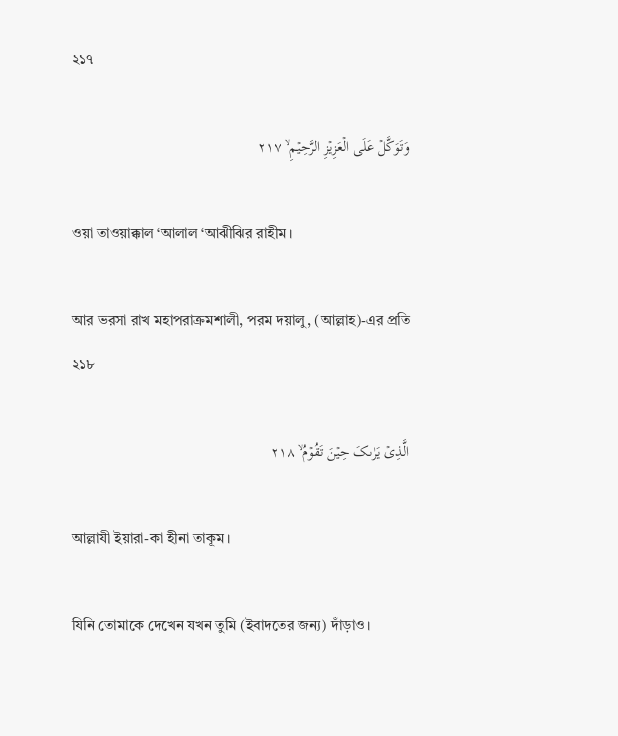২১৭

وَتَوَکَّلۡ عَلَی الۡعَزِیۡزِ الرَّحِیۡمِ ۙ ٢١٧

ওয়া তাওয়াক্কাল ‘আলাল ‘আঝীঝির রাহীম।

আর ভরসা রাখ মহাপরাক্রমশালী, পরম দয়ালু, (আল্লাহ)-এর প্রতি
২১৮

الَّذِیۡ یَرٰىکَ حِیۡنَ تَقُوۡمُ ۙ ٢١٨

আল্লাযী ইয়ারা-কা হীনা তাকূম।

যিনি তোমাকে দেখেন যখন তুমি (ইবাদতের জন্য) দাঁড়াও।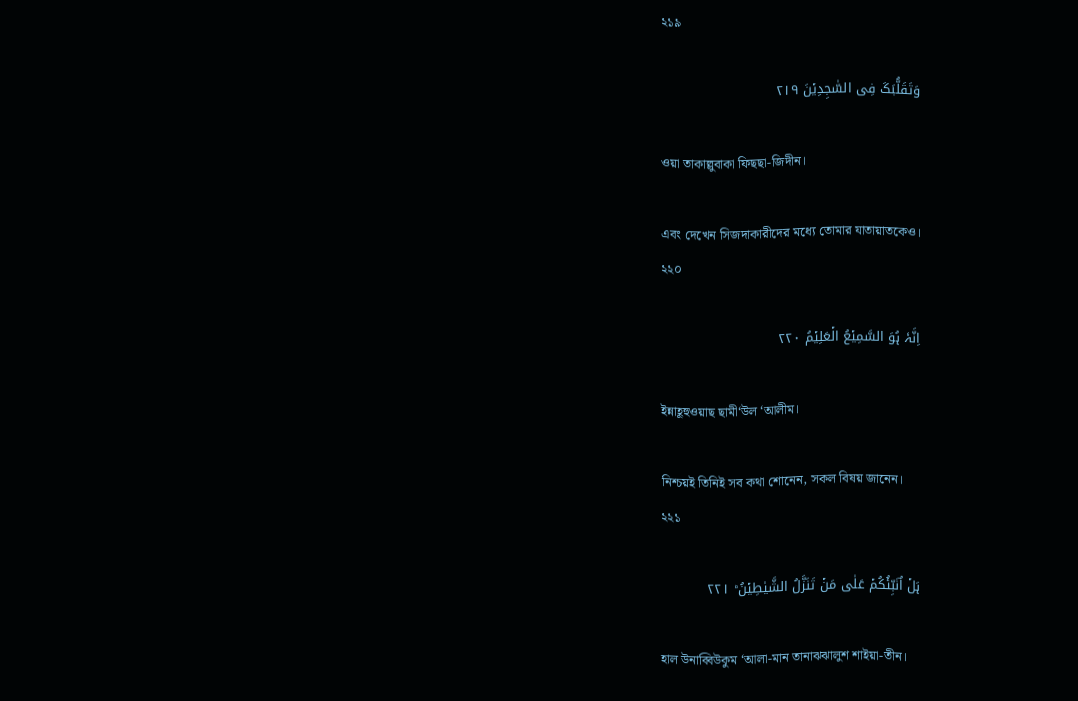২১৯

وَتَقَلُّبَکَ فِی السّٰجِدِیۡنَ ٢١٩

ওয়া তাকাল্লুবাকা ফিছছা-জিদীন।

এবং দেখেন সিজদাকারীদের মধ্যে তোমার যাতায়াতকেও।
২২০

اِنَّہٗ ہُوَ السَّمِیۡعُ الۡعَلِیۡمُ ٢٢۰

ইন্নাহূহুওয়াছ ছামী‘উল ‘আলীম।

নিশ্চয়ই তিনিই সব কথা শোনেন, সকল বিষয় জানেন।
২২১

ہَلۡ اُنَبِّئُکُمۡ عَلٰی مَنۡ تَنَزَّلُ الشَّیٰطِیۡنُ ؕ ٢٢١

হাল উনাব্বিউকুম ‘আলা-মান তানাঝঝালুশ শাইয়া-তীন।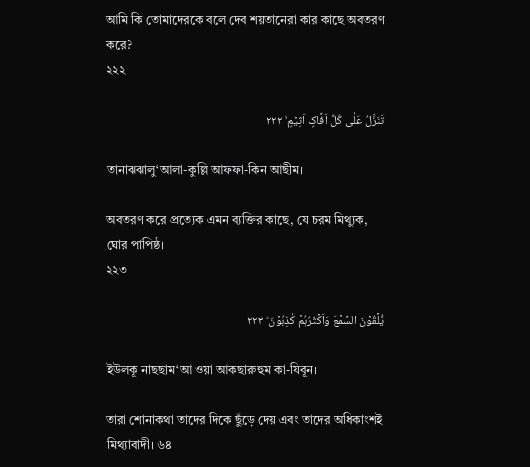আমি কি তোমাদেরকে বলে দেব শয়তানেরা কার কাছে অবতরণ করে?
২২২

تَنَزَّلُ عَلٰی کُلِّ اَفَّاکٍ اَثِیۡمٍ ۙ ٢٢٢

তানাঝঝালু‘আলা-কুল্লি আফফা-কিন আছীম।

অবতরণ করে প্রত্যেক এমন ব্যক্তির কাছে, যে চরম মিথ্যুক, ঘোর পাপিষ্ঠ।
২২৩

یُّلۡقُوۡنَ السَّمۡعَ وَاَکۡثَرُہُمۡ کٰذِبُوۡنَ ؕ ٢٢٣

ইউলকূ নাছছাম‘আ ওয়া আকছারুহুম কা-যিবূন।

তারা শোনাকথা তাদের দিকে ছুঁড়ে দেয় এবং তাদের অধিকাংশই মিথ্যাবাদী। ৬৪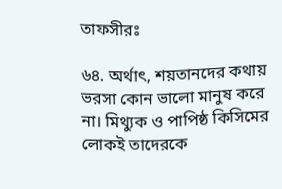তাফসীরঃ

৬৪. অর্থাৎ, শয়তানদের কথায় ভরসা কোন ভালো মানুষ করে না। মিথ্যুক ও পাপিষ্ঠ কিসিমের লোকই তাদেরকে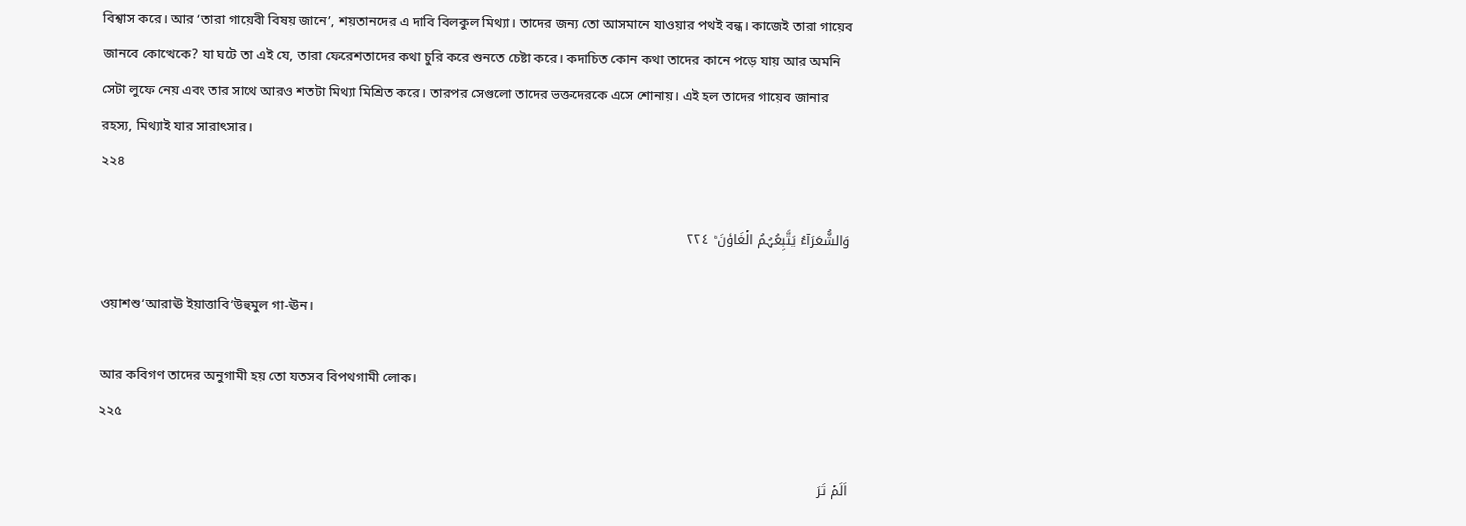বিশ্বাস করে। আর ‘তারা গায়েবী বিষয় জানে’, শয়তানদের এ দাবি বিলকুল মিথ্যা। তাদের জন্য তো আসমানে যাওয়ার পথই বন্ধ। কাজেই তারা গায়েব জানবে কোত্থেকে? যা ঘটে তা এই যে, তারা ফেরেশতাদের কথা চুরি করে শুনতে চেষ্টা করে। কদাচিত কোন কথা তাদের কানে পড়ে যায় আর অমনি সেটা লুফে নেয় এবং তার সাথে আরও শতটা মিথ্যা মিশ্রিত করে। তারপর সেগুলো তাদের ভক্তদেরকে এসে শোনায়। এই হল তাদের গায়েব জানার রহস্য, মিথ্যাই যার সারাৎসার।
২২৪

وَالشُّعَرَآءُ یَتَّبِعُہُمُ الۡغَاوٗنَ ؕ ٢٢٤

ওয়াশশু‘আরাঊ ইয়াত্তাবি‘উহুমুল গা-ঊন।

আর কবিগণ তাদের অনুগামী হয় তো যতসব বিপথগামী লোক।
২২৫

اَلَمۡ تَرَ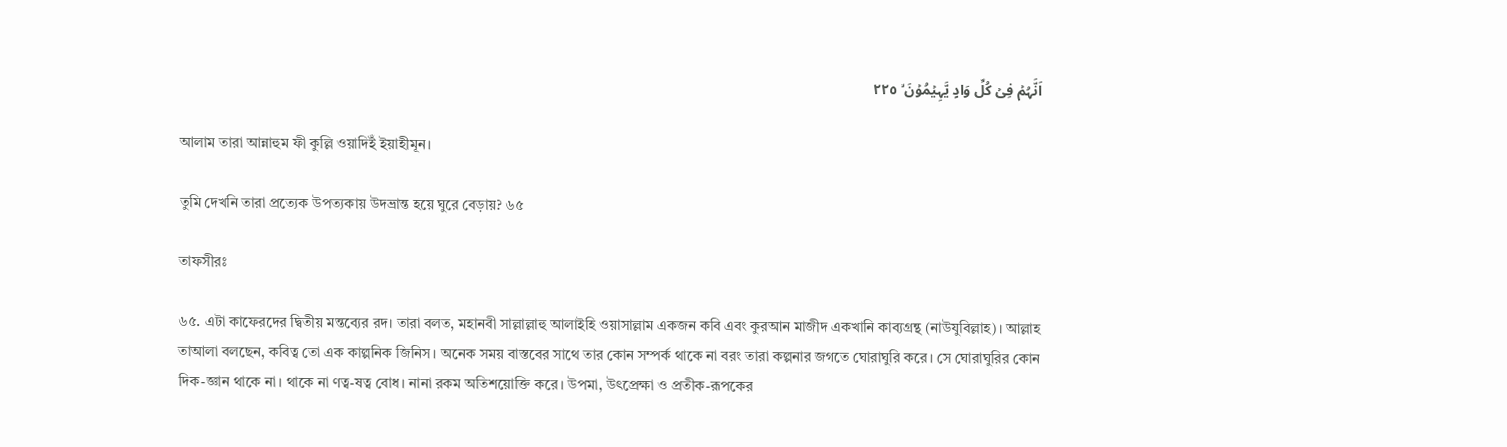اَنَّہُمۡ فِیۡ کُلِّ وَادٍ یَّہِیۡمُوۡنَ ۙ ٢٢٥

আলাম তারা আন্নাহুম ফী কুল্লি ওয়াদিইঁ ইয়াহীমূন।

তুমি দেখনি তারা প্রত্যেক উপত্যকায় উদভ্রান্ত হয়ে ঘুরে বেড়ায়? ৬৫

তাফসীরঃ

৬৫. এটা কাফেরদের দ্বিতীয় মন্তব্যের রদ। তারা বলত, মহানবী সাল্লাল্লাহু আলাইহি ওয়াসাল্লাম একজন কবি এবং কুরআন মাজীদ একখানি কাব্যগ্রন্থ (নাউযুবিল্লাহ)। আল্লাহ তাআলা বলছেন, কবিত্ব তো এক কাল্পনিক জিনিস। অনেক সময় বাস্তবের সাথে তার কোন সম্পর্ক থাকে না বরং তারা কল্পনার জগতে ঘোরাঘুরি করে। সে ঘোরাঘুরির কোন দিক-জ্ঞান থাকে না। থাকে না ণত্ব-ষত্ব বোধ। নানা রকম অতিশয়োক্তি করে। উপমা, উৎপ্রেক্ষা ও প্রতীক-রূপকের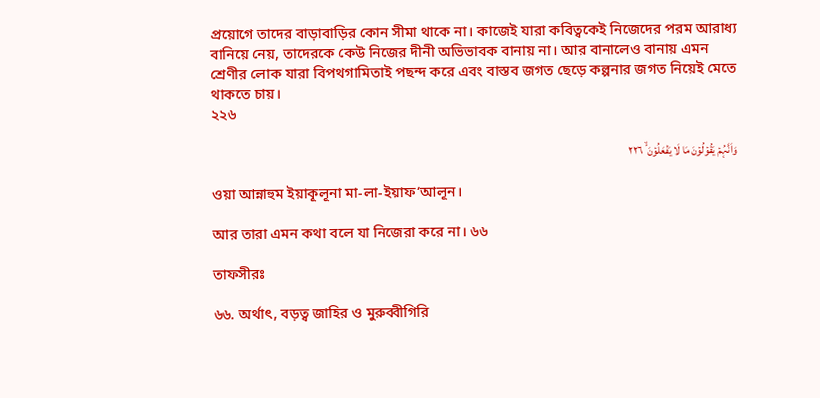প্রয়োগে তাদের বাড়াবাড়ির কোন সীমা থাকে না। কাজেই যারা কবিত্বকেই নিজেদের পরম আরাধ্য বানিয়ে নেয়, তাদেরকে কেউ নিজের দীনী অভিভাবক বানায় না। আর বানালেও বানায় এমন শ্রেণীর লোক যারা বিপথগামিতাই পছন্দ করে এবং বাস্তব জগত ছেড়ে কল্পনার জগত নিয়েই মেতে থাকতে চায়।
২২৬

وَاَنَّہُمۡ یَقُوۡلُوۡنَ مَا لَا یَفۡعَلُوۡنَ ۙ ٢٢٦

ওয়া আন্নাহুম ইয়াকূলূনা মা-লা-ইয়াফ‘আলূন।

আর তারা এমন কথা বলে যা নিজেরা করে না। ৬৬

তাফসীরঃ

৬৬. অর্থাৎ, বড়ত্ব জাহির ও মুরুব্বীগিরি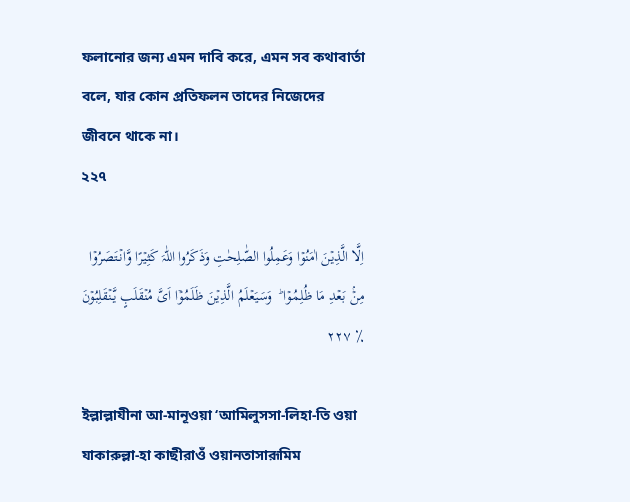ফলানোর জন্য এমন দাবি করে, এমন সব কথাবার্তা বলে, যার কোন প্রতিফলন তাদের নিজেদের জীবনে থাকে না।
২২৭

اِلَّا الَّذِیۡنَ اٰمَنُوۡا وَعَمِلُوا الصّٰلِحٰتِ وَذَکَرُوا اللّٰہَ کَثِیۡرًا وَّانۡتَصَرُوۡا مِنۡۢ بَعۡدِ مَا ظُلِمُوۡا ؕ  وَسَیَعۡلَمُ الَّذِیۡنَ ظَلَمُوۡۤا اَیَّ مُنۡقَلَبٍ یَّنۡقَلِبُوۡنَ ٪ ٢٢٧

ইল্লাল্লাযীনা আ-মানূওয়া ‘আমিলুসসা-লিহা-তি ওয়া যাকারুল্লা-হা কাছীরাওঁ ওয়ানতাসারূমিম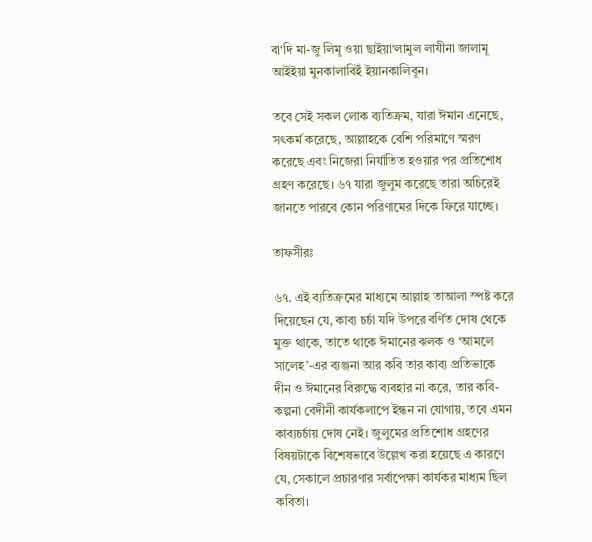বা‘দি মা-জু লিমূ ওয়া ছাইয়া‘লামুল লাযীনা জালামূ আইইয়া মুনকালাবিইঁ ইয়ানকালিবূন।

তবে সেই সকল লোক ব্যতিক্রম, যারা ঈমান এনেছে, সৎকর্ম করেছে, আল্লাহকে বেশি পরিমাণে স্মরণ করেছে এবং নিজেরা নির্যাতিত হওয়ার পর প্রতিশোধ গ্রহণ করেছে। ৬৭ যারা জুলুম করেছে তারা অচিরেই জানতে পারবে কোন পরিণামের দিকে ফিরে যাচ্ছে।

তাফসীরঃ

৬৭. এই ব্যতিক্রমের মাধ্যমে আল্লাহ তাআলা স্পষ্ট করে দিয়েছেন যে, কাব্য চর্চা যদি উপরে বর্ণিত দোষ থেকে মুক্ত থাকে, তাতে থাকে ঈমানের ঝলক ও ‘আমলে সালেহ’-এর ব্যঞ্জনা আর কবি তার কাব্য প্রতিভাকে দীন ও ঈমানের বিরুদ্ধে ব্যবহার না করে, তার কবি-কল্পনা বেদীনী কার্যকলাপে ইন্ধন না যোগায়, তবে এমন কাব্যচর্চায় দোষ নেই। জুলুমের প্রতিশোধ গ্রহণের বিষয়টাকে বিশেষভাবে উল্লেখ করা হয়েছে এ কারণে যে, সেকালে প্রচারণার সর্বাপেক্ষা কার্যকর মাধ্যম ছিল কবিতা।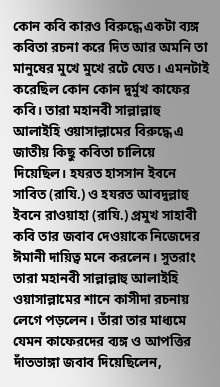কোন কবি কারও বিরুদ্ধে একটা ব্যঙ্গ কবিতা রচনা করে দিত আর অমনি তা মানুষের মুখে মুখে রটে যেত। এমনটাই করেছিল কোন কোন দুর্মুখ কাফের কবি। তারা মহানবী সাল্লাল্লাহু আলাইহি ওয়াসাল্লামের বিরুদ্ধে এ জাতীয় কিছু কবিতা চালিয়ে দিয়েছিল। হযরত হাসসান ইবনে সাবিত (রাযি.) ও হযরত আবদুল্লাহু ইবনে রাওয়াহা (রাযি.) প্রমুখ সাহাবী কবি তার জবাব দেওয়াকে নিজেদের ঈমানী দায়িত্ব মনে করলেন। সুতরাং তারা মহানবী সাল্লাল্লাহু আলাইহি ওয়াসাল্লামের শানে কাসীদা রচনায় লেগে পড়লেন। তাঁরা তার মাধ্যমে যেমন কাফেরদের ব্যঙ্গ ও আপত্তির দাঁতভাঙ্গা জবাব দিয়েছিলেন,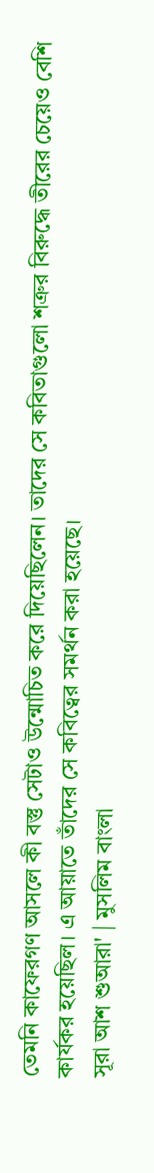তেমনি কাফেরগণ আসলে কী বস্তু সেটাও উন্মোচিত করে দিয়েছিলেন। তাদের সে কবিতাগুলো শত্রুর বিরুদ্ধে তীরের চেয়েও বেশি কার্যকর হয়েছিল। এ আয়াতে তাঁদের সে কবিত্বের সমর্থন করা হয়েছে।
সূরা আশ শুআরা' | মুসলিম বাংলা